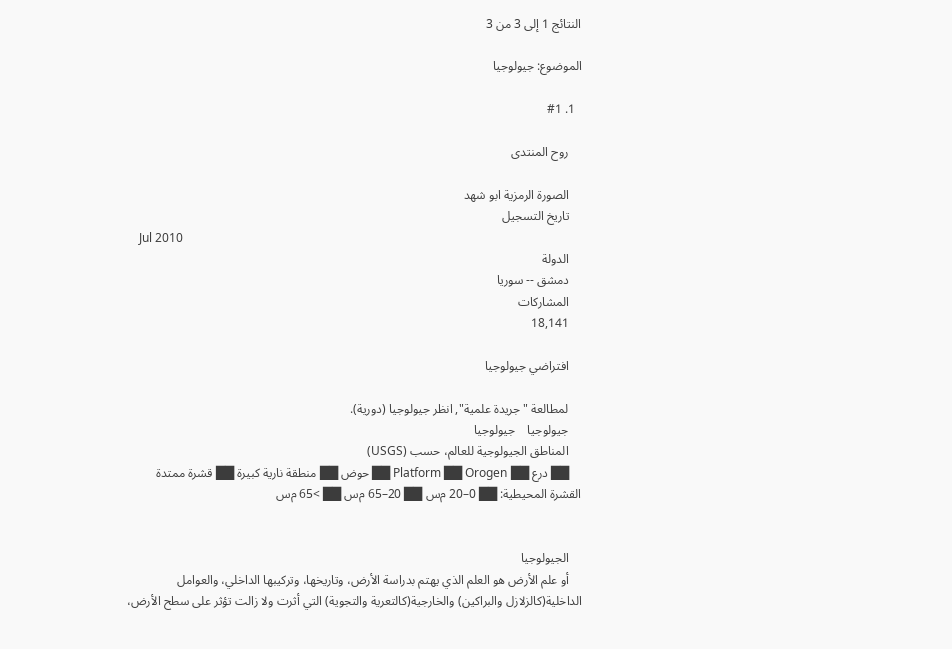النتائج 1 إلى 3 من 3

الموضوع: جيولوجيا

  1. #1

    روح المنتدى

    الصورة الرمزية ابو شهد
    تاريخ التسجيل
    Jul 2010
    الدولة
    دمشق -- سوريا
    المشاركات
    18,141

    افتراضي جيولوجيا

    لمطالعة "جريدة علمية", انظر جيولوجيا (دورية).
    جيولوجيا    جيولوجيا
    المناطق الجيولوجية للعالم، حسب (USGS)
    ██ درع ██ Platform ██ Orogen ██ حوض ██ منطقة نارية كبيرة ██ قشرة ممتدة القشرة المحيطية: ██ 0–20 م‌س ██ 20–65 م‌س ██ >65 م‌س


    الجيولوجيا
    أو علم الأرض هو العلم الذي يهتم بدراسة الأرض، وتاريخها، وتركيبها الداخلي، والعوامل الداخلية(كالزلازل والبراكين) والخارجية(كالتعرية والتجوية) التي أثرت ولا زالت تؤثر على سطح الأرض،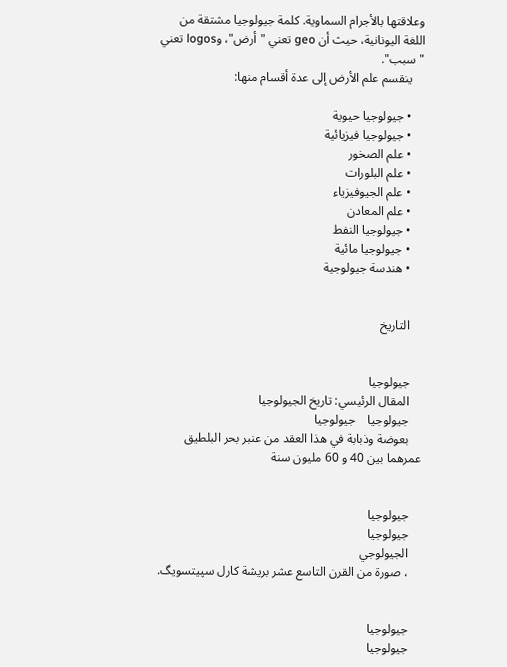وعلاقتها بالأجرام السماوية. كلمة جيولوجيا مشتقة من اللغة اليونانية، حيث أن geo تعني "أرض"، وlogos تعني "سبب".
    ينقسم علم الأرض إلى عدة أقسام منها:

    • جيولوجيا حيوية
    • جيولوجيا فيزيائية
    • علم الصخور
    • علم البلورات
    • علم الجيوفيزياء
    • علم المعادن
    • جيولوجيا النفط
    • جيولوجيا مائية
    • هندسة جيولوجية


    التاريخ


    جيولوجيا
    المقال الرئيسي: تاريخ الجيولوجيا
    جيولوجيا    جيولوجيا
    بعوضة وذبابة في هذا العقد من عنبر بحر البلطيق عمرهما بين 40 و 60 مليون سنة


    جيولوجيا
    جيولوجيا
    الجيولوجي
    ، صورة من القرن التاسع عشر بريشة كارل سپيتسويگ.


    جيولوجيا
    جيولوجيا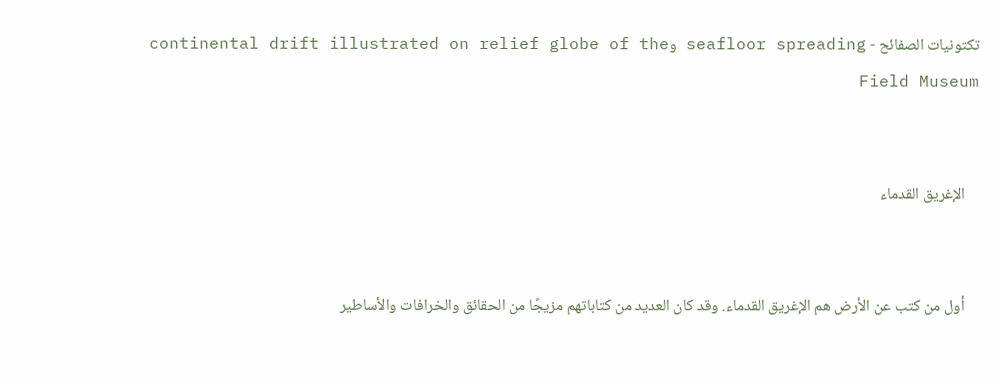تكتونيات الصفائح - seafloor spreading وcontinental drift illustrated on relief globe of the Field Museum


    الإغريق القدماء


    أول من كتب عن الأرض هم الإغريق القدماء. وقد كان العديد من كتاباتهم مزيجًا من الحقائق والخرافات والأساطير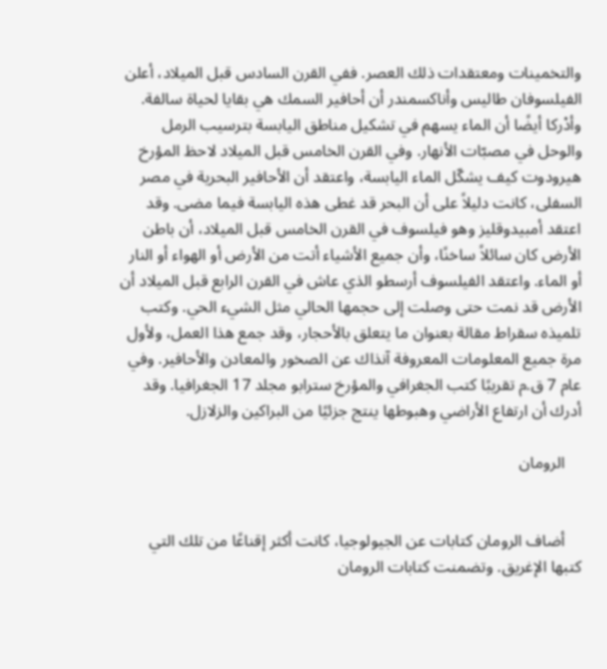والتخمينات ومعتقدات ذلك العصر. ففي القرن السادس قبل الميلاد، أعلن الفيلسوفان طاليس وأناكسمندر أن أحافير السمك هي بقايا لحياة سالفة. وأدْركا أيضًا أن الماء يسهم في تشكيل مناطق اليابسة بترسيب الرمل والوحل في مصبّات الأنهار. وفي القرن الخامس قبل الميلاد لاحظ المؤرخ هيرودوت كيف يشكّل الماء اليابسة، واعتقد أن الأحافير البحرية في مصر السفلى، كانت دليلاً على أن البحر قد غطى هذه اليابسة فيما مضى. وقد اعتقد أمبيدوقليز وهو فيلسوف في القرن الخامس قبل الميلاد، أن باطن الأرض كان سائلاً ساخنًا، وأن جميع الأشياء أتت من الأرض أو الهواء أو النار أو الماء. واعتقد الفيلسوف أرسطو الذي عاش في القرن الرابع قبل الميلاد أن الأرض قد نمت حتى وصلت إلى حجمها الحالي مثل الشيء الحي. وكتب تلميذه سقراط مقالة بعنوان ما يتعلق بالأحجار، وقد جمع هذا العمل، ولأول مرة جميع المعلومات المعروفة آنذاك عن الصخور والمعادن والأحافير. وفي عام 7 ق.م تقريبًا كتب الجغرافي والمؤرخ سترابو مجلد 17 الجغرافيا. وقد أدرك أن ارتفاع الأراضي وهبوطها ينتج جزئيًا من البراكين والزلازل.

    الرومان


    أضاف الرومان كتابات عن الجيولوجيا، كانت أكثر إقناعًا من تلك التي كتبها الإغريق. وتضمنت كتابات الرومان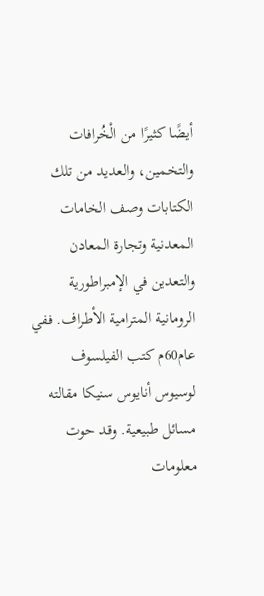أيضًا كثيرًا من الْخُرافات والتخمين، والعديد من تلك الكتابات وصف الخامات المعدنية وتجارة المعادن والتعدين في الإمبراطورية الرومانية المترامية الأطراف. ففي عام60م كتب الفيلسوف لوسيوس أنايوس سنيكا مقالته مسائل طبيعية. وقد حوت معلومات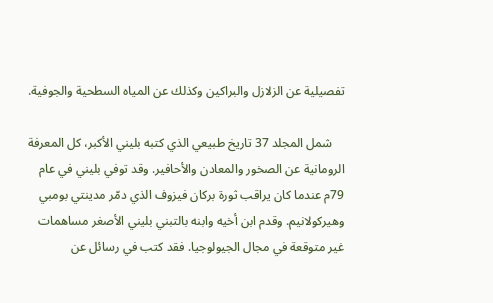تفصيلية عن الزلازل والبراكين وكذلك عن المياه السطحية والجوفية.

    شمل المجلد 37 تاريخ طبيعي الذي كتبه بليني الأكبر، كل المعرفة الرومانية عن الصخور والمعادن والأحافير. وقد توفي بليني في عام 79م عندما كان يراقب ثورة بركان فيزوف الذي دمّر مدينتي بومبي وهيركولانيم. وقدم ابن أخيه وابنه بالتبني بليني الأصغر مساهمات غير متوقعة في مجال الجيولوجيا. فقد كتب في رسائل عن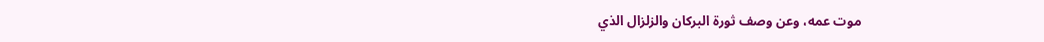موت عمه، وعن وصف ثورة البركان والزلزال الذي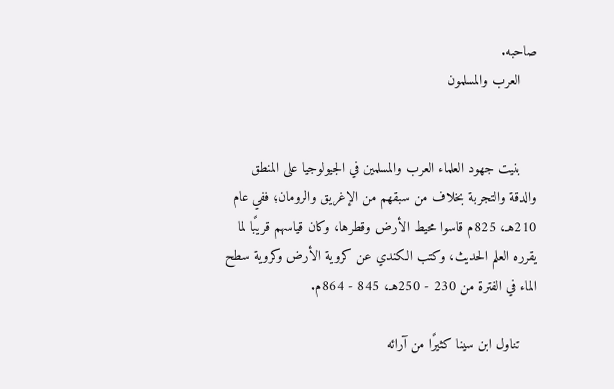صاحبه.
    العرب والمسلمون


    بنيت جهود العلماء العرب والمسلمين في الجيولوجيا على المنطق والدقة والتجربة بخلاف من سبقهم من الإغريق والرومان؛ ففي عام 210هـ، 825م قاسوا محيط الأرض وقطرها، وكان قياسهم قريبًا لما يقرره العلم الحديث، وكتب الكندي عن كروية الأرض وكروية سطح الماء في الفترة من 230 - 250هـ، 845 - 864م.

    تناول ابن سينا كثيرًا من آرائه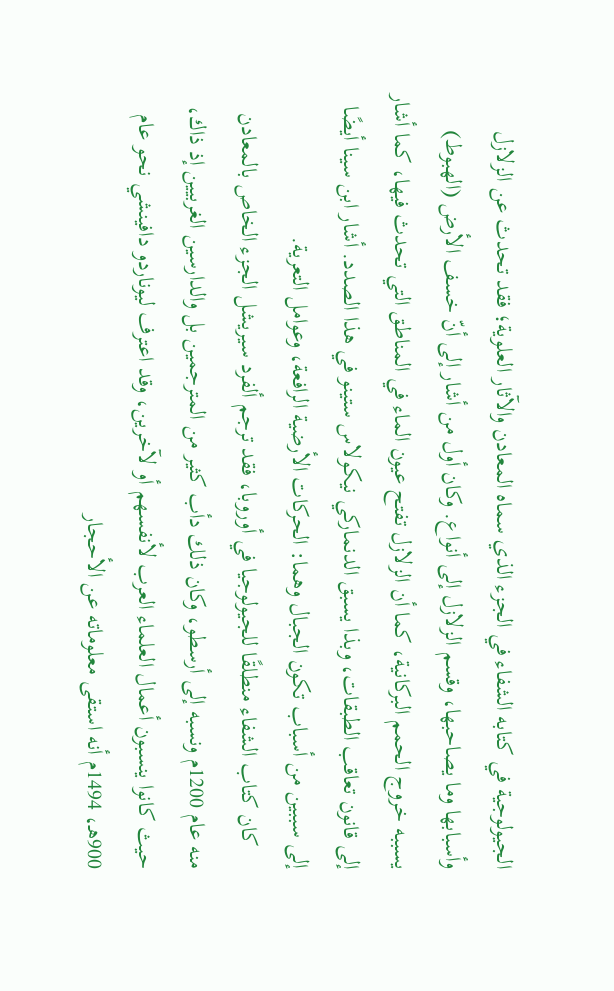الجيولوجية في كتابه الشفاء في الجزء الذي سماه المعادن والآثار العلوية؛ فقد تحدث عن الزلازل وأسبابها وما يصاحبها، وقسم الزلازل إلى أنواع. وكان أول من أشار إلى أنّ خسف الأرض (الهبوط) يسببه خروج الحمم البركانية، كما أن الزلازل تفتح عيون الماء في المناطق التي تحدث فيها، كما أشار إلى قانون تعاقب الطبقات، وبذا يسبق الدنماركي نيكولاس ستينو في هذا الصدد. أشار ابن سينا أيضًا إلى سببين من أسباب تكون الجبال وهما: الحركات الأرضية الرافعة، وعوامل التعرية.
    كان كتاب الشفاء منطلقًا للجيولوجيا في أوروبا، فقد ترجم ألفرد سيريشل الجزء الخاص بالمعادن منه عام 1200م ونسبه إلى أرسطو، وكان ذلك دأب كثير من المترجمين بل والدارسين الغربيين إذ ذاك، حيث كانوا ينسبون أعمال العلماء العرب لأنفسهم أو لآخرين، وقد اعترف ليوناردو دافينشي نحو عام 900هـ، 1494م أنه استقى معلوماته عن الأحجار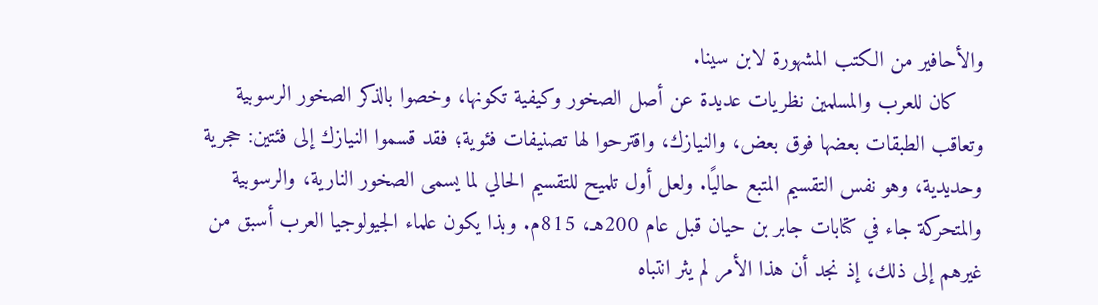والأحافير من الكتب المشهورة لابن سينا.
    كان للعرب والمسلمين نظريات عديدة عن أصل الصخور وكيفية تكونها، وخصوا بالذكر الصخور الرسوبية وتعاقب الطبقات بعضها فوق بعض، والنيازك، واقترحوا لها تصنيفات فئوية؛ فقد قسموا النيازك إلى فئتين: حجرية وحديدية، وهو نفس التقسيم المتبع حاليًا. ولعل أول تلميح للتقسيم الحالي لما يسمى الصخور النارية، والرسوبية والمتحركة جاء في كتابات جابر بن حيان قبل عام 200هـ، 815م. وبذا يكون علماء الجيولوجيا العرب أسبق من غيرهم إلى ذلك، إذ نجد أن هذا الأمر لم يثر انتباه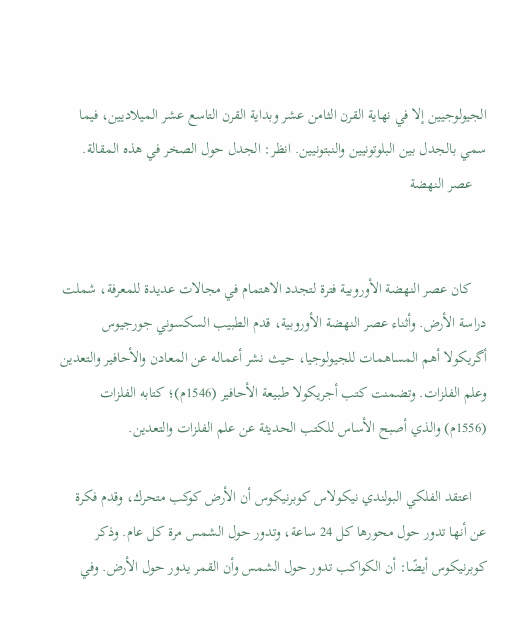الجيولوجيين إلا في نهاية القرن الثامن عشر وبداية القرن التاسع عشر الميلاديين، فيما سمي بالجدل بين البلوتونيين والنبتونيين. انظر: الجدل حول الصخر في هذه المقالة.
    عصر النهضة


    كان عصر النهضة الأوروبية فترة لتجدد الاهتمام في مجالات عديدة للمعرفة، شملت دراسة الأرض. وأثناء عصر النهضة الأوروبية، قدم الطبيب السكسوني جورجيوس أگريكولا أهم المساهمات للجيولوجيا، حيث نشر أعماله عن المعادن والأحافير والتعدين وعلم الفلزات. وتضمنت كتب أجريكولا طبيعة الأحافير (1546م)؛ كتابه الفلزات (1556م) والذي أصبح الأساس للكتب الحديثة عن علم الفلزات والتعدين.

    اعتقد الفلكي البولندي نيكولاس كوبرنيكوس أن الأرض كوكب متحرك، وقدم فكرة عن أنها تدور حول محورها كل 24 ساعة، وتدور حول الشمس مرة كل عام. وذكر كوبرنيكوس أيضًا: أن الكواكب تدور حول الشمس وأن القمر يدور حول الأرض. وفي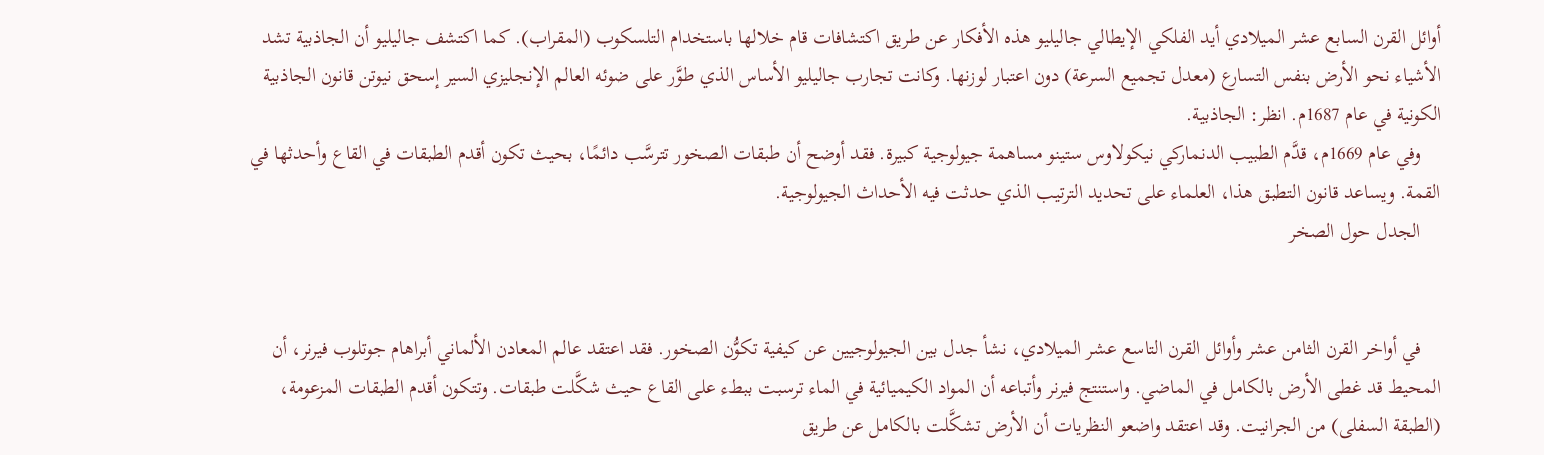أوائل القرن السابع عشر الميلادي أيد الفلكي الإيطالي جاليليو هذه الأفكار عن طريق اكتشافات قام خلالها باستخدام التلسكوب (المقراب). كما اكتشف جاليليو أن الجاذبية تشد الأشياء نحو الأرض بنفس التسارع (معدل تجميع السرعة) دون اعتبار لوزنها. وكانت تجارب جاليليو الأساس الذي طوَّر على ضوئه العالم الإنجليزي السير إسحق نيوتن قانون الجاذبية الكونية في عام 1687م. انظر: الجاذبية.
    وفي عام 1669م، قدَّم الطبيب الدنماركي نيكولاوس ستينو مساهمة جيولوجية كبيرة. فقد أوضح أن طبقات الصخور تترسَّب دائمًا، بحيث تكون أقدم الطبقات في القاع وأحدثها في القمة. ويساعد قانون التطبق هذا، العلماء على تحديد الترتيب الذي حدثت فيه الأحداث الجيولوجية.
    الجدل حول الصخر


    في أواخر القرن الثامن عشر وأوائل القرن التاسع عشر الميلادي، نشأ جدل بين الجيولوجيين عن كيفية تكوُّن الصخور. فقد اعتقد عالم المعادن الألماني أبراهام جوتلوب فيرنر، أن المحيط قد غطى الأرض بالكامل في الماضي. واستنتج فيرنر وأتباعه أن المواد الكيميائية في الماء ترسبت ببطء على القاع حيث شكَّلت طبقات. وتتكون أقدم الطبقات المزعومة، (الطبقة السفلى) من الجرانيت. وقد اعتقد واضعو النظريات أن الأرض تشكَّلت بالكامل عن طريق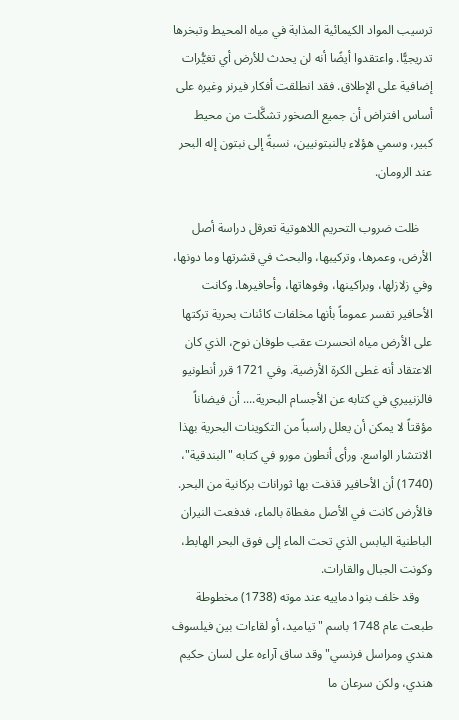ترسيب المواد الكيمائية المذابة في مياه المحيط وتبخرها تدريجيًّا. واعتقدوا أيضًا أنه لن يحدث للأرض أي تغيُّرات إضافية على الإطلاق. فقد انطلقت أفكار فيرنر وغيره على أساس افتراض أن جميع الصخور تشكَّلت من محيط كبير، وسمي هؤلاء بالنبتونيين، نسبةً إلى نبتون إله البحر عند الرومان.

    ظلت ضروب التحريم اللاهوتية تعرقل دراسة أصل الأرض، وعمرها، وتركيبها، والبحث في قشرتها وما دونها، وفي زلازلها، وبراكينها، وفوهاتها، وأحافيرها. وكانت الأحافير تفسر عموماً بأنها مخلفات كائنات بحرية تركتها على الأرض مياه انحسرت عقب طوفان نوح، الذي كان الاعتقاد أنه غطى الكرة الأرضية. وفي 1721 قرر أنطونيو فالزنييري في كتابه عن الأجسام البحرية.... أن فيضاناً مؤقتاً لا يمكن أن يعلل راسباً من التكوينات البحرية بهذا الانتشار الواسع. ورأى أنطون مورو في كتابه "البندقية"، (1740) أن الأحافير قذفت بها ثورانات بركانية من البحر. فالأرض كانت في الأصل مغطاة بالماء، فدفعت النيران الباطنية اليابس الذي تحت الماء إلى فوق البحر الهابط، وكونت الجبال والقارات.
    وقد خلف بنوا دماييه عند موته (1738) مخطوطة طبعت عام 1748 باسم "تياميد، أو لقاءات بين فيلسوف هندي ومراسل فرنسي" وقد ساق آراءه على لسان حكيم هندي، ولكن سرعان ما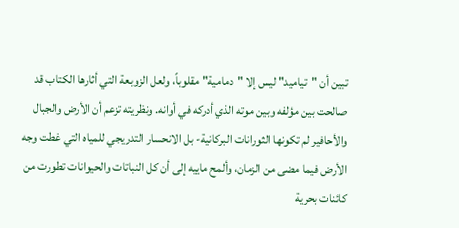تبين أن "تياميد" ليس إلا "دمامية" مقلوباً، ولعل الزوبعة التي أثارها الكتاب قد صالحت بين مؤلفه وبين موته الذي أدركه في أوانه. ونظريته تزعم أن الأرض والجبال والأحافير لم تكونها الثورانات البركانية- بل الانحسار التدريجي للمياه التي غطت وجه الأرض فيما مضى من الزمان، وألمح ماييه إلى أن كل النباتات والحيوانات تطورت من كائنات بحرية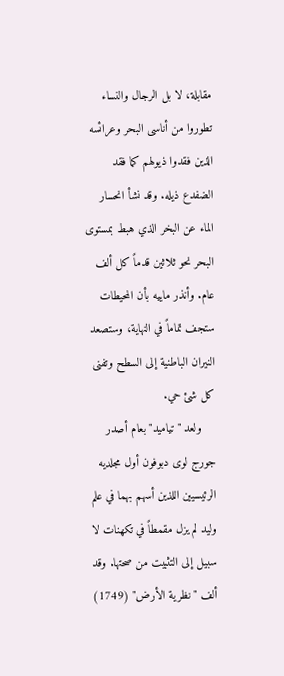مقابلة، لا بل الرجال والنساء تطوروا من أناسى البحر وعرائسه الذين فقدوا ذيولهم كما فقد الضفدع ذيله. وقد نشأ انحسار الماء عن البخر الذي هبط بمستوى البحر نحو ثلاثين قدماً كل ألف عام. وأنذر ماييه بأن المحيطات ستجف تماماً في النهاية، وستصعد النيران الباطنية إلى السطح وتفنى كل شئ حي.
    ولعد "تياميد" بعام أصدر جورج لوى دبوفون أول مجلديه الرئيسيين اللذين أسهم بهما في علم وليد لم يزل مقمطاً في تكهنات لا سبيل إلى التثبيت من صحتها. وقد ألف "نظرية الأرض" (1749)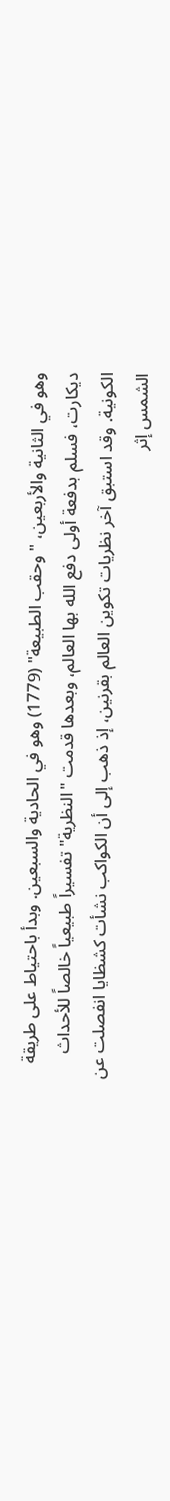وهو في الثانية والأربعين، " وحقب الطبيعة" (1779) وهو في الحادية والسبعين. وبدأ باحتياط على طريقة ديكارت، فسلم بدفعة أولى دفع الله بها العالم، وبعدها قدمت "النظرية" تفسيراً طبيعياً خالصاً للأحداث الكونية. وقد استبق آخر نظريات تكوين العالم بقرنين، إذ ذهب إلى أن الكواكب نشأت كشظايا انفصلت عن الشمس إثر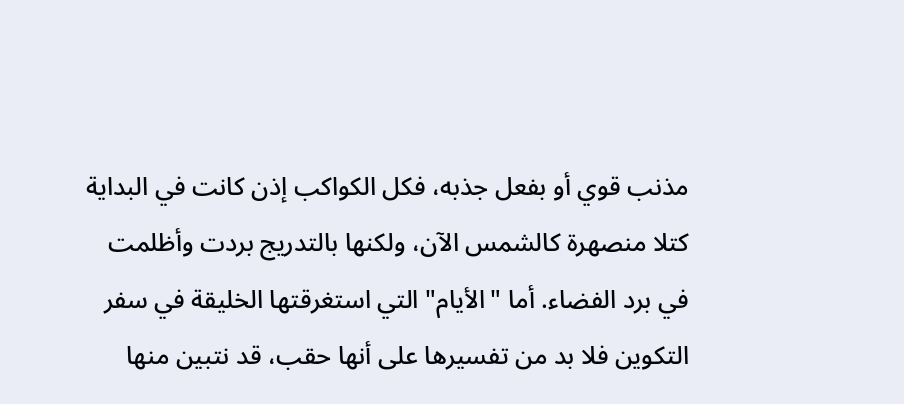مذنب قوي أو بفعل جذبه، فكل الكواكب إذن كانت في البداية كتلا منصهرة كالشمس الآن، ولكنها بالتدريج بردت وأظلمت في برد الفضاء. أما "الأيام" التي استغرقتها الخليقة في سفر التكوين فلا بد من تفسيرها على أنها حقب، قد نتبين منها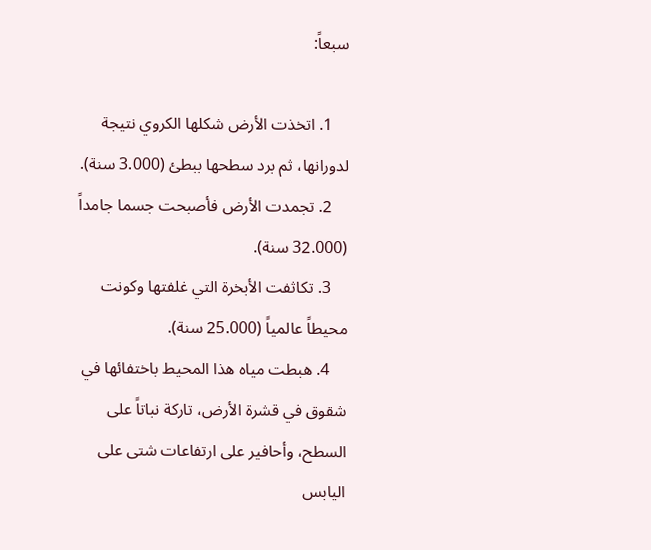سبعاً:

    1. اتخذت الأرض شكلها الكروي نتيجة لدورانها، ثم برد سطحها ببطئ (3.000 سنة).
    2. تجمدت الأرض فأصبحت جسما جامداً (32.000 سنة).
    3. تكاثفت الأبخرة التي غلفتها وكونت محيطاً عالمياً (25.000 سنة).
    4. هبطت مياه هذا المحيط باختفائها في شقوق في قشرة الأرض، تاركة نباتاً على السطح، وأحافير على ارتفاعات شتى على اليابس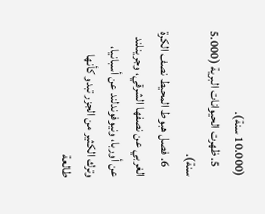(10.000 سنة).
    5. ظهرت الحيوانات البرية (5.000 سنة).
    6. فصل هبوط المحيط نصف الكرة الغربي عن نصفها الشرقي، وجرينلند عن أوربا، ونيوفوندلند عن أسبانيا، وترك الكثير من الجزر تبدو كأنها طالعة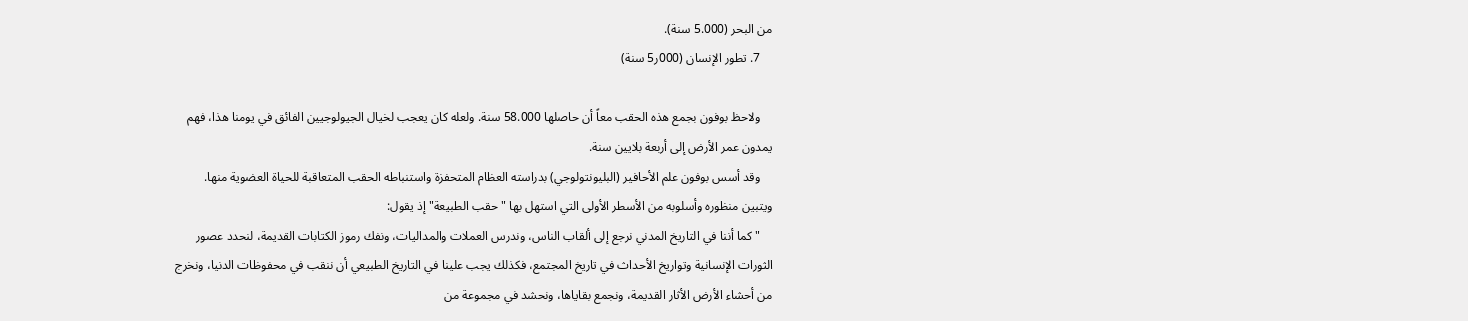من البحر (5.000 سنة).
    7. تطور الإنسان (000ر5 سنة)

    ولاحظ بوفون بجمع هذه الحقب معاً أن حاصلها 58.000 سنة. ولعله كان يعجب لخيال الجيولوجيين الفائق في يومنا هذا، فهم يمدون عمر الأرض إلى أربعة بلايين سنة.
    وقد أسس بوفون علم الأحافير (البليونتولوجي) بدراسته العظام المتحفزة واستنباطه الحقب المتعاقبة للحياة العضوية منها. ويتبين منظوره وأسلوبه من الأسطر الأولى التي استهل بها "حقب الطبيعة" إذ يقول:
    "كما أننا في التاريخ المدني نرجع إلى ألقاب الناس، وندرس العملات والمداليات، ونفك رموز الكتابات القديمة، لنحدد عصور الثورات الإنسانية وتواريخ الأحداث في تاريخ المجتمع، فكذلك يجب علينا في التاريخ الطبيعي أن ننقب في محفوظات الدنيا، ونخرج من أحشاء الأرض الأثار القديمة، ونجمع بقاياها، ونحشد في مجموعة من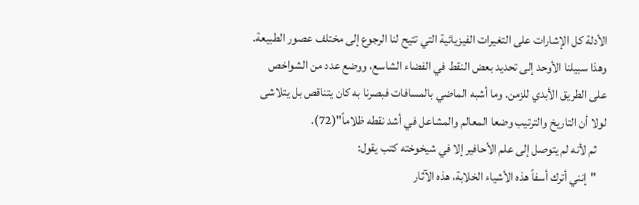الأدلة كل الإشارات على التغيرات الفيزيائية التي تتيح لنا الرجوع إلى مختلف عصور الطبيعة. وهذا سبيلنا الأوحد إلى تحديد بعض النقط في الفضاء الشاسع، ووضع عدد من الشواخص على الطريق الأبدي للزمن. وما أشبه الماضي بالمسافات فبصرنا به كان يتناقص بل يتلاشى لولا أن التاريخ والترتيب وضعا المعالم والمشاعل في أشد نقطه ظلاماً"(72).
    ثم لأنه لم يتوصل إلى علم الأحافير إلا في شيخوخته كتب يقول:
    "إنني أترك أسفاً هذه الأشياء الخلابة، هذه الآثار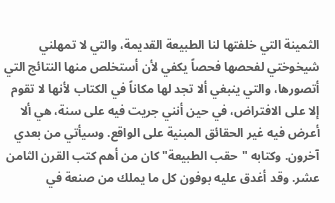الثمينة التي خلفتها لنا الطبيعة القديمة، والتي لا تمهلني شيخوختي لفحصها فحصاً يكفي لأن أستخلص منها النتائج التي أتصورها، والتي ينبغي ألا تجد لها مكاناً في الكتاب لأنها لا تقوم إلا على الافتراض، في حين أنني جريت فيه على سنة، هي ألا أعرض فيه غير الحقائق المبنية على الواقع. وسيأتي من بعدي آخرون. وكتابه "حقب الطبيعة" كان من أهم كتب القرن الثامن عشر. وقد أغدق عليه بوفون كل ما يملك من صنعة في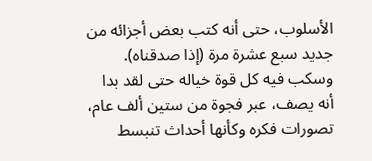الأسلوب، حتى أنه كتب بعض أجزائه من جديد سبع عشرة مرة (إذا صدقناه). وسكب فيه كل قوة خياله حتى لقد بدا أنه يصف، عبر فجوة من ستين ألف عام، تصورات فكره وكأنها أحداث تنبسط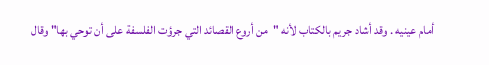أمام عينيه . وقد أشاد جريم بالكتاب لأنه "من أروع القصائد التي جرؤت الفلسفة على أن توحي بها" وقال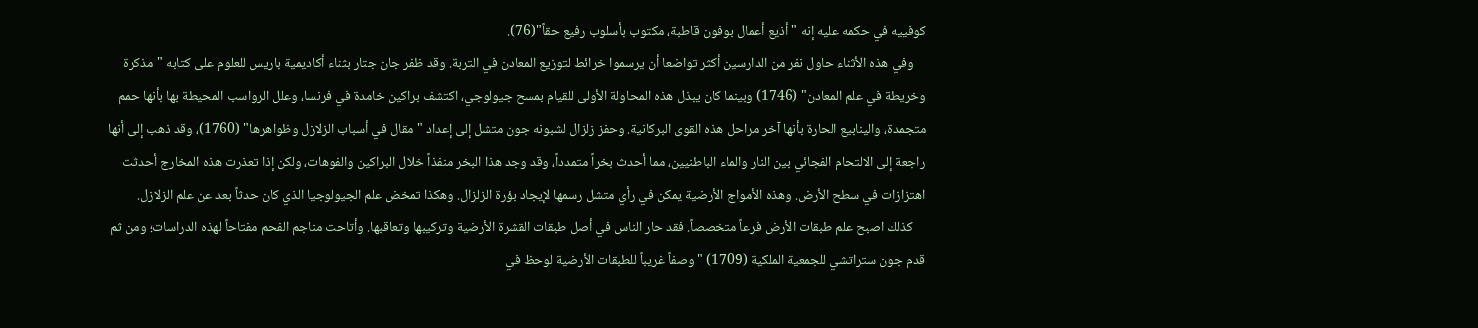كوفييه في حكمه عليه إنه "أذيع أعمال بوفون قاطبة، مكتوب بأسلوب رفيع حقاً"(76).
    وفي هذه الأثناء حاول نفر من الدارسين أكثر تواضعا أن يرسموا خرائط لتوزيع المعادن في التربة. وقد ظفر جان جتار بثناء أكاديمية باريس للعلوم على كتابه "مذكرة وخريطة في علم المعادن" (1746) وبينما كان يبذل هذه المحاولة الأولى للقيام بمسح جيولوجي، اكتشف براكين خامدة في فرنسا، وعلل الرواسب المحيطة بها بأنها حمم متجمدة، والينابيع الحارة بأنها آخر مراحل هذه القوى البركانية. وحفز زلزال لشبونه جون متشل إلى إعداد "مقال في أسباب الزلازل وظواهرها" (1760)، وقد ذهب إلى أنها راجعة إلى الالتحام الفجائي بين النار والماء الباطنيين، مما أحدث بخراً متمدداً، وقد وجد هذا البخر منفذاً خلال البراكين والفوهات، ولكن إذا تعذرت هذه المخارج أحدثت اهتزازات في سطح الأرض. وهذه الأمواج الأرضية يمكن في رأي متشل رسمها لإيجاد بؤرة الزلزال. وهكذا تمخض علم الجيولوجيا الذي كان حدثاً بعد عن علم الزلازل.
    كذلك اصبح علم طبقات الأرض فرعاً متخصصاً. فقد حار الناس في أصل طبقات القشرة الأرضية وتركيبها وتعاقبها. وأتاحت مناجم الفحم مفتاحاً لهذه الدراسات؛ ومن ثم قدم جون ستراتشي للجمعية الملكية (1709) "وصفاً غريباً للطبقات الأرضية لوحظ في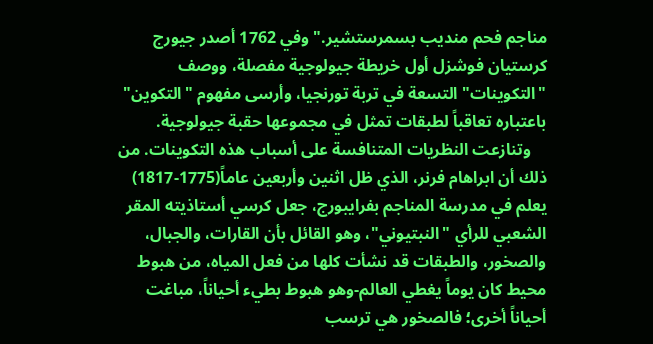مناجم فحم منديب بسمرستشير." وفي 1762 أصدر جيورج كرستيان فوشزل أول خريطة جيولوجية مفصلة، ووصف "التكوينات" التسعة في تربة تورنجيا، وأرسى مفهوم "التكوين" باعتباره تعاقباً لطبقات تمثل في مجموعها حقبة جيولوجية.
    وتنازعت النظريات المتنافسة على أسباب هذه التكوينات. من ذلك أن ابراهام فرنر، الذي ظل اثنين وأربعين عاماً(1775-1817) يعلم في مدرسة المناجم بفرايبورج، جعل كرسي أستاذيته المقر الشعبي للرأي "النبتيوني"، وهو القائل بأن القارات، والجبال، والصخور، والطبقات قد نشأت كلها من فعل المياه، من هبوط محيط كان يوماً يغطي العالم-وهو هبوط بطيء أحياناً، مباغت أحياناً أخرى؛ فالصخور هي ترسب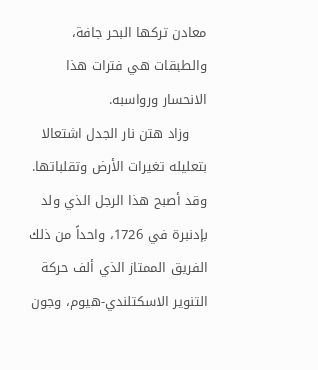معادن تركها البحر جافة، والطبقات هي فترات هذا الانحسار ورواسبه.
    وزاد هتن نار الجدل اشتعالا بتعليله تغيرات الأرض وتقلباتها. وقد أصبح هذا الرجل الذي ولد بإدنبرة في 1726، واحداً من ذلك الفريق الممتاز الذي ألف حركة التنوير الاسكتلندي-هيوم، وجون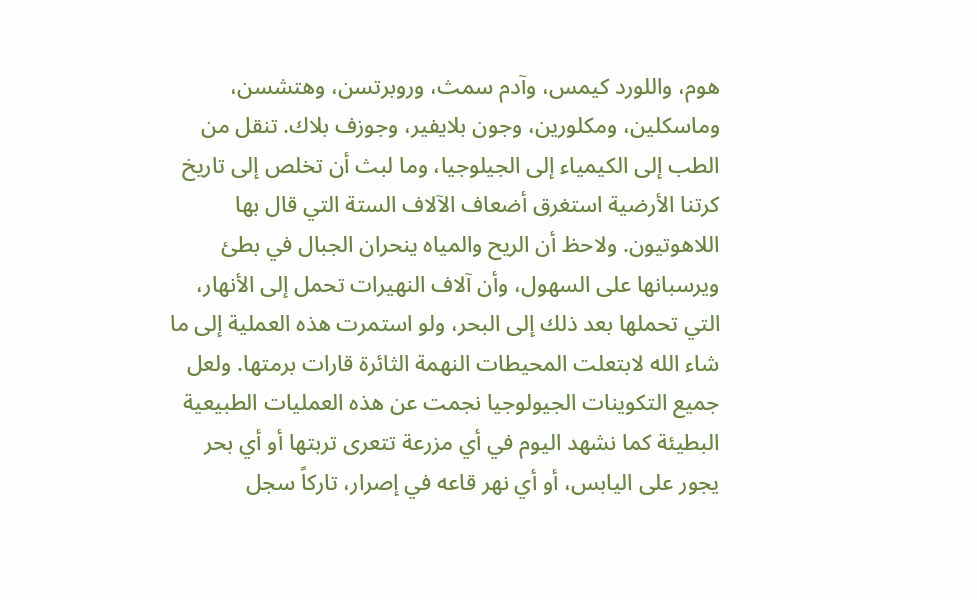هوم، واللورد كيمس، وآدم سمث، وروبرتسن، وهتشسن، وماسكلين، ومكلورين، وجون بلايفير، وجوزف بلاك. تنقل من الطب إلى الكيمياء إلى الجيلوجيا، وما لبث أن تخلص إلى تاريخ كرتنا الأرضية استغرق أضعاف الآلاف الستة التي قال بها اللاهوتيون. ولاحظ أن الريح والمياه ينحران الجبال في بطئ ويرسبانها على السهول، وأن آلاف النهيرات تحمل إلى الأنهار، التي تحملها بعد ذلك إلى البحر، ولو استمرت هذه العملية إلى ما شاء الله لابتعلت المحيطات النهمة الثائرة قارات برمتها. ولعل جميع التكوينات الجيولوجيا نجمت عن هذه العمليات الطبيعية البطيئة كما نشهد اليوم في أي مزرعة تتعرى تربتها أو أي بحر يجور على اليابس، أو أي نهر قاعه في إصرار، تاركاً سجل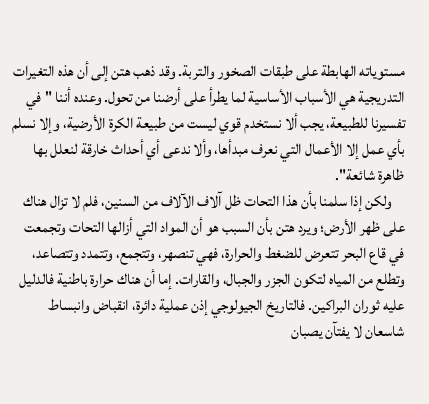مستوياته الهابطة على طبقات الصخور والتربة. وقد ذهب هتن إلى أن هذه التغيرات التدريجية هي الأسباب الأساسية لما يطرأ على أرضنا من تحول. وعنده أننا "في تفسيرنا للطبيعة، يجب ألا نستخدم قوي ليست من طبيعة الكرة الأرضية، وإلا نسلم بأي عمل إلا الأعمال التي نعرف مبدأها، وألا ندعى أي أحداث خارقة لنعلل بها ظاهرة شائعة".
    ولكن إذا سلمنا بأن هذا التحات ظل آلاف الآلاف من السنين، فلم لا تزال هناك على ظهر الأرض؛ ويرد هتن بأن السبب هو أن المواد التي أزالها التحات وتجمعت في قاع البحر تتعرض للضغط والحرارة، فهي تنصهر، وتتجمع، وتتمدد وتتصاعد، وتطلع من المياه لتكون الجزر والجبال، والقارات. إما أن هناك حرارة باطنية فالدليل عليه ثوران البراكين. فالتاريخ الجيولوجي إذن عملية دائرة، انقباض وانبساط شاسعان لا يفتآن يصبان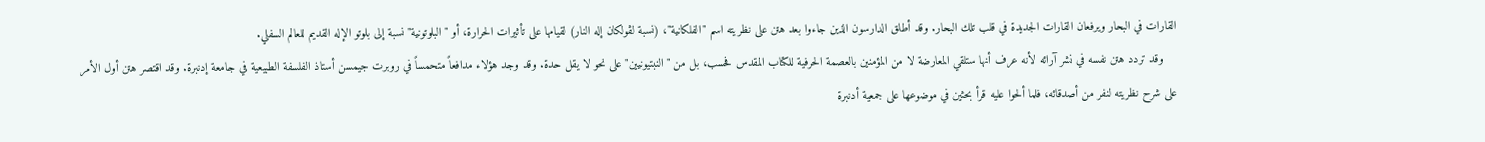القارات في البحار ويرفعان القارات الجديدة في قلب تلك البحار. وقد أطلق الدارسون الذين جاءوا بعد هتن على نظريته اسم "الفلكانية"، (نسبة لڤولكان إله النار) لقيامها على تأثيرات الحرارة، أو "البلوتونية" نسبة إلى بلوتو الإله القديم للعالم السفلي.
    وقد تردد هتن نفسه في نشر آرائه لأنه عرف أنها ستلقي المعارضة لا من المؤمنين بالعصمة الحرفية للكتاب المقدس فحسب، بل من "النبتيونيين" على نحو لا يقل حدة. وقد وجد هؤلاء مدافعاً متحمساً في روبرت جيمسن أستاذ الفلسفة الطبيعية في جامعة إدنبرة. وقد اقتصر هتن أول الأمر على شرح نظريته لنفر من أصدقائه، فلما ألحوا عليه قرأ بحثين في موضوعها على جمعية أدنبرة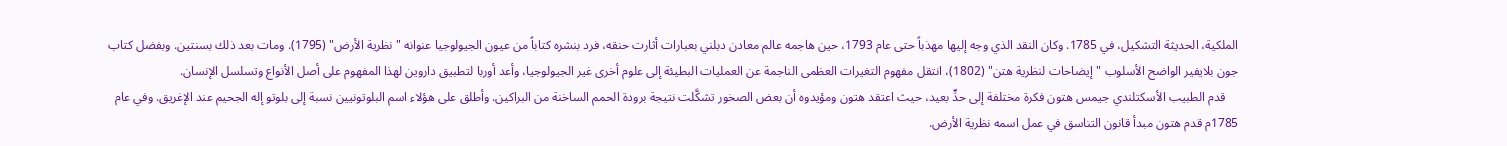الملكية، الحديثة التشكيل، في 1785. وكان النقد الذي وجه إليها مهذباً حتى عام 1793، حين هاجمه عالم معادن دبلني بعبارات أثارت حنقه، فرد بنشره كتاباً من عيون الجيولوجيا عنوانه "نظرية الأرض" (1795). ومات بعد ذلك بسنتين. وبفضل كتاب جون بلايفير الواضح الأسلوب "إيضاحات لنظرية هتن" (1802)، انتقل مفهوم التغيرات العظمى الناجمة عن العمليات البطيئة إلى علوم أخرى غير الجيولوجيا، وأعد أوربا لتطبيق داروين لهذا المفهوم على أصل الأنواع وتسلسل الإنسان.
    قدم الطبيب الأسكتلندي جيمس هتون فكرة مختلفة إلى حدٍّ بعيد، حيث اعتقد هتون ومؤيدوه أن بعض الصخور تشكَّلت نتيجة برودة الحمم الساخنة من البراكين. وأطلق على هؤلاء اسم البلوتونيين نسبة إلى بلوتو إله الجحيم عند الإغريق. وفي عام 1785م قدم هتون مبدأ قانون التناسق في عمل اسمه نظرية الأرض.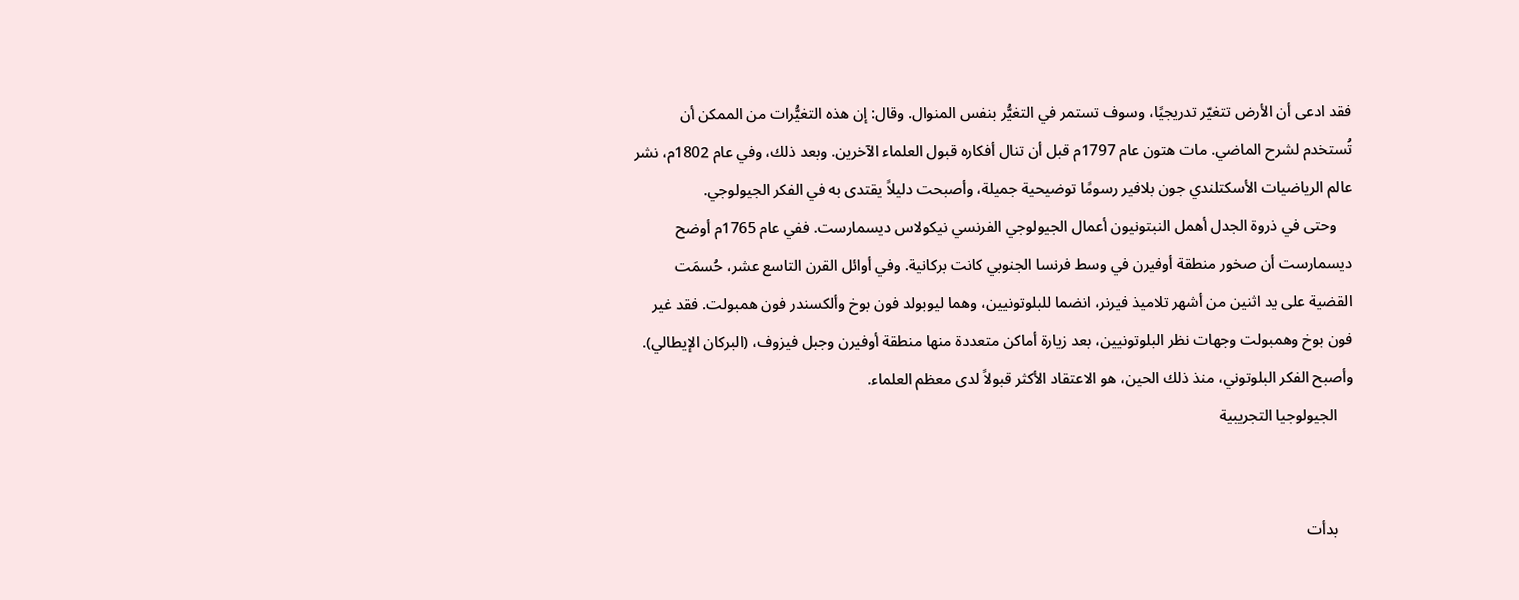فقد ادعى أن الأرض تتغيّر تدريجيًا، وسوف تستمر في التغيُّر بنفس المنوال. وقال: إن هذه التغيُّرات من الممكن أن تُستخدم لشرح الماضي. مات هتون عام 1797م قبل أن تنال أفكاره قبول العلماء الآخرين. وبعد ذلك، وفي عام 1802م، نشر عالم الرياضيات الأسكتلندي جون بلافير رسومًا توضيحية جميلة، وأصبحت دليلاً يقتدى به في الفكر الجيولوجي.
    وحتى في ذروة الجدل أهمل النبتونيون أعمال الجيولوجي الفرنسي نيكولاس ديسمارست. ففي عام 1765م أوضح ديسمارست أن صخور منطقة أوفيرن في وسط فرنسا الجنوبي كانت بركانية. وفي أوائل القرن التاسع عشر، حُسمَت القضية على يد اثنين من أشهر تلاميذ فيرنر، انضما للبلوتونيين، وهما ليوبولد فون بوخ وألكسندر فون همبولت. فقد غير فون بوخ وهمبولت وجهات نظر البلوتونيين، بعد زيارة أماكن متعددة منها منطقة أوفيرن وجبل فيزوف، (البركان الإيطالي). وأصبح الفكر البلوتوني، منذ ذلك الحين، هو الاعتقاد الأكثر قبولاً لدى معظم العلماء.
    الجيولوجيا التجريبية


    بدأت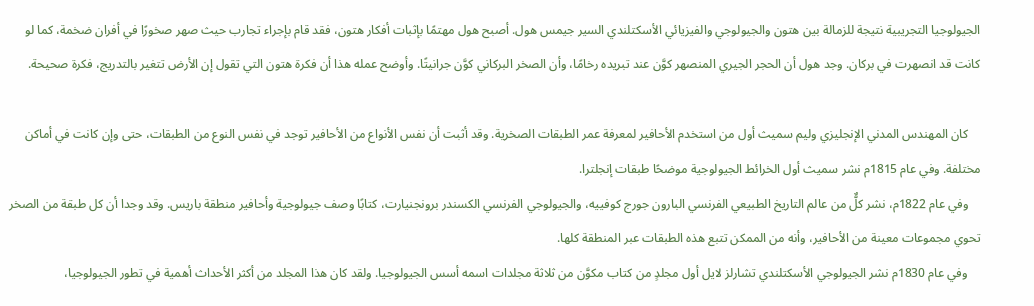الجيولوجيا التجريبية نتيجة للزمالة بين هتون والجيولوجي والفيزيائي الأسكتلندي السير جيمس هول. أصبح هول مهتمًا بإثبات أفكار هتون، فقد قام بإجراء تجارب حيث صهر صخورًا في أفران ضخمة، كما لو كانت قد انصهرت في بركان. وجد هول أن الحجر الجيري المنصهر كوَّن عند تبريده رخامًا، وأن الصخر البركاني كوَّن جرانيتًا. وأوضح عمله هذا أن فكرة هتون التي تقول إن الأرض تتغير بالتدريج، فكرة صحيحة.

    كان المهندس المدني الإنجليزي وليم سميث أول من استخدم الأحافير لمعرفة عمر الطبقات الصخرية. وقد أثبت أن نفس الأنواع من الأحافير توجد في نفس النوع من الطبقات، حتى وإن كانت في أماكن مختلفة. وفي عام 1815م نشر سميث أول الخرائط الجيولوجية موضحًا طبقات إنجلترا.
    وفي عام 1822م، نشر كلٌّ من عالم التاريخ الطبيعي الفرنسي البارون جورج كوفييه، والجيولوجي الفرنسي الكسندر برونجنيارت، كتابًا وصف جيولوجية وأحافير منطقة باريس. وقد وجدا أن كل طبقة من الصخر تحوي مجموعات معينة من الأحافير، وأنه من الممكن تتبع هذه الطبقات عبر المنطقة كلها.
    وفي عام 1830م نشر الجيولوجي الأسكتلندي تشارلز لايل أول مجلدٍ من كتاب مكوَّن من ثلاثة مجلدات اسمه أسس الجيولوجيا. ولقد كان هذا المجلد من أكثر الأحداث أهمية في تطور الجيولوجيا،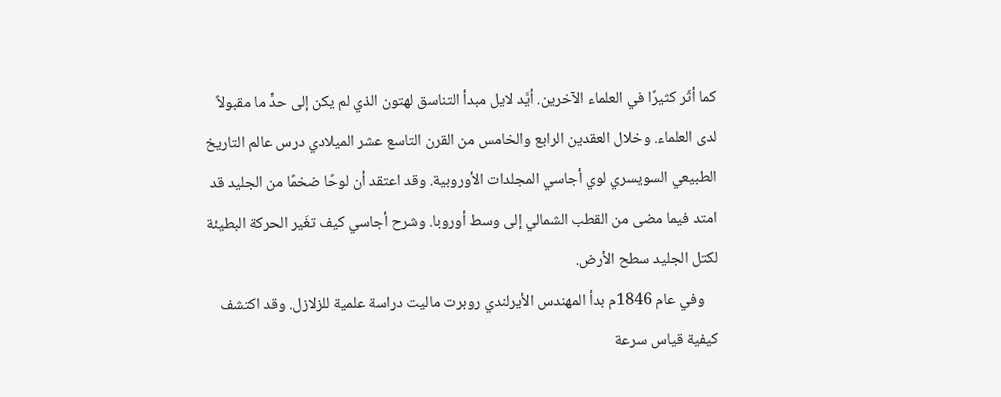كما أثّر كثيرًا في العلماء الآخرين. أيَّد لايل مبدأ التناسق لهتون الذي لم يكن إلى حدٍّ ما مقبولاً لدى العلماء. وخلال العقدين الرابع والخامس من القرن التاسع عشر الميلادي درس عالم التاريخ الطبيعي السويسري لوي أجاسي المجلدات الأوروبية. وقد اعتقد أن لوحًا ضخمًا من الجليد قد امتد فيما مضى من القطب الشمالي إلى وسط أوروبا. وشرح أجاسي كيف تغَير الحركة البطيئة لكتل الجليد سطح الأرض.
    وفي عام 1846م بدأ المهندس الأيرلندي روبرت ماليت دراسة علمية للزلازل. وقد اكتشف كيفية قياس سرعة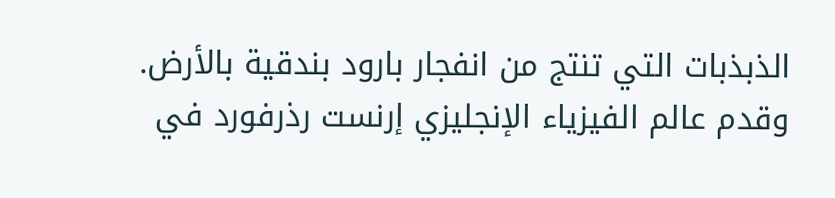الذبذبات التي تنتج من انفجار بارود بندقية بالأرض. وقدم عالم الفيزياء الإنجليزي إرنست رذرفورد في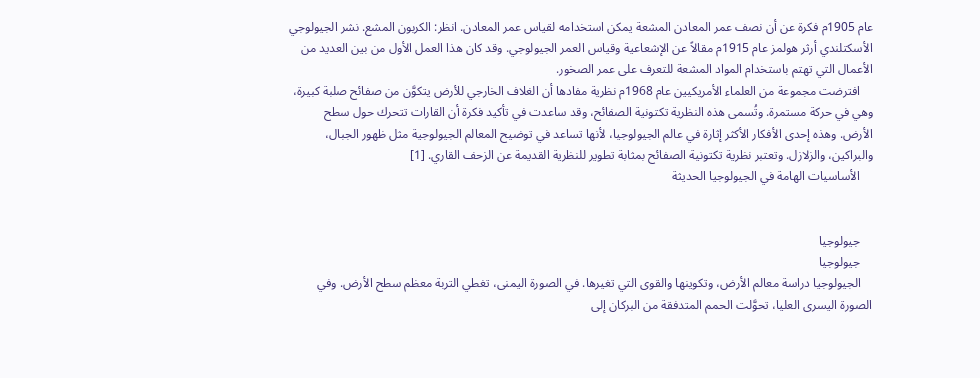عام 1905م فكرة عن أن نصف عمر المعادن المشعة يمكن استخدامه لقياس عمر المعادن. انظر: الكربون المشع. نشر الجيولوجي الأسكتلندي أرثر هولمز عام 1915م مقالاً عن الإشعاعية وقياس العمر الجيولوجي. وقد كان هذا العمل الأول من بين العديد من الأعمال التي تهتم باستخدام المواد المشعة للتعرف على عمر الصخور.
    افترضت مجموعة من العلماء الأمريكيين عام 1968م نظرية مفادها أن الغلاف الخارجي للأرض يتكوَّن من صفائح صلبة كبيرة، وهي في حركة مستمرة. وتُسمى هذه النظرية تكتونية الصفائح، وقد ساعدت في تأكيد فكرة أن القارات تتحرك حول سطح الأرض. وهذه إحدى الأفكار الأكثر إثارة في عالم الجيولوجيا، لأنها تساعد في توضيح المعالم الجيولوجية مثل ظهور الجبال، والبراكين، والزلازل. وتعتبر نظرية تكتونية الصفائح بمثابة تطوير للنظرية القديمة عن الزحف القاري. [1]
    الأساسيات الهامة في الجيولوجيا الحديثة


    جيولوجيا
    جيولوجيا
    الجيولوجيا دراسة معالم الأرض، وتكوينها والقوى التي تغيرها. في الصورة اليمنى، تغطي التربة معظم سطح الأرض. وفي الصورة اليسرى العليا، تحوَّلت الحمم المتدفقة من البركان إلى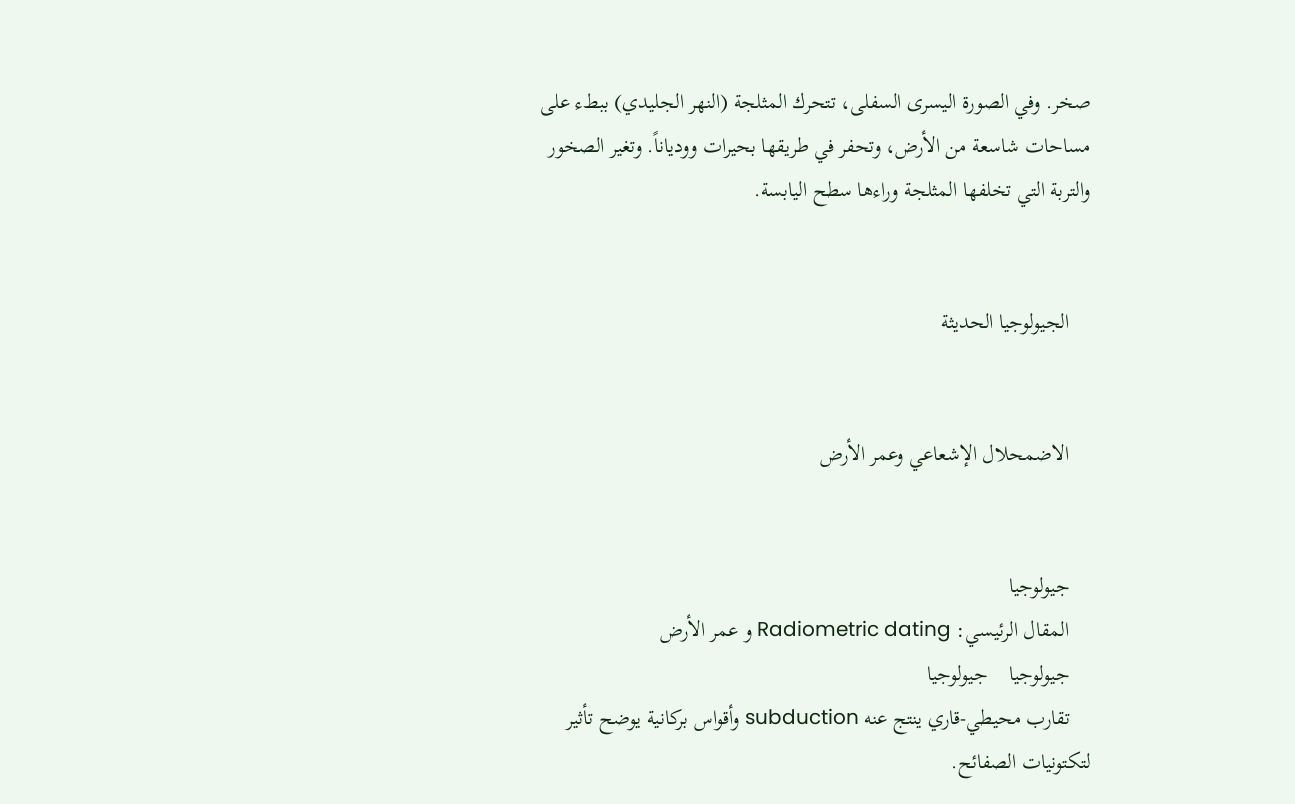صخر. وفي الصورة اليسرى السفلى، تتحرك المثلجة (النهر الجليدي) ببطء على مساحات شاسعة من الأرض، وتحفر في طريقها بحيرات وودياناً. وتغير الصخور والتربة التي تخلفها المثلجة وراءها سطح اليابسة.


    الجيولوجيا الحديثة


    الاضمحلال الإشعاعي وعمر الأرض


    جيولوجيا
    المقال الرئيسي: Radiometric dating و عمر الأرض
    جيولوجيا    جيولوجيا
    تقارب محيطي-قاري ينتج عنه subduction وأقواس بركانية يوضح تأثير لتكتونيات الصفائح.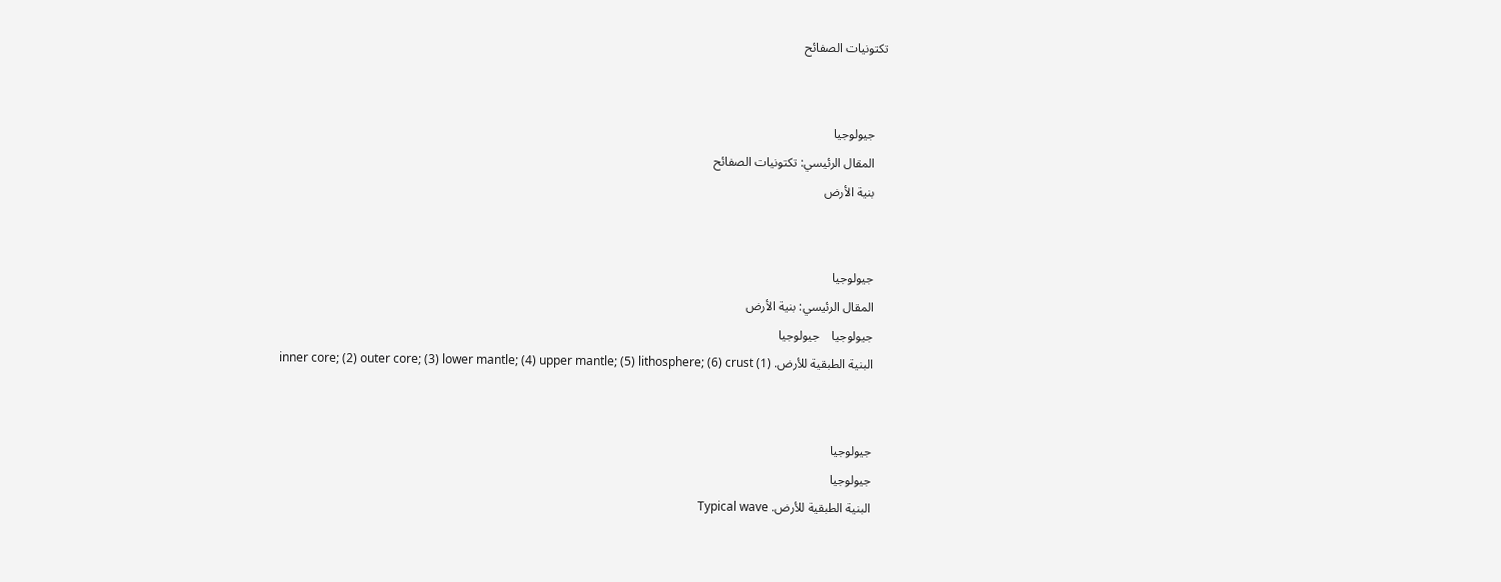تكتونيات الصفائح


    جيولوجيا
    المقال الرئيسي: تكتونيات الصفائح
    بنية الأرض


    جيولوجيا
    المقال الرئيسي: بنية الأرض
    جيولوجيا    جيولوجيا
    البنية الطبقية للأرض. (1) inner core; (2) outer core; (3) lower mantle; (4) upper mantle; (5) lithosphere; (6) crust


    جيولوجيا
    جيولوجيا
    البنية الطبقية للأرض. Typical wave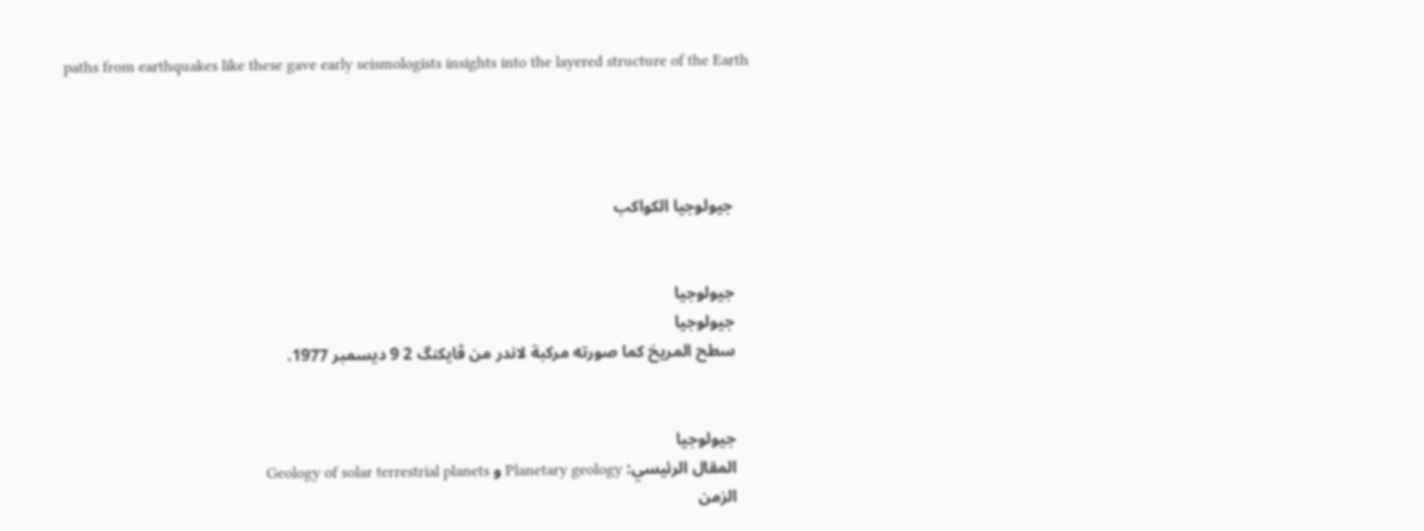paths from earthquakes like these gave early seismologists insights into the layered structure of the Earth




    جيولوجيا الكواكب


    جيولوجيا
    جيولوجيا
    سطح المريخ كما صورته مركبة لاندر من ڤايكنگ 2 9 ديسمبر 1977.


    جيولوجيا
    المقال الرئيسي: Planetary geology و Geology of solar terrestrial planets
    الزمن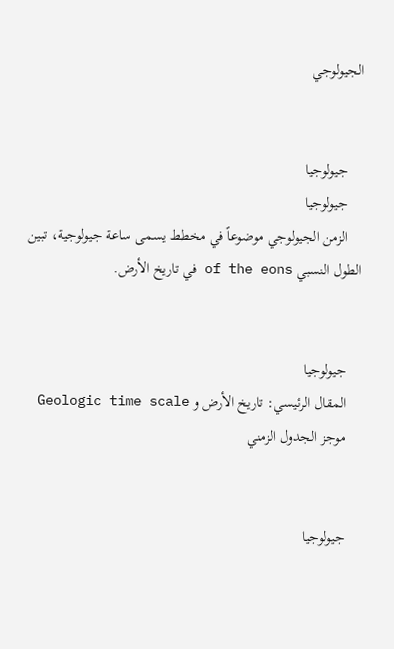الجيولوجي


    جيولوجيا
    جيولوجيا
    الزمن الجيولوجي موضوعاً في مخطط يسمى ساعة جيولوجية، تبين الطول النسبي of the eons في تاريخ الأرض.


    جيولوجيا
    المقال الرئيسي: تاريخ الأرض و Geologic time scale
    موجز الجدول الزمني


    جيولوجيا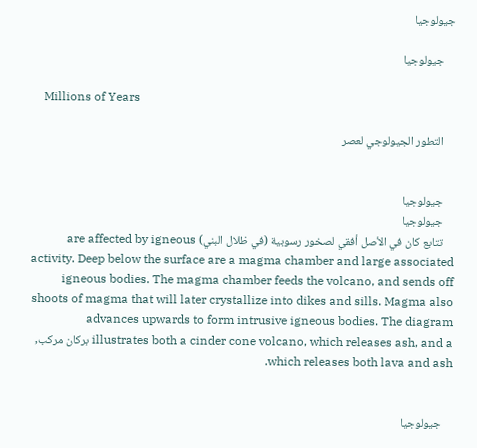جيولوجيا

    جيولوجيا

    Millions of Years

    التطور الجيولوجي لعصر


    جيولوجيا
    جيولوجيا
    تتابع كان في الأصل أفقي لصخور رسوبية (في ظلال البني) are affected by igneous activity. Deep below the surface are a magma chamber and large associated igneous bodies. The magma chamber feeds the volcano, and sends off shoots of magma that will later crystallize into dikes and sills. Magma also advances upwards to form intrusive igneous bodies. The diagram illustrates both a cinder cone volcano, which releases ash, and a بركان مركب, which releases both lava and ash.


    جيولوجيا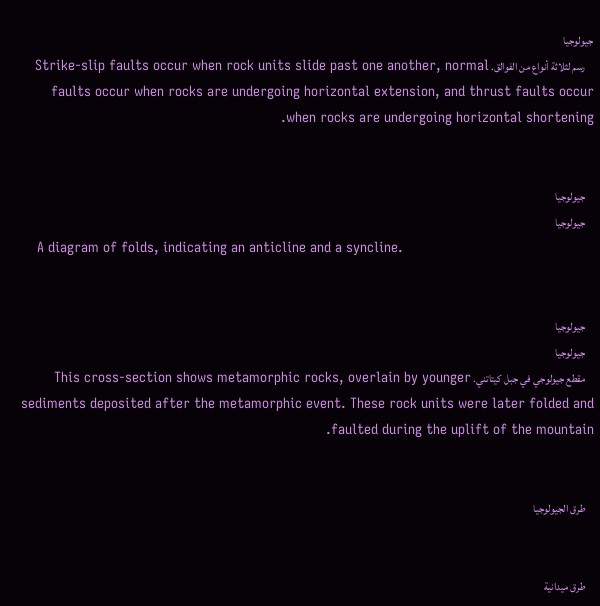جيولوجيا
    رسم لثلاثة أنواع من الفوالق. Strike-slip faults occur when rock units slide past one another, normal faults occur when rocks are undergoing horizontal extension, and thrust faults occur when rocks are undergoing horizontal shortening.


    جيولوجيا
    جيولوجيا
    A diagram of folds, indicating an anticline and a syncline.


    جيولوجيا
    جيولوجيا
    مقطع جيولوجي في جبل كيتاتني. This cross-section shows metamorphic rocks, overlain by younger sediments deposited after the metamorphic event. These rock units were later folded and faulted during the uplift of the mountain.


    طرق الجيولوجيا


    طرق ميدانية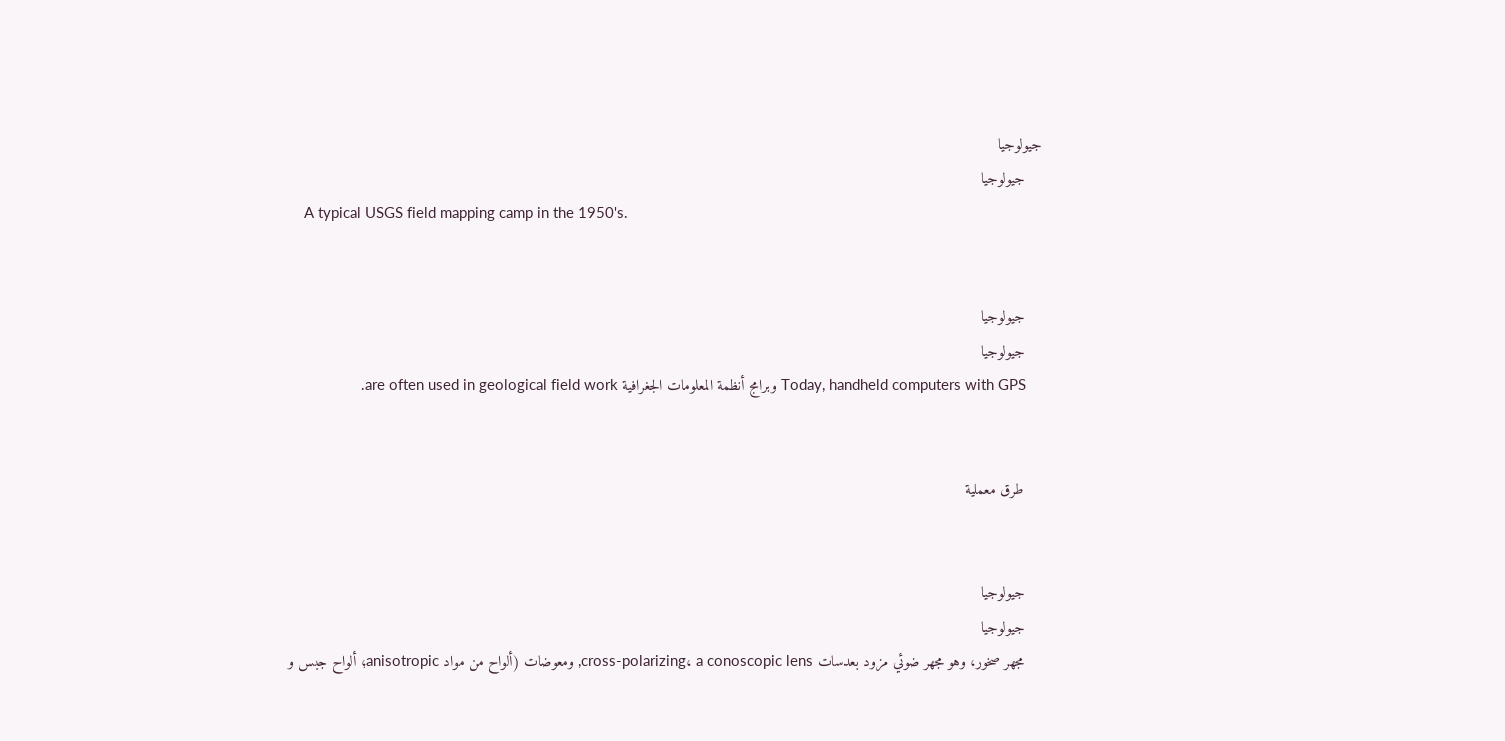جيولوجيا
    جيولوجيا
    A typical USGS field mapping camp in the 1950's.


    جيولوجيا
    جيولوجيا
    Today, handheld computers with GPS وبرامج أنظمة المعلومات الجغرافية are often used in geological field work.


    طرق معملية


    جيولوجيا
    جيولوجيا
    مجهر صخور، وهو مجهر ضوئي مزود بعدسات cross-polarizing، a conoscopic lens, ومعوضات (ألواح من مواد anisotropic؛ ألواح جبس و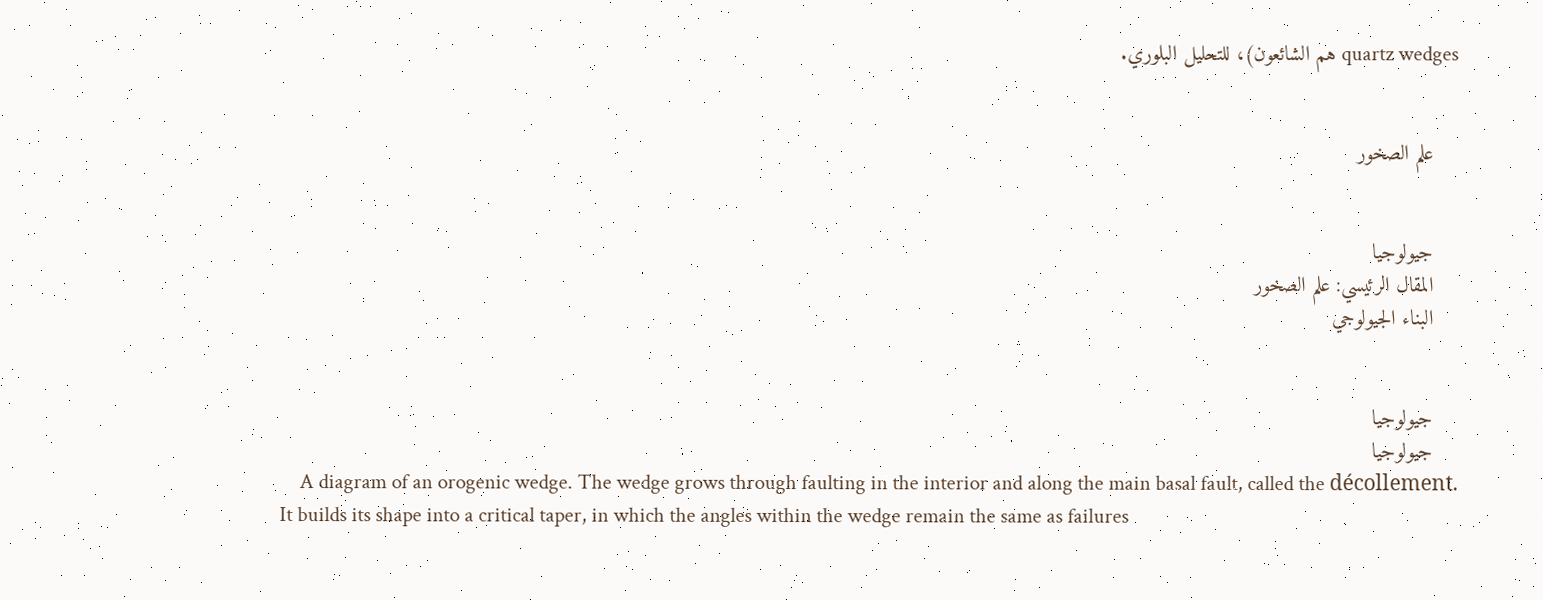quartz wedges هم الشائعون)، للتحليل البلوري.


    علم الصخور


    جيولوجيا
    المقال الرئيسي: علم الصخور
    البناء الجيولوجي


    جيولوجيا
    جيولوجيا
    A diagram of an orogenic wedge. The wedge grows through faulting in the interior and along the main basal fault, called the décollement. It builds its shape into a critical taper, in which the angles within the wedge remain the same as failures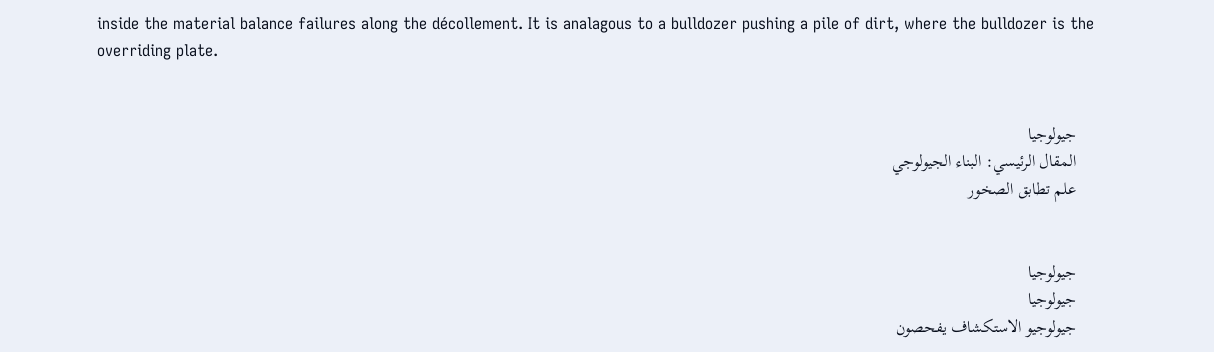inside the material balance failures along the décollement. It is analagous to a bulldozer pushing a pile of dirt, where the bulldozer is the overriding plate.


    جيولوجيا
    المقال الرئيسي: البناء الجيولوجي
    علم تطابق الصخور


    جيولوجيا
    جيولوجيا
    جيولوجيو الاستكشاف يفحصون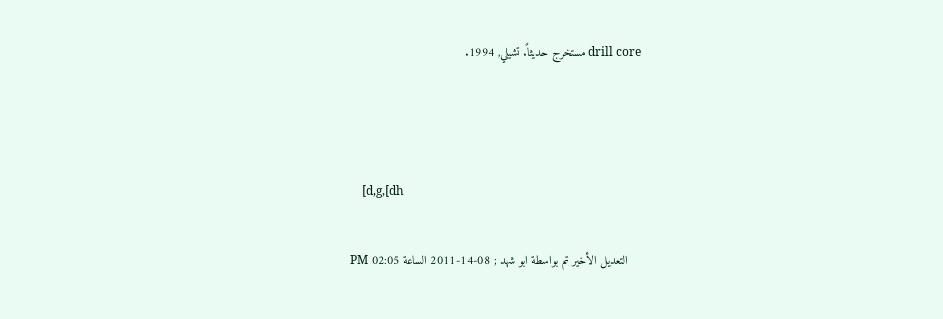drill core مستخرج حديثاً. تشيلي, 1994.



    [d,g,[dh

    التعديل الأخير تم بواسطة ابو شهد ; 08-14-2011 الساعة 02:05 PM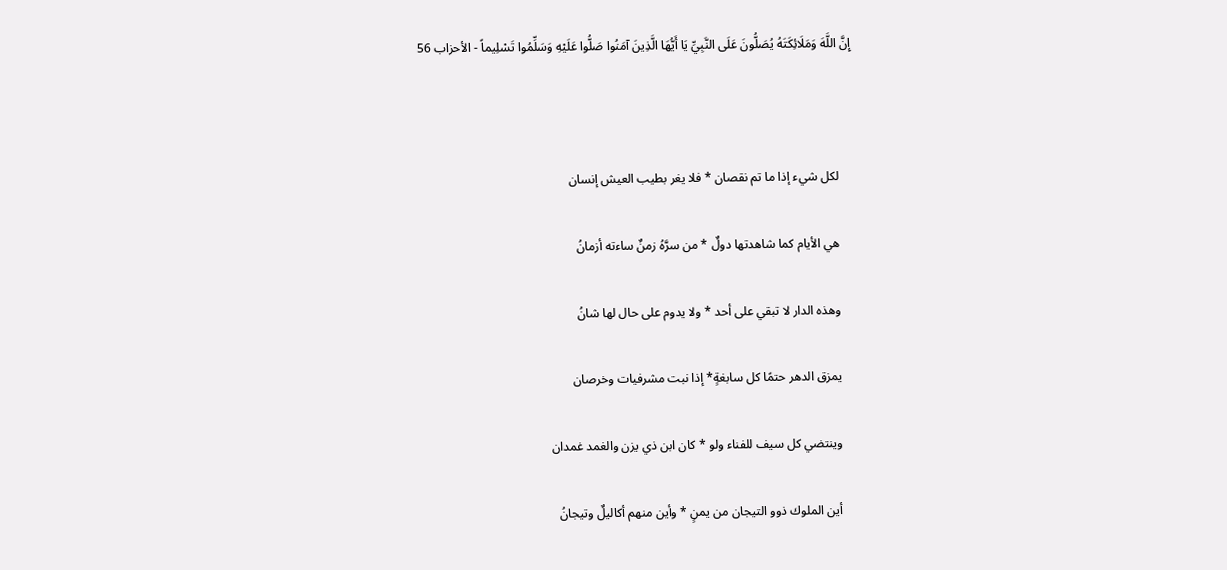إِنَّ اللَّهَ وَمَلَائِكَتَهُ يُصَلُّونَ عَلَى النَّبِيِّ يَا أَيُّهَا الَّذِينَ آمَنُوا صَلُّوا عَلَيْهِ وَسَلِّمُوا تَسْلِيماً - الأحزاب 56



    لكل شيء إذا ما تم نقصان * فلا يغر بطيب العيش إنسان

    هي الأيام كما شاهدتها دولٌ * من سرَّهُ زمنٌ ساءته أزمانُ

    وهذه الدار لا تبقي على أحد * ولا يدوم على حال لها شانُ

    يمزق الدهر حتمًا كل سابغةٍ* إذا نبت مشرفيات وخرصان

    وينتضي كل سيف للفناء ولو * كان ابن ذي يزن والغمد غمدان

    أين الملوك ذوو التيجان من يمنٍ * وأين منهم أكاليلٌ وتيجانُ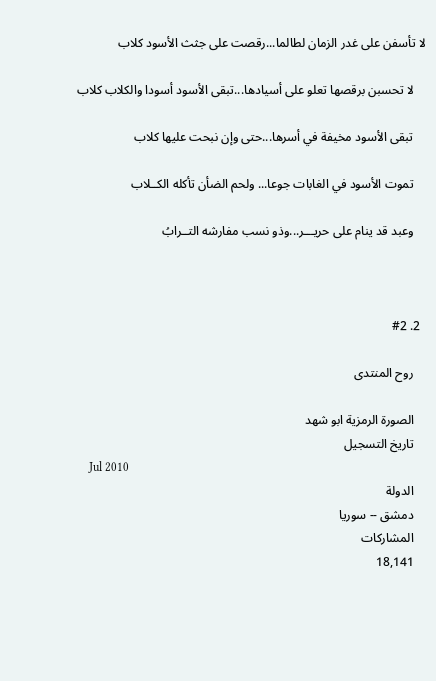لا تأسفن على غدر الزمان لطالما...رقصت على جثث الأسود كلاب

    لا تحسبن برقصها تعلو على أسيادها...تبقى الأسود أسودا والكلاب كلاب

    تبقى الأسود مخيفة في أسرها...حتى وإن نبحت عليها كلاب

    تموت الأسود في الغابات جوعا... ولحم الضأن تأكله الكــلاب

    وعبد قد ينام على حريـــر...وذو نسب مفارشه التــرابُ



  2. #2

    روح المنتدى

    الصورة الرمزية ابو شهد
    تاريخ التسجيل
    Jul 2010
    الدولة
    دمشق -- سوريا
    المشاركات
    18,141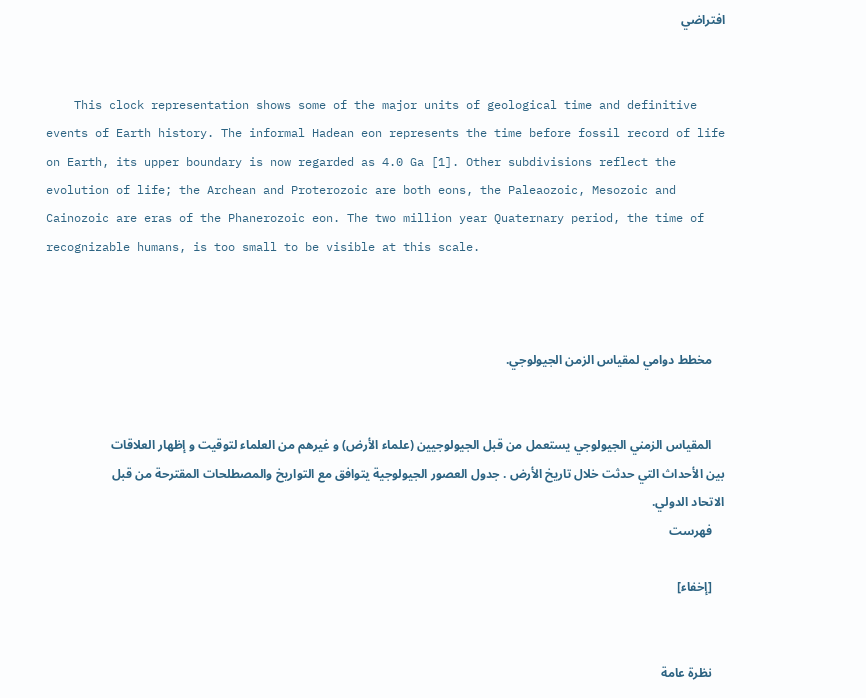افتراضي


    This clock representation shows some of the major units of geological time and definitive events of Earth history. The informal Hadean eon represents the time before fossil record of life on Earth, its upper boundary is now regarded as 4.0 Ga [1]. Other subdivisions reflect the evolution of life; the Archean and Proterozoic are both eons, the Paleaozoic, Mesozoic and Cainozoic are eras of the Phanerozoic eon. The two million year Quaternary period, the time of recognizable humans, is too small to be visible at this scale.



    مخطط دوامي لمقياس الزمن الجيولوجي.


    المقياس الزمني الجيولوجي يستعمل من قبل الجيولوجيين (علماء الأرض) و غيرهم من العلماء لتوقيت و إظهار العلاقات بين الأحداث التي حدثت خلال تاريخ الأرض . جدول العصور الجيولوجية يتوافق مع التواريخ والمصطلحات المقترحة من قبل الاتحاد الدولي.
    فهرست

    [إخفاء]


    نظرة عامة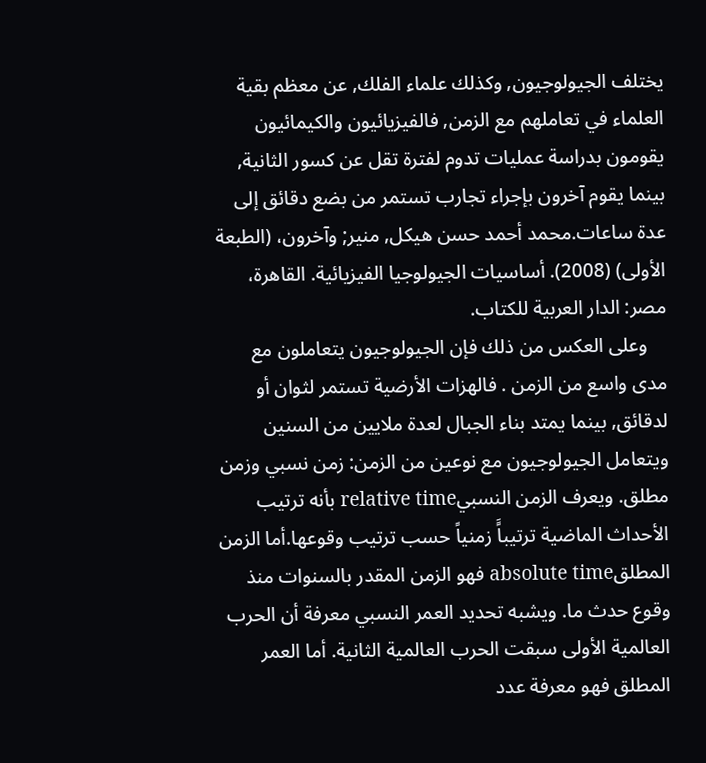يختلف الجيولوجيون, وكذلك علماء الفلك, عن معظم بقية العلماء في تعاملهم مع الزمن, فالفيزيائيون والكيمائيون يقومون بدراسة عمليات تدوم لفترة تقل عن كسور الثانية, بينما يقوم آخرون بإجراء تجارب تستمر من بضع دقائق إلى عدة ساعات.محمد أحمد حسن هيكل, منير; وآخرون، (الطبعة الأولى) (2008). أساسيات الجيولوجيا الفيزيائية. القاهرة، مصر: الدار العربية للكتاب.
    وعلى العكس من ذلك فإن الجيولوجيون يتعاملون مع مدى واسع من الزمن . فالهزات الأرضية تستمر لثوان أو لدقائق, بينما يمتد بناء الجبال لعدة ملايين من السنين ويتعامل الجيولوجيون مع نوعين من الزمن: زمن نسبي وزمن مطلق. ويعرف الزمن النسبيrelative time بأنه ترتيب الأحداث الماضية ترتيباًَ زمنياً حسب ترتيب وقوعها.أما الزمن المطلقabsolute time فهو الزمن المقدر بالسنوات منذ وقوع حدث ما. ويشبه تحديد العمر النسبي معرفة أن الحرب العالمية الأولى سبقت الحرب العالمية الثانية. أما العمر المطلق فهو معرفة عدد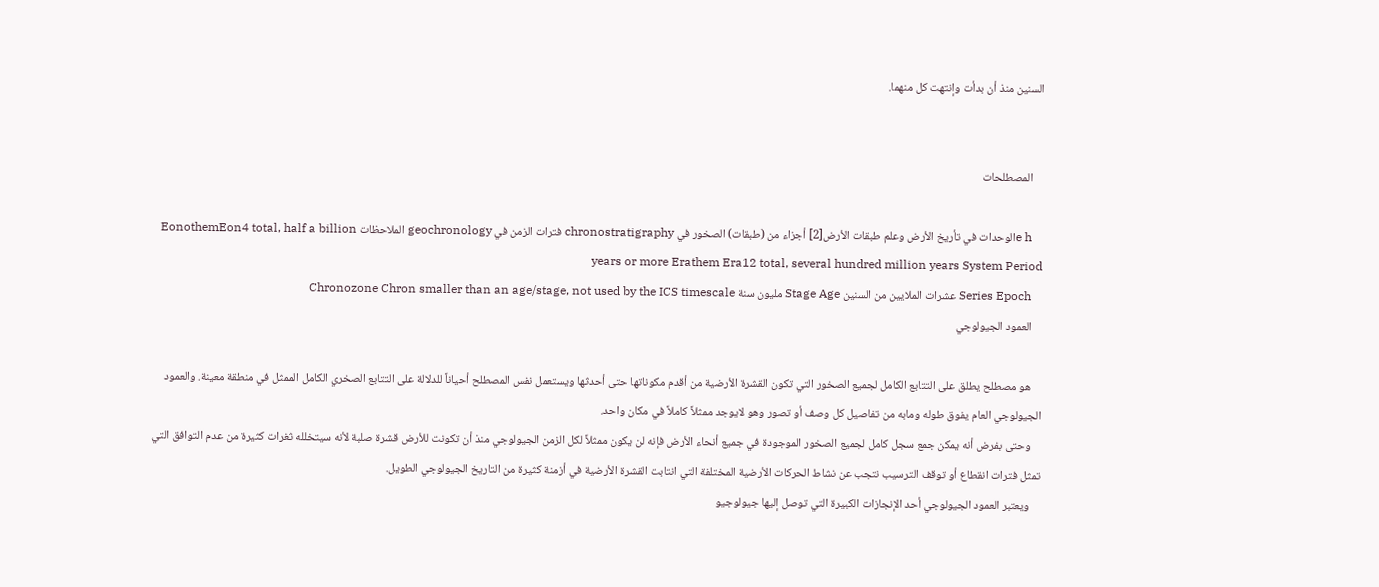السنين منذ أن بدأت وإنتهت كل منهما.


    المصطلحات

    e hالوحدات في تأريخ الأرض وعلم طبقات الأرض[2] أجزاء من (طبقات) الصخور في chronostratigraphy فترات الزمن في geochronology الملاحظات EonothemEon4 total, half a billion years or more Erathem Era12 total, several hundred million years System Period
    Series Epoch عشرات الملايين من السنين Stage Age مليون سنة Chronozone Chron smaller than an age/stage, not used by the ICS timescale
    العمود الجيولوجي

    هو مصطلح يطلق على التتابع الكامل لجميع الصخور التي تكون القشرة الأرضية من أقدم مكوناتها حتى أحدثها ويستعمل نفس المصطلح أحياناً للدلالة على التتابع الصخري الكامل الممثل في منطقة معينة. والعمود الجيولوجي العام يفوق طوله ومابه من تفاصيل كل وصف أو تصور وهو لايوجد ممثلاً كاملاً في مكان واحد.
    وحتى بفرض أنه يمكن جمع سجل كامل لجميع الصخور الموجودة في جميع أنحاء الأرض فإنه لن يكون ممثلاً لكل الزمن الجيولوجي منذ أن تكونت للأرض قشرة صلبة لأنه سيتخلله ثغرات كثيرة من عدم التوافق التي تمثل فترات انقطاع أو توقف الترسيب نتجب عن نشاط الحركات الأرضية المختلفة التي انتابت القشرة الأرضية في أزمنة كثيرة من التاريخ الجيولوجي الطويل.
    ويعتبر العمود الجيولوجي أحد الإنجازات الكبيرة التي توصل إليها جيولوجيو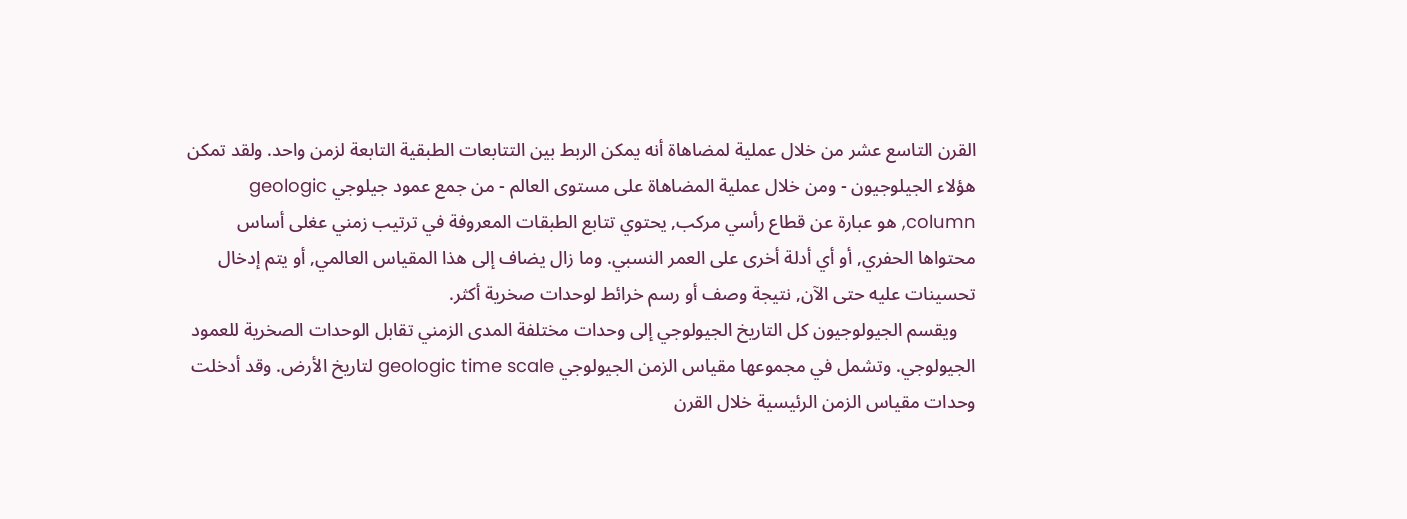القرن التاسع عشر من خلال عملية لمضاهاة أنه يمكن الربط بين التتابعات الطبقية التابعة لزمن واحد. ولقد تمكن هؤلاء الجيلوجيون - ومن خلال عملية المضاهاة على مستوى العالم - من جمع عمود جيلوجي geologic column, هو عبارة عن قطاع رأسي مركب, يحتوي تتابع الطبقات المعروفة في ترتيب زمني عغلى أساس محتواها الحفري, أو أي أدلة أخرى على العمر النسبي. وما زال يضاف إلى هذا المقياس العالمي, أو يتم إدخال تحسينات عليه حتى الآن, نتيجة وصف أو رسم خرائط لوحدات صخرية أكثر.
    ويقسم الجيولوجيون كل التاريخ الجيولوجي إلى وحدات مختلفة المدى الزمني تقابل الوحدات الصخرية للعمود الجيولوجي. وتشمل في مجموعها مقياس الزمن الجيولوجي geologic time scale لتاريخ الأرض. وقد أدخلت وحدات مقياس الزمن الرئيسية خلال القرن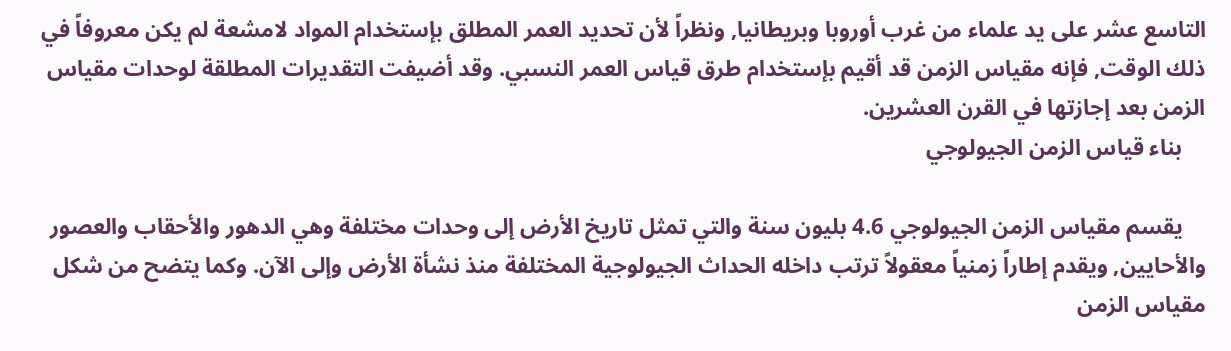التاسع عشر على يد علماء من غرب أوروبا وبريطانيا, ونظراً لأن تحديد العمر المطلق بإستخدام المواد لامشعة لم يكن معروفاً في ذلك الوقت, فإنه مقياس الزمن قد أقيم بإستخدام طرق قياس العمر النسبي. وقد أضيفت التقديرات المطلقة لوحدات مقياس الزمن بعد إجازتها في القرن العشرين.
    بناء قياس الزمن الجيولوجي

    يقسم مقياس الزمن الجيولوجي 4.6 بليون سنة والتي تمثل تاريخ الأرض إلى وحدات مختلفة وهي الدهور والأحقاب والعصور والأحايين, ويقدم إطاراً زمنياً معقولاً ترتب داخله الحداث الجيولوجية المختلفة منذ نشأة الأرض وإلى الآن. وكما يتضح من شكل مقياس الزمن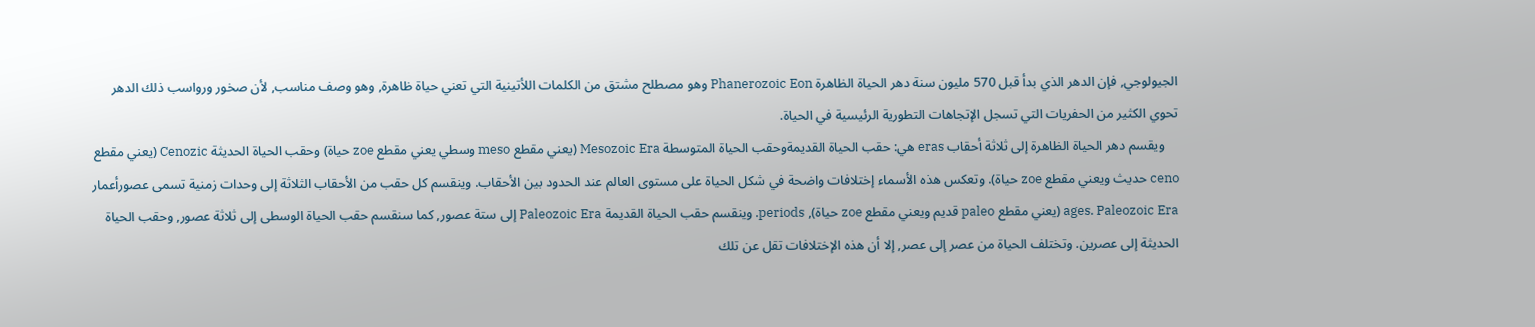الجيولوجي, فإن الدهر الذي بدأ قبل 570 مليون سنة دهر الحياة الظاهرة Phanerozoic Eon وهو مصطلح مشتق من الكلمات اللأتينية التي تعني حياة ظاهرة, وهو وصف مناسب, لأن صخور ورواسب ذلك الدهر تحوي الكثير من الحفريات التي تسجل الإتجاهات التطورية الرئيسية في الحياة.
    ويقسم دهر الحياة الظاهرة إلى ثلاثة أحقاب eras هي: حقب الحياة القديمةوحقب الحياة المتوسطة Mesozoic Era (يعني مقطع meso وسطي يعني مقطع zoe حياة) وحقب الحياة الحديثة Cenozic (يعني مقطع ceno حديث ويعني مقطع zoe حياة). وتعكس هذه الأسماء إختلافات واضحة في شكل الحياة على مستوى العالم عند الحدود بين الأحقاب. وينقسم كل حقب من الأحقاب الثلاثة إلى وحدات زمنية تسمى عصورأعمار ages. Paleozoic Era (يعني مقطع paleo قديم ويعني مقطع zoe حياة), periods. وينقسم حقب الحياة القديمة Paleozoic Era إلى ستة عصور, كما سنقسم حقب الحياة الوسطى إلى ثلاثة عصور, وحقب الحياة الحديثة إلى عصرين. وتختلف الحياة من عصر إلى عصر, إلا أن هذه الإختلافات تقل عن تلك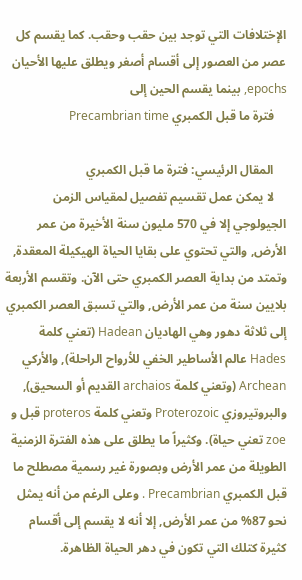الإختلافات التي توجد بين حقب وحقب. كما يقسم كل عصر من العصور إلى أقسام أصغر ويطلق عليها الأحيان epochs, بينما يقسم الحين إلى
    فترة ما قبل الكمبري Precambrian time

    المقال الرئيسي: فترة ما قبل الكمبري
    لا يمكن عمل تقسيم تفصيل لمقياس الزمن الجيولوجي إلا في 570 مليون سنة الأخيرة من عمر الأرض, والتي تحتوي على بقايا الحياة الهيكيلة المعقدة, وتمتد من بداية العصر الكمبري حتى الآن. وتقسم الأربعة بلايين سنة من عمر الأرض, والتي تسبق العصر الكمبري إلى ثلاثة دهور وهي الهاديان Hadean (تعني كلمة Hades عالم الأساطير الخفي للأرواح الراحلة), والأركي Archean (وتعني كلمة archaios القديم أو السحيق), والبروتيروزي Proterozoic وتعني كلمة proteros قبل و zoe تعني حياة). وكثيراً ما يطلق على هذه الفترة الزمنية الطويلة من عمر الأرض وبصورة غير رسمية مصطلح ما قبل الكمبري Precambrian . وعلى الرغم من أنه يمثل نحو 87% من عمر الأرض, إلا أنه لا يقسم إلى أقسام كثيرة كتلك التي تكون في دهر الحياة الظاهرة.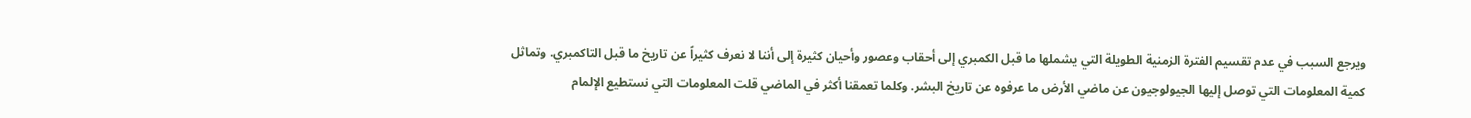ويرجع السبب في عدم تقسيم الفترة الزمنية الطويلة التي يشملها ما قبل الكمبري إلى أحقاب وعصور وأحيان كثيرة إلى أننا لا نعرف كثيراً عن تاريخ ما قبل التاكمبري. وتماثل كمية المعلومات التي توصل إليها الجيولوجيون عن ماضي الأرض ما عرفوه عن تاريخ البشر. وكلما تعمقنا أكثر في الماضي قلت المعلومات التي نستطيع الإلمام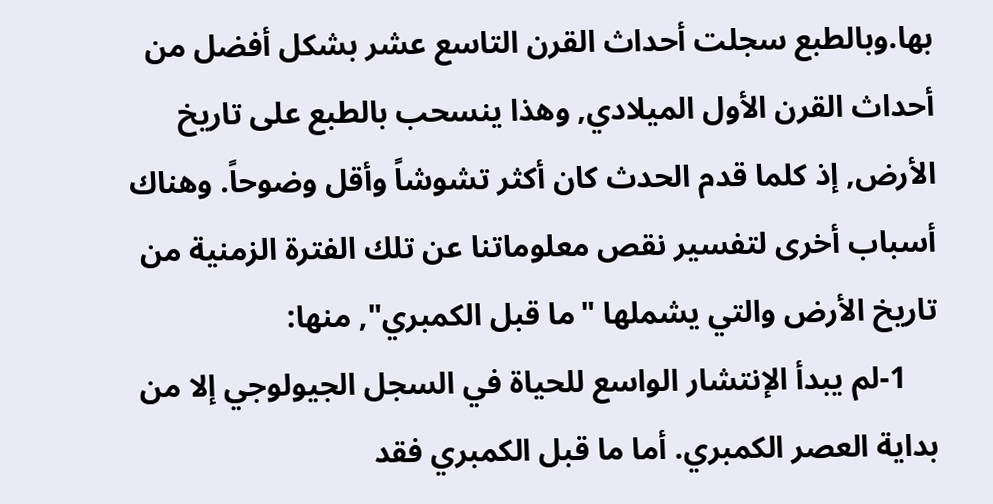بها.وبالطبع سجلت أحداث القرن التاسع عشر بشكل أفضل من أحداث القرن الأول الميلادي, وهذا ينسحب بالطبع على تاريخ الأرض, إذ كلما قدم الحدث كان أكثر تشوشاً وأقل وضوحاً. وهناك أسباب أخرى لتفسير نقص معلوماتنا عن تلك الفترة الزمنية من تاريخ الأرض والتي يشملها "ما قبل الكمبري", منها:
    1-لم يبدأ الإنتشار الواسع للحياة في السجل الجيولوجي إلا من بداية العصر الكمبري. أما ما قبل الكمبري فقد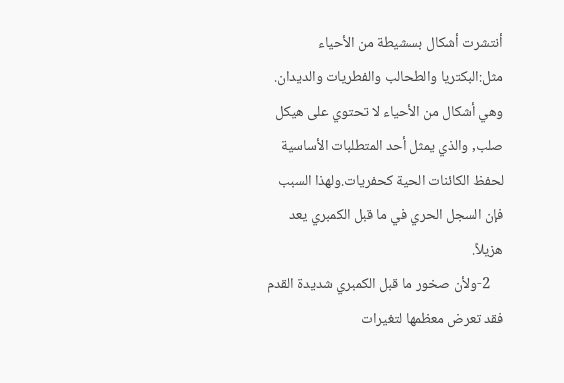أنتشرت أشكال بسشيطة من الأحياء مثل:البكتريا والطحالب والفطريات والديدان. وهي أشكال من الأحياء لا تحتوي على هيكل صلب, والذي يمثل أحد المتطلبات الأساسية لحفظ الكائنات الحية كحفريات.ولهذا السبب فإن السجل الحري في ما قبل الكمبري يعد هزيلاً.
    2-ولأن صخور ما قبل الكمبري شديدة القدم فقد تعرض معظمها لتغيرات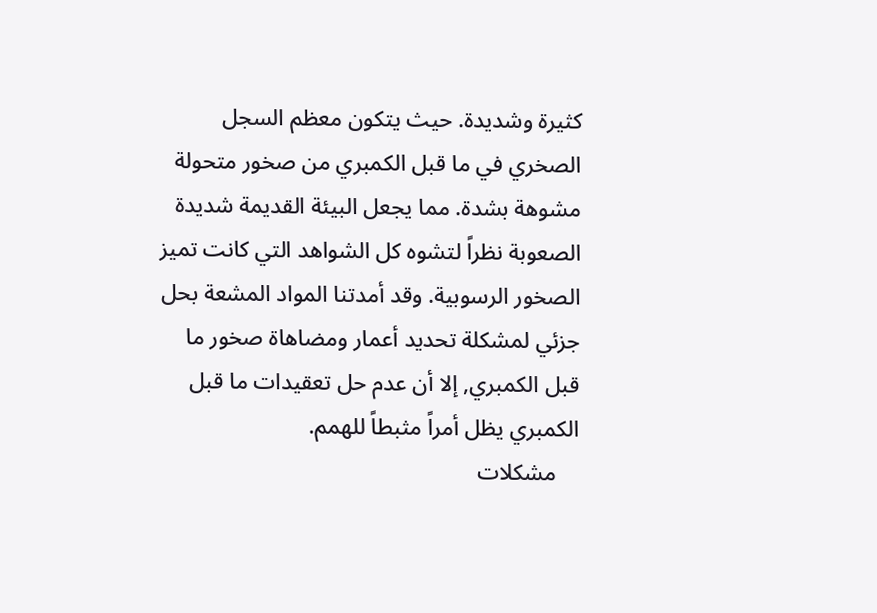كثيرة وشديدة. حيث يتكون معظم السجل الصخري في ما قبل الكمبري من صخور متحولة مشوهة بشدة. مما يجعل البيئة القديمة شديدة الصعوبة نظراً لتشوه كل الشواهد التي كانت تميز الصخور الرسوبية. وقد أمدتنا المواد المشعة بحل جزئي لمشكلة تحديد أعمار ومضاهاة صخور ما قبل الكمبري, إلا أن عدم حل تعقيدات ما قبل الكمبري يظل أمراً مثبطاً للهمم.
    مشكلات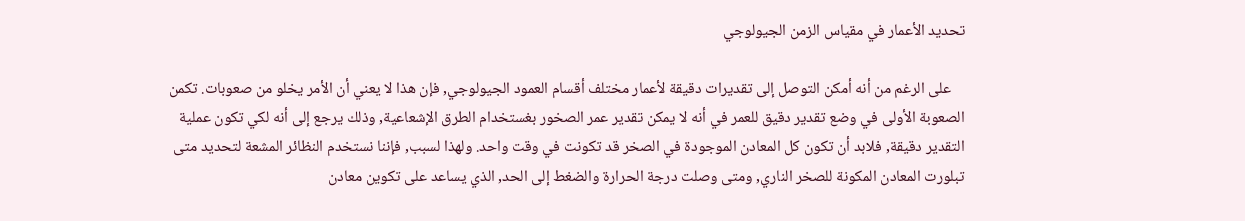تحديد الأعمار في مقياس الزمن الجيولوجي

    على الرغم من أنه أمكن التوصل إلى تقديرات دقيقة لأعمار مختلف أقسام العمود الجيولوجي, فإن هذا لا يعني أن الأمر يخلو من صعوبات. تكمن الصعوبة الأولى في وضع تقدير دقيق للعمر في أنه لا يمكن تقدير عمر الصخور بغستخدام الطرق الإشعاعية, وذلك يرجع إلى أنه لكي تكون عملية التقدير دقيقة, فلابد أن تكون كل المعادن الموجودة في الصخر قد تكونت في وقت واحد. ولهذا لسبب, فإننا نستخدم النظائر المشعة لتحديد متى تبلورت المعادن المكونة للصخر الناري, ومتى وصلت درجة الحرارة والضغط إلى الحد, الذي يساعد على تكوين معادن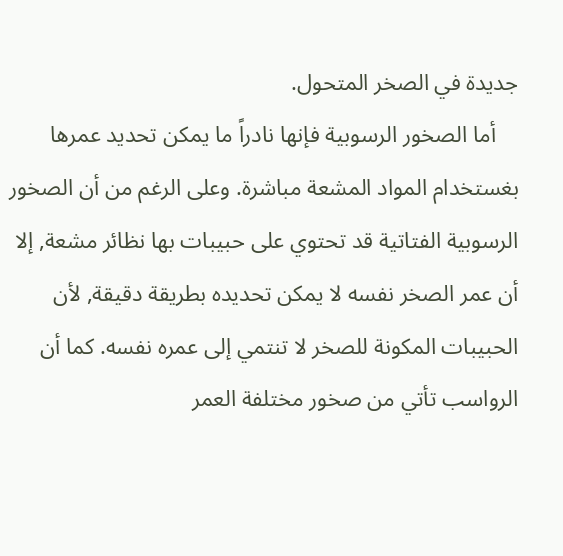جديدة في الصخر المتحول.
    أما الصخور الرسوبية فإنها نادراً ما يمكن تحديد عمرها بغستخدام المواد المشعة مباشرة. وعلى الرغم من أن الصخور الرسوبية الفتاتية قد تحتوي على حبيبات بها نظائر مشعة, إلا أن عمر الصخر نفسه لا يمكن تحديده بطريقة دقيقة, لأن الحبيبات المكونة للصخر لا تنتمي إلى عمره نفسه. كما أن الرواسب تأتي من صخور مختلفة العمر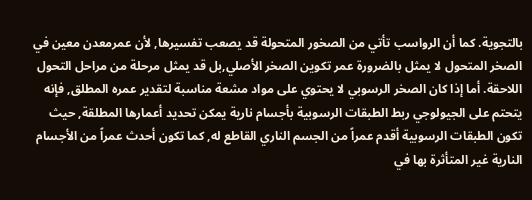بالتجوية. كما أن الرواسب تأتي من الصخور المتحولة قد يصعب تفسيرها, لأن عمرمعدن معين في الصخر المتحول لا يمثل بالضرورة عمر تكوين الصخر الأصلي,بل قد يمثل مرحلة من مراحل التحول اللاحقة. أما إذا كان الصخر الرسوبي لا يحتوي على مواد مشعة مناسبة لتقدير عمره المطلق, فإنه يتحتم على الجيولوجي ربط الطبقات الرسوبية بأجسام نارية يمكن تحديد أعمارها المطلقة, حيث تكون الطبقات الرسوبية أقدم عمراً من الجسم الناري القاطع له, كما تكون أحدث عمراً من الأجسام النارية غير المتأثرة بها في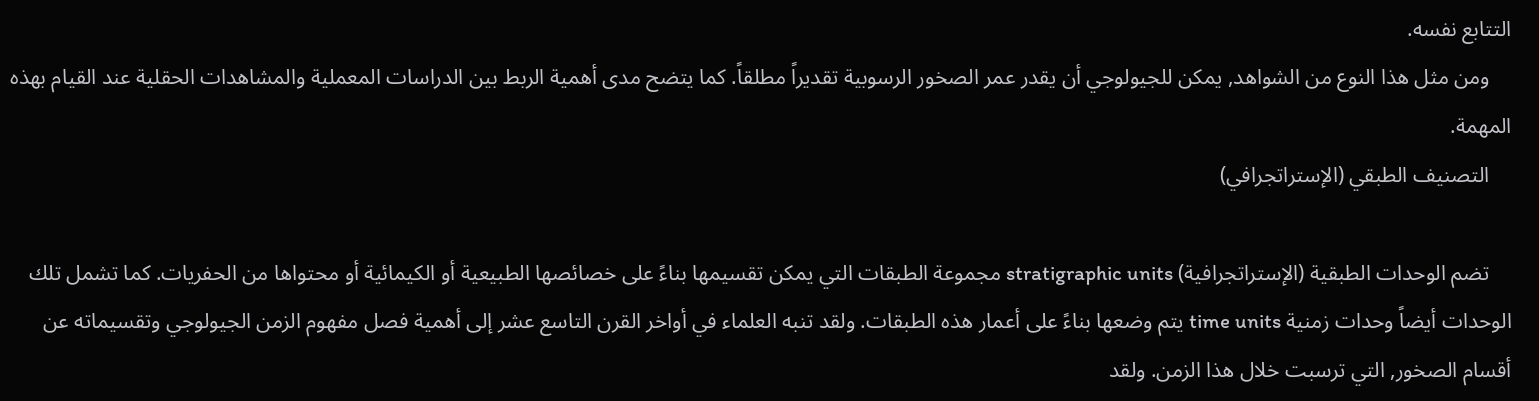التتابع نفسه.
    ومن مثل هذا النوع من الشواهد, يمكن للجيولوجي أن يقدر عمر الصخور الرسوبية تقديراً مطلقاً. كما يتضح مدى أهمية الربط بين الدراسات المعملية والمشاهدات الحقلية عند القيام بهذه المهمة.
    التصنيف الطبقي (الإستراتجرافي)

    تضم الوحدات الطبقية (الإستراتجرافية) stratigraphic units مجموعة الطبقات التي يمكن تقسيمها بناءً على خصائصها الطبيعية أو الكيمائية أو محتواها من الحفريات. كما تشمل تلك الوحدات أيضاً وحدات زمنية time units يتم وضعها بناءً على أعمار هذه الطبقات. ولقد تنبه العلماء في أواخر القرن التاسع عشر إلى أهمية فصل مفهوم الزمن الجيولوجي وتقسيماته عن أقسام الصخور, التي ترسبت خلال هذا الزمن. ولقد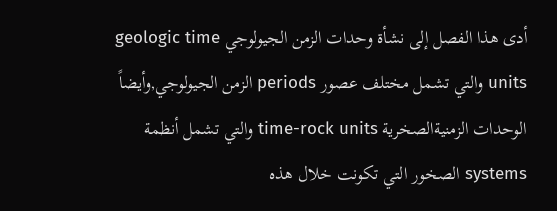أدى هذا الفصل إلى نشأة وحدات الزمن الجيولوجي geologic time units والتي تشمل مختلف عصور periods الزمن الجيولوجي,وأيضاً الوحدات الزمنيةالصخرية time-rock units والتي تشمل أنظمة systems الصخور التي تكونت خلال هذه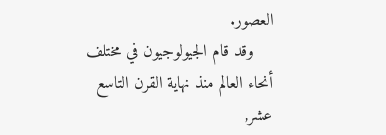العصور.
    وقد قام الجيولوجيون في مختلف أنحاء العالم منذ نهاية القرن التاسع عشر,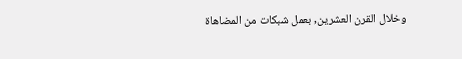وخلال القرن العشرين, بعمل شبكات من المضاهاة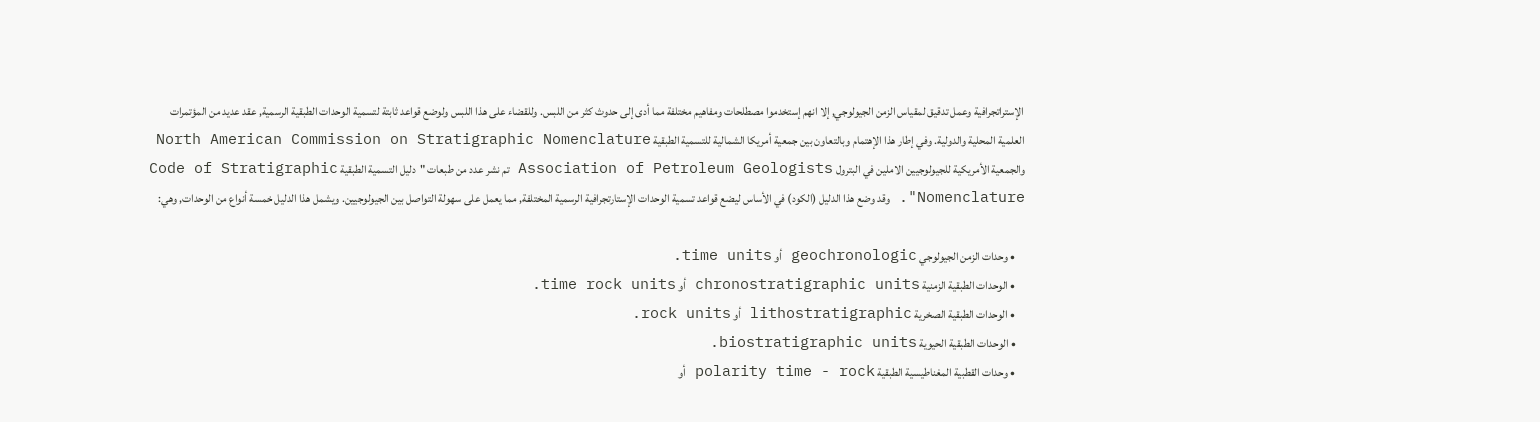الإستراتجرافية وعمل تدقيق لمقياس الزمن الجيولوجي, إلا انهم إستخدموا مصطلحات ومفاهيم مختلفة مما أدى إلى حدوث كثر من اللبس. وللقضاء على هذا اللبس ولوضع قواعد ثابتة لتسمية الوحدات الطبقية الرسمية, عقد عديد من المؤتمرات العلمية المحلية والدولية. وفي إطار هذا الإهتمام وبالتعاون بين جمعية أمريكا الشمالية للتسمية الطبقية North American Commission on Stratigraphic Nomenclature والجمعية الأمريكية للجيولوجيين الاملين في البترول Association of Petroleum Geologists تم نشر عدد من طبعات "دليل التسمية الطبقية Code of Stratigraphic Nomenclature". وقد وضع هذا الدليل (الكود) في الأساس ليضع قواعد تسمية الوحدات الإستارتجرافية الرسمية المختلفة, مما يعمل على سهولة التواصل بين الجيولوجيين. ويشمل هذا الدليل خمسة أنواع من الوحدات, وهي:

    • وحدات الزمن الجيولوجي geochronologic أو time units.
    • الوحدات الطبقية الزمنية chronostratigraphic units أو time rock units.
    • الوحدات الطبقية الصخرية lithostratigraphic أو rock units.
    • الوحدات الطبقية الحيوية biostratigraphic units.
    • وحدات القطبية المغناطيسية الطبقية polarity time - rock أو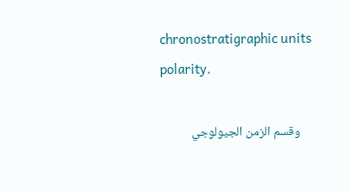chronostratigraphic units polarity.

    وقسم الزمن الجيولوجي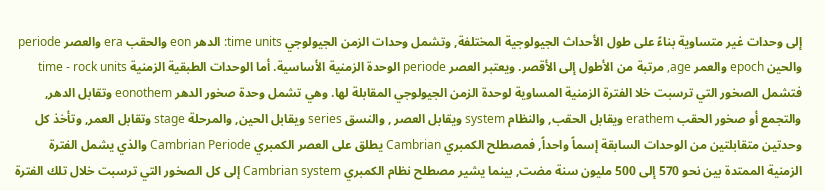إلى وحدات غير متساوية بناءً على طول الأحداث الجيولوجية المختلفة, وتشمل وحدات الزمن الجيولوجي time units: الدهر eon والحقب era والعصر periode والحين epoch والعمر age, مرتبة من الأطول إلى الأقصر. ويعتبر العصر periode الوحدة الزمنية الأساسية. أما الوحدات الطبقية الزمنية time - rock units فتشمل الصخور التي ترسبت خلا الفترة الزمنية المساوية لوحدة الزمن الجيولوجي المقابلة لها. وهي تشمل وحدة صخور الدهر eonothem وتقابل الدهر, والتجمع أو صخور الحقب erathem ويقابل الحقب, والنظام system ويقابل العصر , والنسق series ويقابل الحين, والمرحلة stage وتقابل العمر, وتأخذ كل وحدتين متقابلتين من الوحدات السابقة إسماً واحداً, فمصطلح الكمبري Cambrian يطلق على العصر الكمبري Cambrian Periode والذي يشمل الفترة الزمنية الممتدة بين نحو 570 إلى 500 مليون سنة مضت, بينما يشير مصطلح نظام الكمبري Cambrian system إلى كل الصخور التي ترسبت خلال تلك الفترة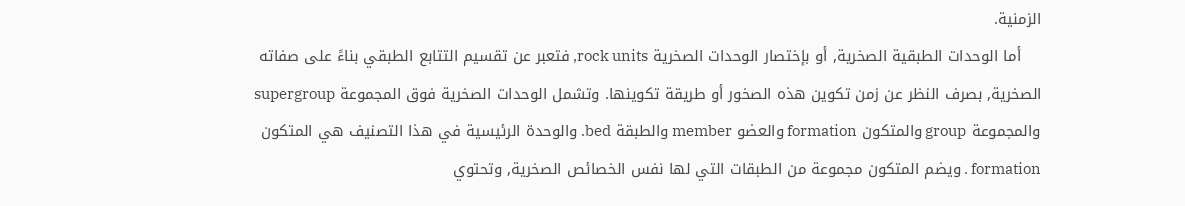الزمنية.
    أما الوحدات الطبقية الصخرية, أو بإختصار الوحدات الصخرية rock units, فتعبر عن تقسيم التتابع الطبقي بناءً على صفاته الصخرية, بصرف النظر عن زمن تكوين هذه الصخور أو طريقة تكوينها. وتشمل الوحدات الصخرية فوق المجموعة supergroup والمجموعة group والمتكون formation والعضو member والطبقة bed. والوحدة الرئيسية في هذا التصنيف هي المتكون formation . ويضم المتكون مجموعة من الطبقات التي لها نفس الخصائص الصخرية, وتحتوي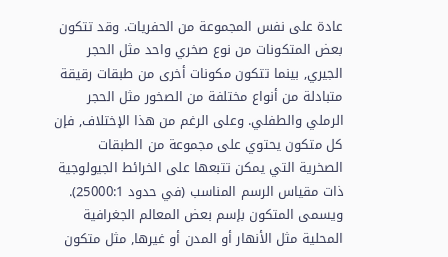عادة على نفس المجموعة من الحفريات. وقد تتكون بعض المتكونات من نوع صخري واحد مثل الحجر الجيري, بينما تتكون مكونات أخرى من طبقات رقيقة متبادلة من أنواع مختلفة من الصخور مثل الحجر الرملي والطفلي. وعلى الرغم من هذا الإختلاف, فإن كل متكون يحتوي على مجموعة من الطبقات الصخرية التي يمكن تتبعها على الخرائط الجيولوجية ذات مقياس الرسم المناسب (في حدود 25000:1). ويسمى المتكون بإسم بعض المعالم الجغرافية المحلية مثل الأنهار أو المدن أو غيرها, مثل متكون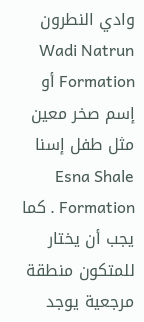وادي النطرون Wadi Natrun Formation أو إسم صخر معين مثل طفل إسنا Esna Shale Formation . كما يجب أن يختار للمتكون منطقة مرجعية يوجد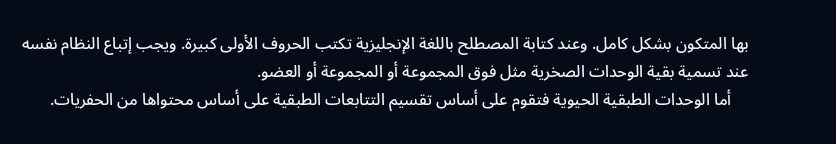بها المتكون بشكل كامل. وعند كتابة المصطلح باللغة الإنجليزية تكتب الحروف الأولى كبيرة. ويجب إتباع النظام نفسه عند تسمية بقية الوحدات الصخرية مثل فوق المجموعة أو المجموعة أو العضو.
    أما الوحدات الطبقية الحيوية فتقوم على أساس تقسيم التتابعات الطبقية على أساس محتواها من الحفريات.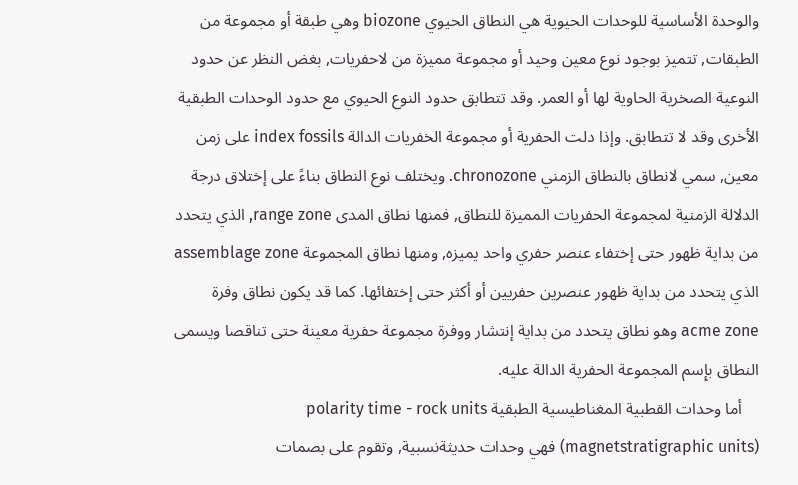والوحدة الأساسية للوحدات الحيوية هي النطاق الحيوي biozone وهي طبقة أو مجموعة من الطبقات, تتميز بوجود نوع معين وحيد أو مجموعة مميزة من لاحفريات, بغض النظر عن حدود النوعية الصخرية الحاوية لها أو العمر. وقد تتطابق حدود النوع الحيوي مع حدود الوحدات الطبقية الأخرى وقد لا تتطابق. وإذا دلت الحفرية أو مجموعة الخفريات الدالة index fossils على زمن معين, سمي لانطاق بالنطاق الزمني chronozone. ويختلف نوع النطاق بناءً على إختلاق درجة الدلالة الزمنية لمجموعة الحفريات المميزة للنطاق, فمنها نطاق المدى range zone, الذي يتحدد من بداية ظهور حتى إختفاء عنصر حفري واحد يميزه, ومنها نطاق المجموعة assemblage zone الذي يتحدد من بداية ظهور عنصرين حفريين أو أكثر حتى إختفائها. كما قد يكون نطاق وفرة acme zone وهو نطاق يتحدد من بداية إنتشار ووفرة مجموعة حفرية معينة حتى تناقصا ويسمى النطاق بإِسم المجموعة الحفرية الدالة عليه.
    أما وحدات القطبية المغناطيسية الطبقية polarity time - rock units (magnetstratigraphic units) فهي وحدات حديثةنسبية, وتقوم على بصمات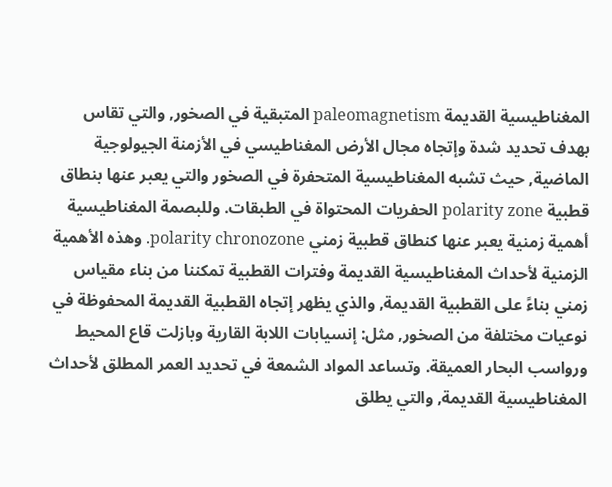المغناطيسية القديمة paleomagnetism المتبقية في الصخور, والتي تقاس بهدف تحديد شدة وإتجاه مجال الأرض المغناطيسي في الأزمنة الجيولوجية الماضية, حيث تشبه المغناطيسية المتحفرة في الصخور والتي يعبر عنها بنطاق قطبية polarity zone الحفريات المحتواة في الطبقات. وللبصمة المغناطيسية أهمية زمنية يعبر عنها كنطاق قطبية زمني polarity chronozone. وهذه الأهمية الزمنية لأحداث المغناطيسية القديمة وفترات القطبية تمكننا من بناء مقياس زمني بناءً على القطبية القديمة, والذي يظهر إتجاه القطبية القديمة المحفوظة في نوعيات مختلفة من الصخور, مثل: إنسيابات اللابة القارية وبازلت قاع المحيط ورواسب البحار العميقة. وتساعد المواد الشمعة في تحديد العمر المطلق لأحداث المغناطيسية القديمة, والتي يطلق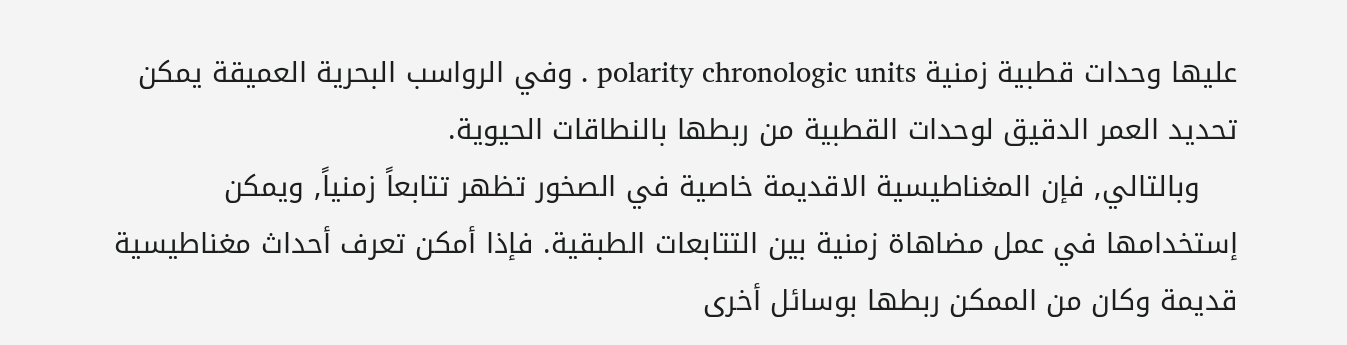عليها وحدات قطبية زمنية polarity chronologic units . وفي الرواسب البحرية العميقة يمكن تحديد العمر الدقيق لوحدات القطبية من ربطها بالنطاقات الحيوية.
    وبالتالي, فإن المغناطيسية الاقديمة خاصية في الصخور تظهر تتابعاً زمنياً, ويمكن إستخدامها في عمل مضاهاة زمنية بين التتابعات الطبقية. فإذا أمكن تعرف أحداث مغناطيسية قديمة وكان من الممكن ربطها بوسائل أخرى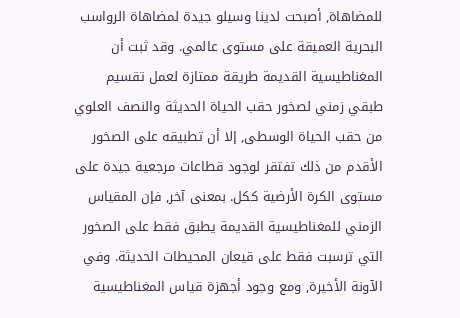للمضاهاة, أصبحت لدينا وسيلو جيدة لمضاهاة الرواسب البحرية العميقة على مستوى عالمي. وقد ثبت أن المغناطيسية القديمة طريقة ممتازة لعمل تقسيم طبقي زمني لصخور حقب الحياة الحديثة والنصف العلوي من حقب الحياة الوسطى, إلا أن تطبيقه على الصخور الأقدم من ذلك تفتقر لوجود قطاعات مرجعية جيدة على مستوى الكرة الأرضية ككل. بمعنى آخر, فإن المقياس الزمني للمغناطيسية القديمة يطبق فقط على الصخور التي ترسبت فقط على قيعان المحيطات الحديثة. وفي الآونة الأخيرة, ومع وجود أجهزة قياس المغناطيسية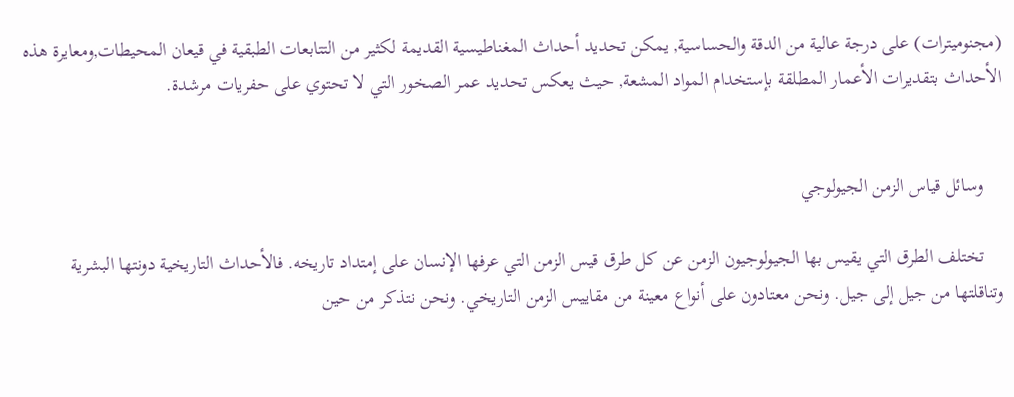(مجنوميترات) على درجة عالية من الدقة والحساسية, يمكن تحديد أحداث المغناطيسية القديمة لكثير من التتابعات الطبقية في قيعان المحيطات,ومعايرة هذه الأحداث بتقديرات الأعمار المطلقة بإستخدام المواد المشعة, حيث يعكس تحديد عمر الصخور التي لا تحتوي على حفريات مرشدة.


    وسائل قياس الزمن الجيولوجي

    تختلف الطرق التي يقيس بها الجيولوجيون الزمن عن كل طرق قيس الزمن التي عرفها الإنسان على إمتداد تاريخه. فالأحداث التاريخية دونتها البشرية وتناقلتها من جيل إلى جيل. ونحن معتادون على أنواع معينة من مقاييس الزمن التاريخي. ونحن نتذكر من حين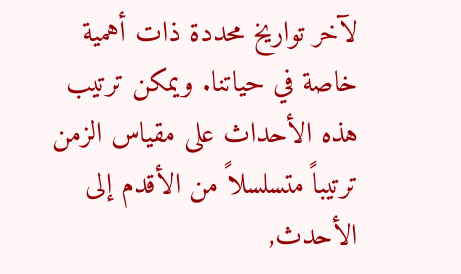لآخر تواريخ محددة ذات أهمية خاصة في حياتنا. ويمكن ترتيب هذه الأحداث على مقياس الزمن ترتيباً متسلسلاً من الأقدم إلى الأحدث,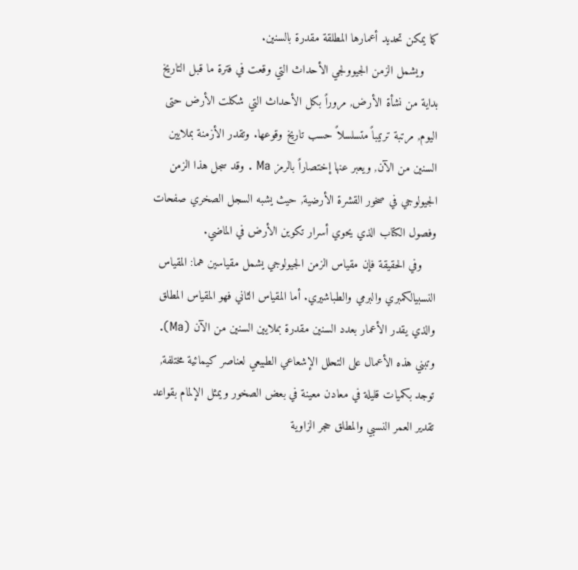كما يمكن تحديد أعمارها المطلقة مقدرة بالسنين.
    ويشمل الزمن الجيوولجي الأحداث التي وقعت في فترة ما قبل التاريخ بداية من نشأة الأرض, مروراً بكل الأحداث التي شكلت الأرض حتى اليوم, مرتبة ترتيباً متسلسلاً حسب تاريخ وقوعها. وتقدر الأزمنة بملايين السنين من الآن, ويعبر عنها إختصاراً بالرمز Ma . وقد سجل هذا الزمن الجيولوجي في صخور القشرة الأرضية, حيث يشبه السجل الصخري صفحات وفصول الكتاب الذي يحوي أسرار تكوين الأرض في الماضي.
    وفي الحقيقة فإن مقياس الزمن الجيولوجي يشمل مقياسين هما: المقياس النسبيالكمبري والبرمي والطباشيري. أما المقياس الثاني فهو المقياس المطلق والذي يقدر الأعمار بعدد السنين مقدرة بملايين السنين من الآن (Ma). وتبني هذه الأعمال على التحلل الإشعاعي الطبيعي لعناصر كيمائية مختلفة, توجد بكميات قليلة في معادن معينة في بعض الصخور ويمثل الإلمام بقواعد تقدير العمر النسبي والمطلق حجر الزاوية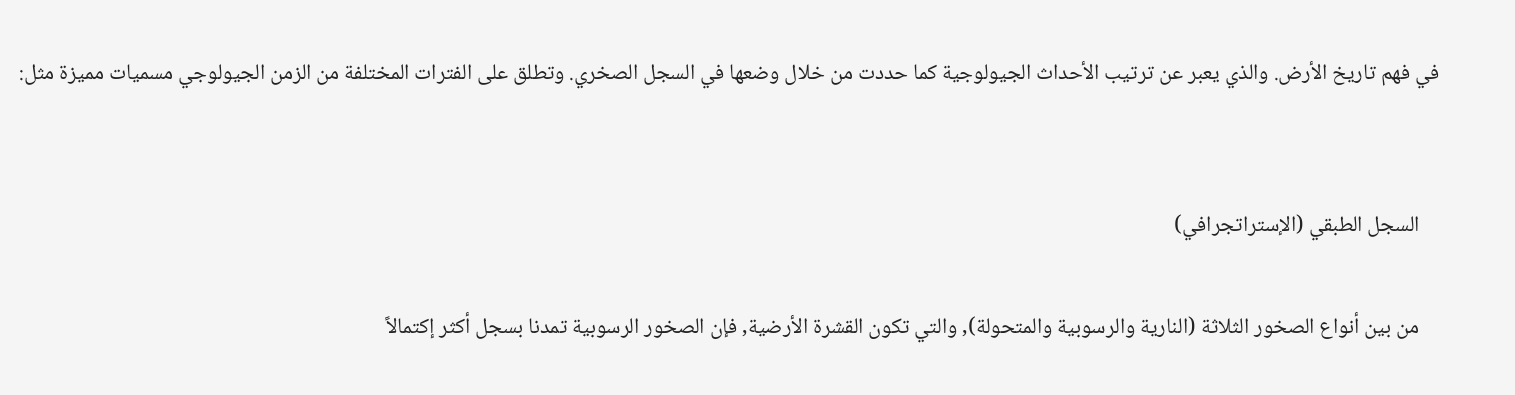في فهم تاريخ الأرض. والذي يعبر عن ترتيب الأحداث الجيولوجية كما حددت من خلال وضعها في السجل الصخري. وتطلق على الفترات المختلفة من الزمن الجيولوجي مسميات مميزة مثل:


    السجل الطبقي (الإستراتجرافي)

    من بين أنواع الصخور الثلاثة (النارية والرسوبية والمتحولة), والتي تكون القشرة الأرضية, فإن الصخور الرسوبية تمدنا بسجل أكثر إكتمالاً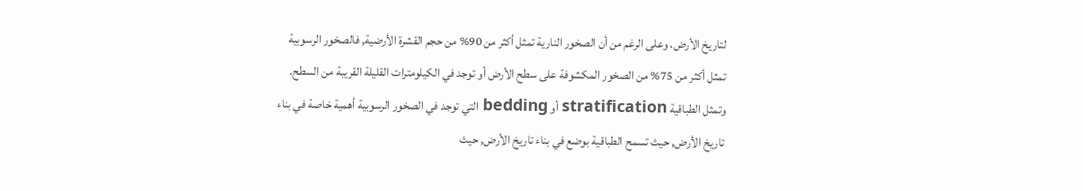لتاريخ الأرض. وعلى الرغم من أن الصخور النارية تمثل أكثر من 90% من حجم القشرة الأرضية, فالصخور الرسوبية تمثل أكثر من 75% من الصخور المكشوفة على سطح الأرض أو توجد في الكيلومترات القليلة القريبة من السطح. وتمثل الطباقية stratification أو bedding التي توجد في الصخور الرسوبية أهمية خاصة في بناء تاريخ الأرض, حيث تسمح الطباقية بوضع في بناء تاريخ الأرض, حيث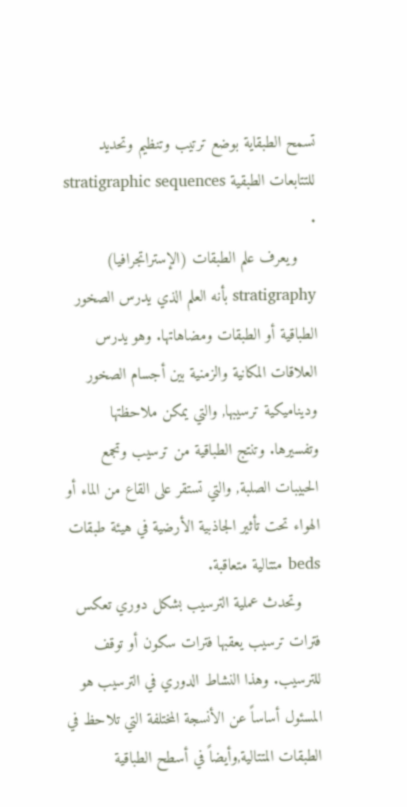تسمح الطبقاية بوضع ترتيب وتنظيم وتحديد للتتابعات الطبقية stratigraphic sequences .
    ويعرف علم الطبقات (الإستراتجرافيا) stratigraphy بأنه العلم الذي يدرس الصخور الطباقية أو الطبقات ومضاهاتها. وهو يدرس العلاقات المكانية والزمنية بين أجسام الصخور وديناميكية ترسيبها, والتي يمكن ملاحظتها وتفسيرها. وتنتج الطباقية من ترسيب وتجمع الحبيبات الصلبة, والتي تستقر على القاع من الماء أو الهواء تحت تأثير الجاذبية الأرضية في هيئة طبقات beds متتالية متعاقبة.
    وتحدث عملية الترسيب بشكل دوري تعكس فترات ترسيب يعقبها فترات سكون أو توقف للترسيب. وهذا النشاط الدوري في الترسيب هو المسئول أساساً عن الأنسجة المختلفة التي تلاحظ في الطبقات المتتالية,وأيضاً في أسطح الطباقية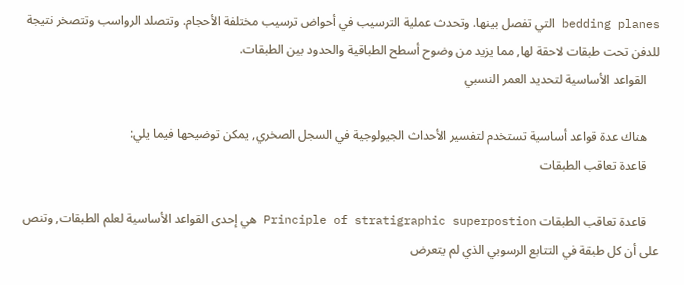bedding planes التي تفصل بينها. وتحدث عملية الترسيب في أحواض ترسيب مختلفة الأحجام. وتتصلد الرواسب وتتصخر نتيجة للدفن تحت طبقات لاحقة لها, مما يزيد من وضوح أسطح الطباقية والحدود بين الطبقات.
    القواعد الأساسية لتحديد العمر النسبي

    هناك عدة قواعد أساسية تستخدم لتفسير الأحداث الجيولوجية في السجل الصخري, يمكن توضيحها فيما يلي:
    قاعدة تعاقب الطبقات

    قاعدة تعاقب الطبقات Principle of stratigraphic superpostion هي إحدى القواعد الأساسية لعلم الطبقات, وتنص على أن كل طبقة في التتابع الرسوبي الذي لم يتعرض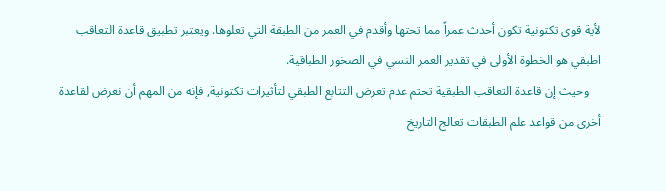لأية قوى تكتونية تكون أحدث عمراً مما تحتها وأقدم في العمر من الطبقة التي تعلوها. ويعتبر تطبيق قاعدة التعاقب اطبقي هو الخطوة الأولى في تقدير العمر النسي في الصخور الطباقية.
    وحيث إن قاعدة التعاقب الطبقية تحتم عدم تعرض التتابع الطبقي لتأثيرات تكتونية, فإنه من المهم أن نعرض لقاعدة أخرى من قواعد علم الطبقات تعالج التاريخ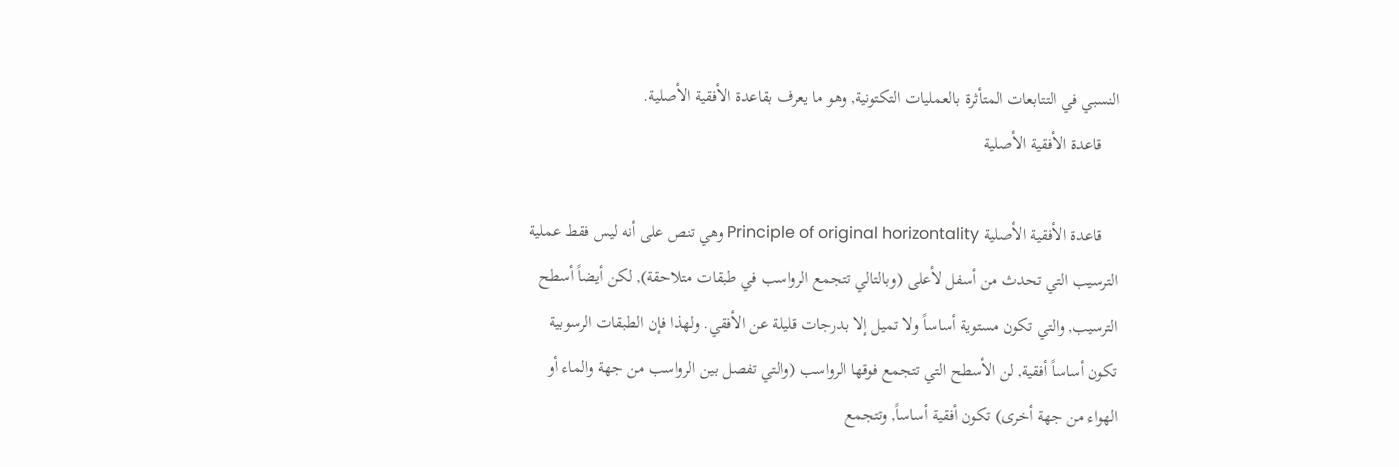النسبي في التتابعات المتأثرة بالعمليات التكتونية, وهو ما يعرف بقاعدة الأفقية الأصلية.
    قاعدة الأفقية الأصلية

    قاعدة الأفقية الأصلية Principle of original horizontality وهي تنص على أنه ليس فقط عملية الترسيب التي تحدث من أسفل لأعلى (وبالتالي تتجمع الرواسب في طبقات متلاحقة), لكن أيضاً أسطح الترسيب, والتي تكون مستوية أساساً ولا تميل إلا بدرجات قليلة عن الأفقي. ولهذا فإن الطبقات الرسوبية تكون أساساً أفقية, لن الأسطح التي تتجمع فوقها الرواسب (والتي تفصل بين الرواسب من جهة والماء أو الهواء من جهة أخرى) تكون أفقية أساساً, وتتجمع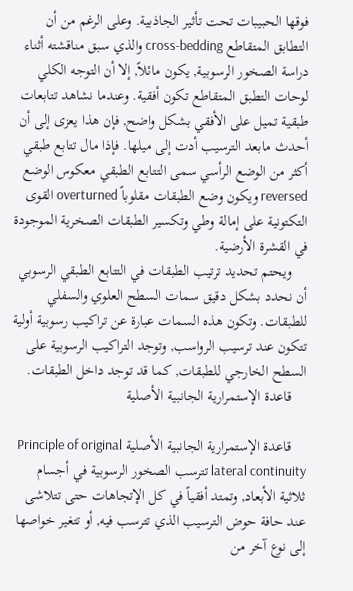فوقها الحبيبات تحت تأثير الجاذبية. وعلى الرغم من أن التطابق المتقاطع cross-bedding والذي سبق مناقشته أثناء دراسة الصخور الرسوبية, يكون مائلاً, إلا أن التوجه الكلي لوحات التطبق المتقاطع تكون أفقية. وعندما نشاهد تتابعات طبقية تميل على الأفقي بشكل واضح, فإن هذا يعزى إلى أن أحدث مابعد الترسيب أدت إلى ميلها. فإذا مال تتابع طبقي أكثر من الوضع الرأسي سمى التتابع الطبقي معكوس الوضع reversed ويكون وضع الطبقات مقلوباً overturned القوى التكتونية على إمالة وطي وتكسير الطبقات الصخرية الموجودة في القشرة الأرضية.
    ويحتم تحديد ترتيب الطبقات في التتابع الطبقي الرسوبي أن نحدد بشكل دقيق سمات السطح العلوي والسفلي للطبقات. وتكون هذه السمات عبارة عن تراكيب رسوبية أولية تتكون عند ترسيب الرواسب, وتوجد التراكيب الرسوبية على السطح الخارجي للطبقات, كما قد توجد داخل الطبقات.
    قاعدة الإستمرارية الجانبية الأصلية

    قاعدة الإستمرارية الجانبية الأصلية Principle of original lateral continuity تترسب الصخور الرسوبية في أجسام ثلاثية الأبعاد, وتمتد أفقياً في كل الإتجاهات حتى تتلاشى عند حافة حوض الترسيب الذي تترسب فيه, أو تتغير خواصها إلى نوع آخر من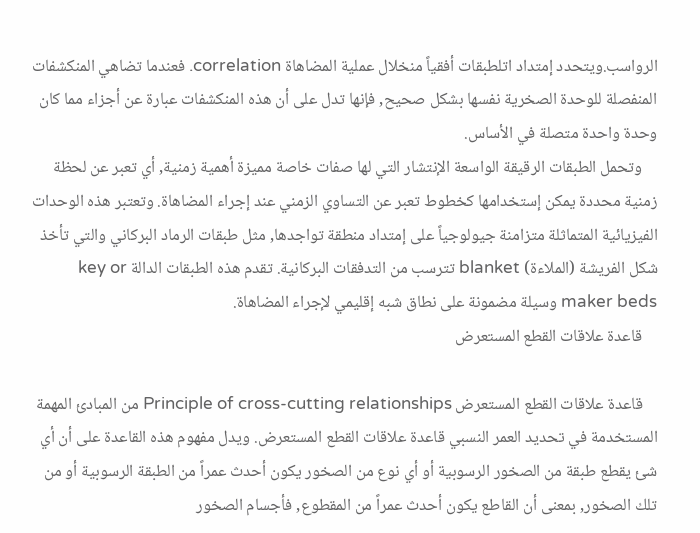الرواسب.ويتحدد إمتداد اتلطبقات أفقياً منخلال عملية المضاهاة correlation. فعندما تضاهي المنكشفات المنفصلة للوحدة الصخرية نفسها بشكل صحيح, فإنها تدل على أن هذه المنكشفات عبارة عن أجزاء مما كان وحدة واحدة متصلة في الأساس.
    وتحمل الطبقات الرقيقة الواسعة الإنتشار التي لها صفات خاصة مميزة أهمية زمنية, أي تعبر عن لحظة زمنية محددة يمكن إستخدامها كخطوط تعبر عن التساوي الزمني عند إجراء المضاهاة. وتعتبر هذه الوحدات الفيزيائية المتماثلة متزامنة جيولوجياً على إمتداد منطقة تواجدها, مثل طبقات الرماد البركاني والتي تأخذ شكل الفريشة (الملاءة) blanket تترسب من التدفقات البركانية. تقدم هذه الطبقات الدالة key or maker beds وسيلة مضمونة على نطاق شبه إقليمي لإجراء المضاهاة.
    قاعدة علاقات القطع المستعرض

    قاعدة علاقات القطع المستعرض Principle of cross-cutting relationships من المبادئ المهمة المستخدمة في تحديد العمر النسبي قاعدة علاقات القطع المستعرض. ويدل مفهوم هذه القاعدة على أن أي شئ يقطع طبقة من الصخور الرسوبية أو أي نوع من الصخور يكون أحدث عمراً من الطبقة الرسوبية أو من تلك الصخور, بمعنى أن القاطع يكون أحدث عمراً من المقطوع, فأجسام الصخور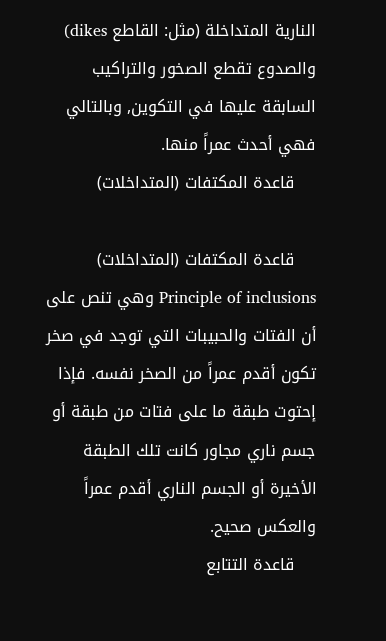النارية المتداخلة (مثل: القاطع dikes) والصدوع تقطع الصخور والتراكيب السابقة عليها في التكوين, وبالتالي فهي أحدث عمراً منها.
    قاعدة المكتفات (المتداخلات)

    قاعدة المكتفات (المتداخلات) Principle of inclusions وهي تنص على أن الفتات والحبيبات التي توجد في صخر تكون أقدم عمراً من الصخر نفسه. فإذا إحتوت طبقة ما على فتات من طبقة أو جسم ناري مجاور كانت تلك الطبقة الأخيرة أو الجسم الناري أقدم عمراً والعكس صحيح.
    قاعدة التتابع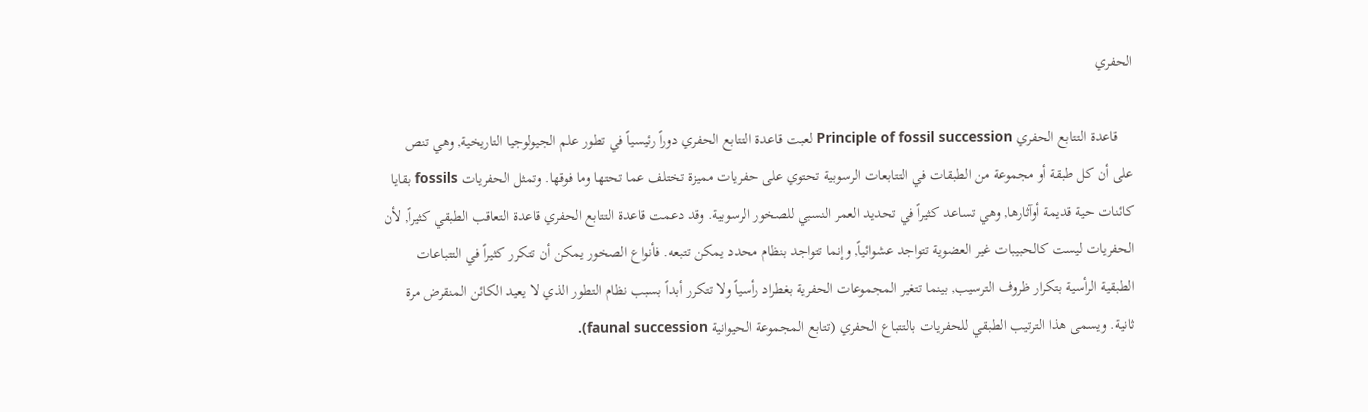الحفري

    قاعدة التتابع الحفري Principle of fossil succession لعبت قاعدة التتابع الحفري دوراً رئيسياً في تطور علم الجيولوجيا التاريخية, وهي تنص على أن كل طبقة أو مجموعة من الطبقات في التتابعات الرسوبية تحتوي على حفريات مميزة تختلف عما تحتها وما فوقها. وتمثل الحفريات fossils بقايا كائنات حية قديمة أوآثارها, وهي تساعد كثيراً في تحديد العمر النسبي للصخور الرسوبية. وقد دعمت قاعدة التتابع الحفري قاعدة التعاقب الطبقي كثيراً, لأن الحفريات ليست كالحبيبات غير العضوية تتواجد عشوائياً, وإنما تتواجد بنظام محدد يمكن تتبعه. فأنواع الصخور يمكن أن تتكرر كثيراً في التتباعات الطبقية الرأسية بتكرار ظروف الترسيب, بينما تتغير المجموعات الحفرية بغطراد رأسياً ولا تتكرر أبداً بسبب نظام التطور الذي لا يعيد الكائن المنقرض مرة ثانية. ويسمى هذا الترتيب الطبقي للحفريات بالتتباع الحفري (تتابع المجموعة الحيوانية faunal succession).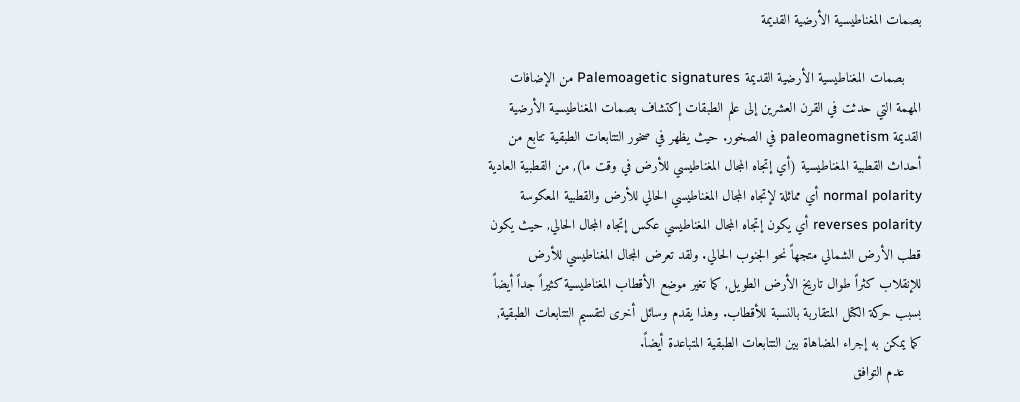بصمات المغناطيسية الأرضية القديمة

    بصمات المغناطيسية الأرضية القديمة Palemoagetic signatures من الإضافات المهمة التي حدثت في القرن العشرين إلى علم الطبقات إكتشاف بصمات المغناطيسية الأرضية القديمة paleomagnetism في الصخور. حيث يظهر في صخور التتابعات الطبقية تتابع من أحداث القطبية المغناطيسية (أي إتجاه المجال المغناطيسي للأرض في وقت ما), من القطبية العادية normal polarity أي مماثلة لإتجاه المجال المغناطيسي الحالي للأرض والقطبية المعكوسة reverses polarity أي يكون إتجاه المجال المغناطيسي عكس إتجاه المجال الحالي, حيث يكون قطب الأرض الشمالي متجهاً نحو الجنوب الحالي. ولقد تعرض المجال المغناطيسي للأرض للإنقلاب كثراً طوال تاريخ الأرض الطويل, كما تغير موضع الأقطاب المغناطيسية كثيراً جداً أيضاً بسبب حركة الكتل المتقاربة بالنسبة للأقطاب. وهذا يقدم وسائل أخرى لتقسيم التتابعات الطبقية, كما يمكن به إجراء المضاهاة بين التتابعات الطبقية المتباعدة أيضاً.
    عدم التوافق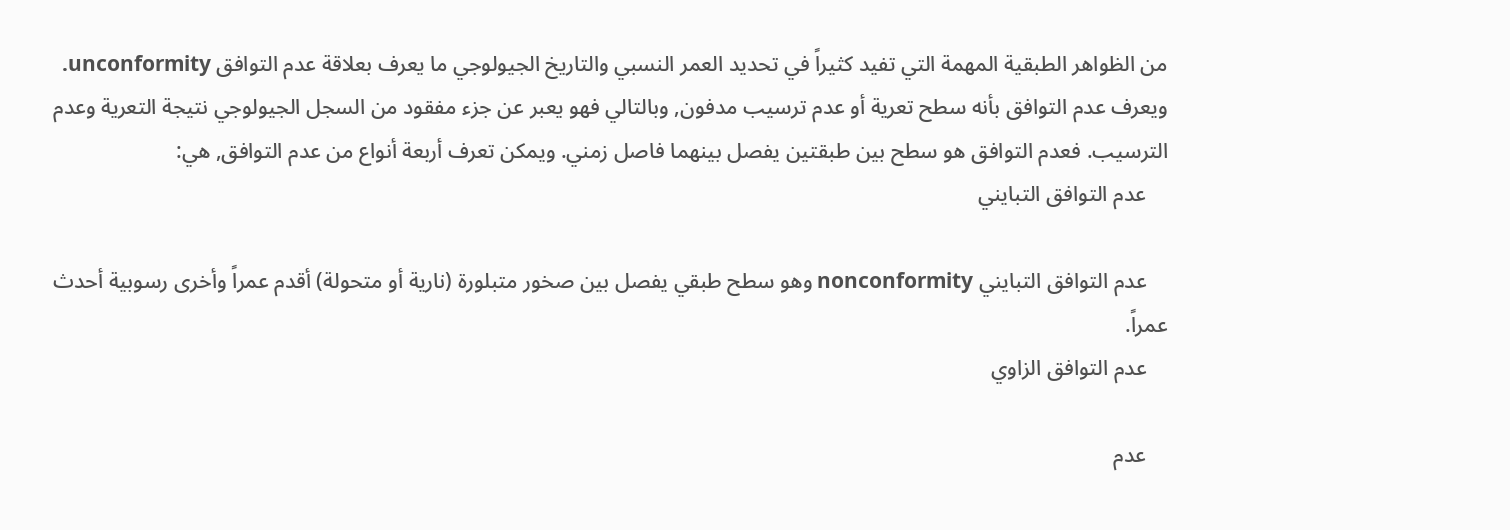من الظواهر الطبقية المهمة التي تفيد كثيراً في تحديد العمر النسبي والتاريخ الجيولوجي ما يعرف بعلاقة عدم التوافق unconformity. ويعرف عدم التوافق بأنه سطح تعرية أو عدم ترسيب مدفون, وبالتالي فهو يعبر عن جزء مفقود من السجل الجيولوجي نتيجة التعرية وعدم الترسيب. فعدم التوافق هو سطح بين طبقتين يفصل بينهما فاصل زمني. ويمكن تعرف أربعة أنواع من عدم التوافق, هي:
    عدم التوافق التبايني

    عدم التوافق التبايني nonconformity وهو سطح طبقي يفصل بين صخور متبلورة (نارية أو متحولة) أقدم عمراً وأخرى رسوبية أحدث عمراً.
    عدم التوافق الزاوي

    عدم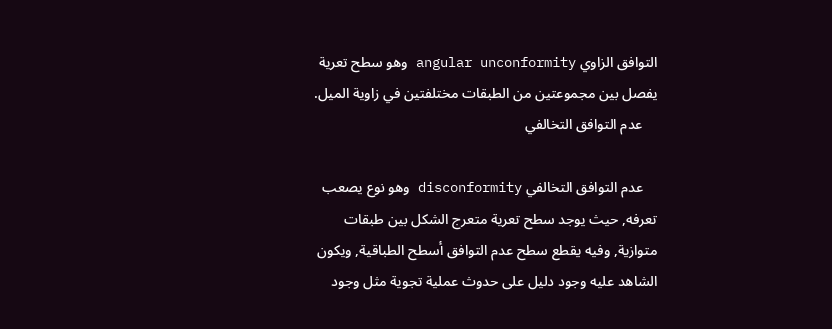التوافق الزاوي angular unconformity وهو سطح تعرية يفصل بين مجموعتين من الطبقات مختلفتين في زاوية الميل.
    عدم التوافق التخالفي

    عدم التوافق التخالفي disconformity وهو نوع يصعب تعرفه, حيث يوجد سطح تعرية متعرج الشكل بين طبقات متوازية, وفيه يقطع سطح عدم التوافق أسطح الطباقية, ويكون الشاهد عليه وجود دليل على حدوث عملية تجوية مثل وجود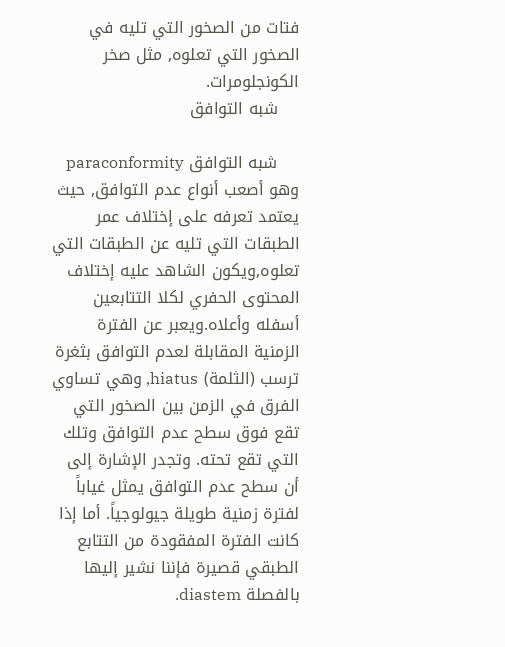فتات من الصخور التي تليه في الصخور التي تعلوه, مثل صخر الكونجلومرات.
    شبه التوافق

    شبه التوافق paraconformity وهو أصعب أنواع عدم التوافق, حيث يعتمد تعرفه على إختلاف عمر الطبقات التي تليه عن الطبقات التي تعلوه,ويكون الشاهد عليه إختلاف المحتوى الحفري لكلا التتابعين أسفله وأعلاه.ويعبر عن الفترة الزمنية المقابلة لعدم التوافق بثغرة ترسب (الثلمة) hiatus, وهي تساوي الفرق في الزمن بين الصخور التي تقع فوق سطح عدم التوافق وتلك التي تقع تحته. وتجدر الإشارة إلى أن سطح عدم التوافق يمثل غياباً لفترة زمنية طويلة جيولوجياً. أما إذا كانت الفترة المفقودة من التتابع الطبقي قصيرة فإننا نشير إليها بالفصلة diastem.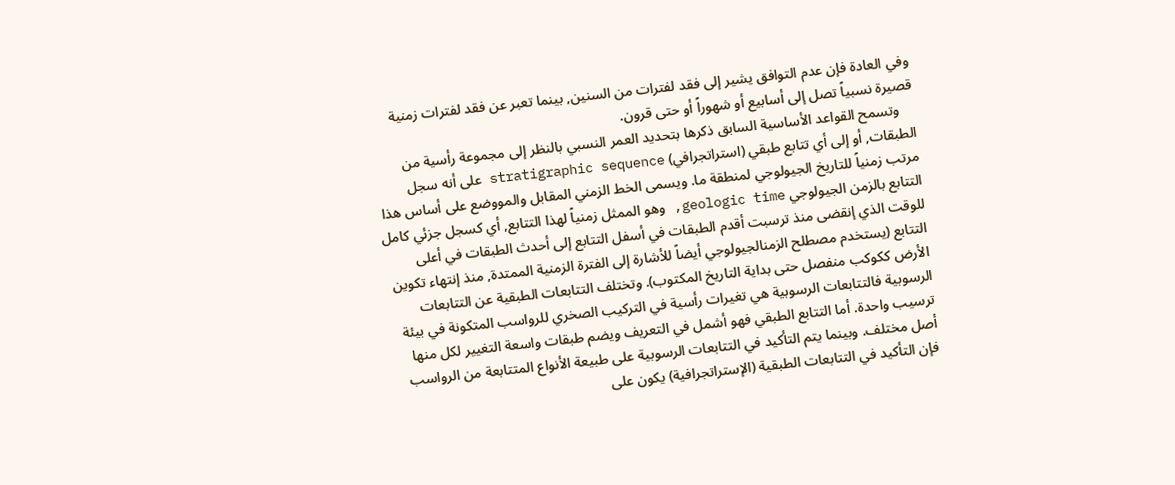وفي العادة فإن عدم التوافق يشير إلى فقد لفترات من السنين, بينما تعبر عن فقد لفترات زمنية قصيرة نسبياً تصل إلى أسابيع أو شهوراً أو حتى قرون.
    وتسمح القواعد الأساسية السابق ذكرها بتحديد العمر النسبي بالنظر إلى مجموعة رأسية من الطبقات, أو إلى أي تتابع طبقي (استراتجرافي) stratigraphic sequence على أنه سجل مرتب زمنياً للتاريخ الجيولوجي لمنطقة ما. ويسمى الخط الزمني المقابل والمووضع على أساس هذا التتابع بالزمن الجيولوجي geologic time, وهو الممثل زمنياً لهذا التتابع, أي كسجل جزئي كامل للوقت الذي إنقضى منذ ترسبت أقدم الطبقات في أسفل التتابع إلى أحدث الطبقات في أعلى التتابع (يستخدم مصطلح الزمنالجيولوجي أيضاً للأشارة إلى الفترة الزمنية الممتدة, منذ إنتهاء تكوين الأرض ككوكب منفصل حتى بداية التاريخ المكتوب). وتختلف التتابعات الطبقية عن التتابعات الرسوبية فالتتابعات الرسوبية هي تغيرات رأسية في التركيب الصخري للرواسب المتكونة في بيئة ترسيب واحدة. أما التتابع الطبقي فهو أشمل في التعريف ويضم طبقات واسعة التغيير لكل منها أصل مختلف. وبينما يتم التأكيد في التتابعات الرسوبية على طبيعة الأنواع المتتابعة من الرواسب فإن التأكيد في التتابعات الطبقية (الإستراتجرافية) يكون على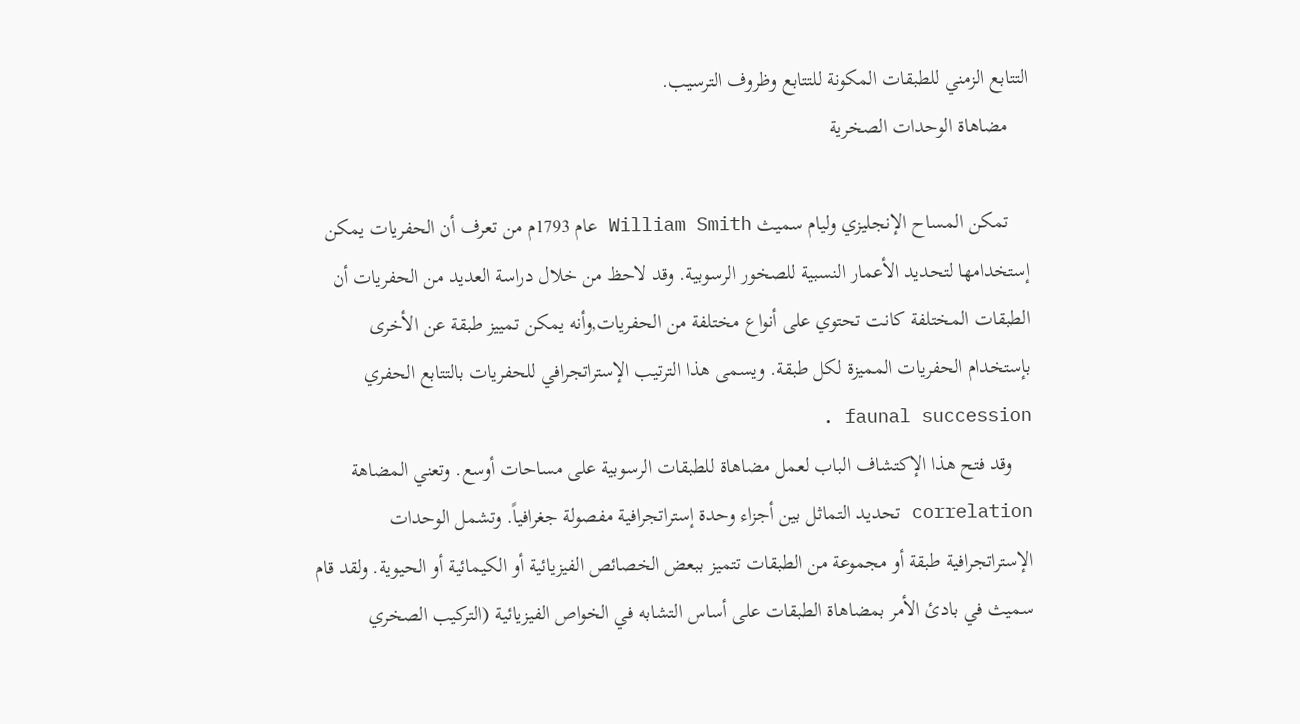التتابع الزمني للطبقات المكونة للتتابع وظروف الترسيب.
    مضاهاة الوحدات الصخرية

    تمكن المساح الإنجليزي وليام سميث William Smith عام 1793م من تعرف أن الحفريات يمكن إستخدامها لتحديد الأعمار النسبية للصخور الرسوبية. وقد لاحظ من خلال دراسة العديد من الحفريات أن الطبقات المختلفة كانت تحتوي على أنواع مختلفة من الحفريات,وأنه يمكن تمييز طبقة عن الأخرى بإستخدام الحفريات المميزة لكل طبقة. ويسمى هذا الترتيب الإستراتجرافي للحفريات بالتتابع الحفري faunal succession .
    وقد فتح هذا الإكتشاف الباب لعمل مضاهاة للطبقات الرسوبية على مساحات أوسع. وتعني المضاهة correlation تحديد التماثل بين أجزاء وحدة إستراتجرافية مفصولة جغرافياً. وتشمل الوحدات الإستراتجرافية طبقة أو مجموعة من الطبقات تتميز ببعض الخصائص الفيزيائية أو الكيمائية أو الحيوية. ولقد قام سميث في بادئ الأمر بمضاهاة الطبقات على أساس التشابه في الخواص الفيزيائية (التركيب الصخري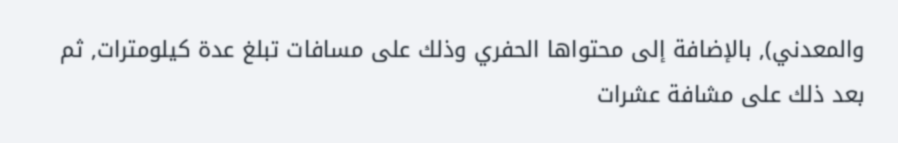والمعدني), بالإضافة إلى محتواها الحفري وذلك على مسافات تبلغ عدة كيلومترات, ثم بعد ذلك على مشافة عشرات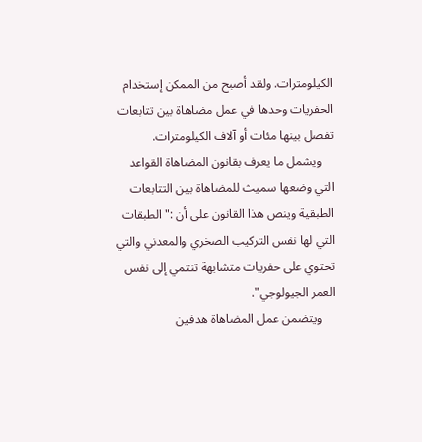الكيلومترات. ولقد أصبح من الممكن إستخدام الحفريات وحدها في عمل مضاهاة بين تتابعات تفصل بينها مئات أو آلاف الكيلومترات.
    ويشمل ما يعرف بقانون المضاهاة القواعد التي وضعها سميث للمضاهاة بين التتابعات الطبقية وينص هذا القانون على أن :"الطبقات التي لها نفس التركيب الصخري والمعدني والتي تحتوي على حفريات متشابهة تنتمي إلى نفس العمر الجيولوجي".
    ويتضمن عمل المضاهاة هدفين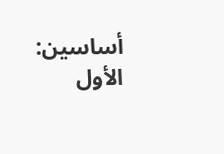أساسين: الأول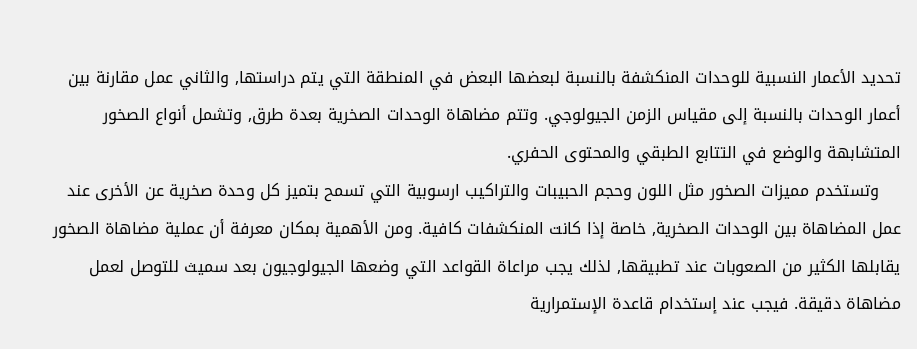تحديد الأعمار النسبية للوحدات المنكشفة بالنسبة لبعضها البعض في المنطقة التي يتم دراستها, والثاني عمل مقارنة بين أعمار الوحدات بالنسبة إلى مقياس الزمن الجيولوجي. وتتم مضاهاة الوحدات الصخرية بعدة طرق, وتشمل أنواع الصخور المتشابهة والوضع في التتابع الطبقي والمحتوى الحفري.
    وتستخدم مميزات الصخور مثل اللون وحجم الحبيبات والتراكيب ارسوبية التي تسمح بتميز كل وحدة صخرية عن الأخرى عند عمل المضاهاة بين الوحدات الصخرية, خاصة إذا كانت المنكشفات كافية. ومن الأهمية بمكان معرفة أن عملية مضاهاة الصخور يقابلها الكثير من الصعوبات عند تطبيقها, لذلك يجب مراعاة القواعد التي وضعها الجيولوجيون بعد سميث للتوصل لعمل مضاهاة دقيقة. فيجب عند إستخدام قاعدة الإستمرارية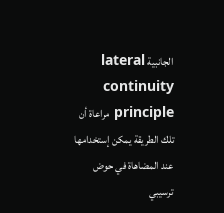الجانبية lateral continuity principle مراعاة أن تلك الطريقة يمكن إستخدامها عند المضاهاة في حوض ترسيبي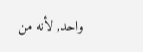واحد, لأنه من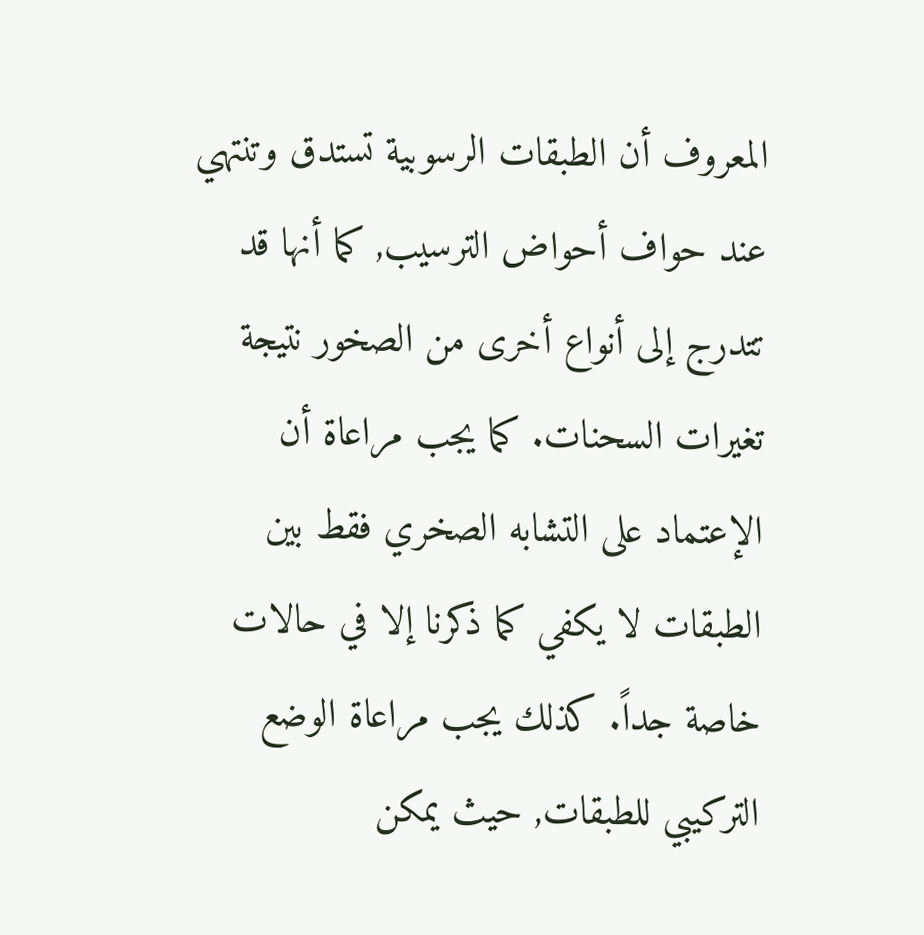المعروف أن الطبقات الرسوبية تستدق وتنتهي عند حواف أحواض الترسيب, كما أنها قد تتدرج إلى أنواع أخرى من الصخور نتيجة تغيرات السحنات. كما يجب مراعاة أن الإعتماد على التشابه الصخري فقط بين الطبقات لا يكفي كما ذكرنا إلا في حالات خاصة جداً. كذلك يجب مراعاة الوضع التركيبي للطبقات, حيث يمكن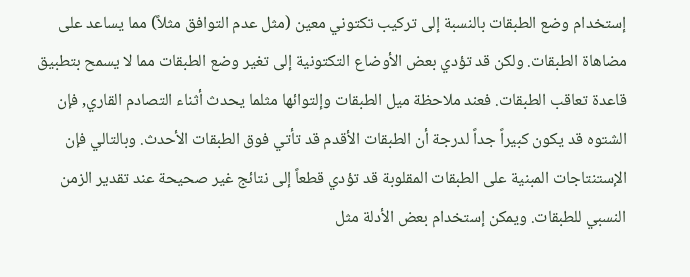إستخدام وضع الطبقات بالنسبة إلى تركيب تكتوني معين (مثل عدم التوافق مثلاً) مما يساعد على مضاهاة الطبقات. ولكن قد تؤدي بعض الأوضاع التكتونية إلى تغير وضع الطبقات مما لا يسمح بتطبيق قاعدة تعاقب الطبقات. فعند ملاحظة ميل الطبقات وإلتوائها مثلما يحدث أثناء التصادم القاري, فإن الشتوه قد يكون كبيراً جداً لدرجة أن الطبقات الأقدم قد تأتي فوق الطبقات الأحدث. وبالتالي فإن الإستنتاجات المبنية على الطبقات المقلوبة قد تؤدي قطعاً إلى نتائج غير صحيحة عند تقدير الزمن النسبي للطبقات. ويمكن إستخدام بعض الأدلة مثل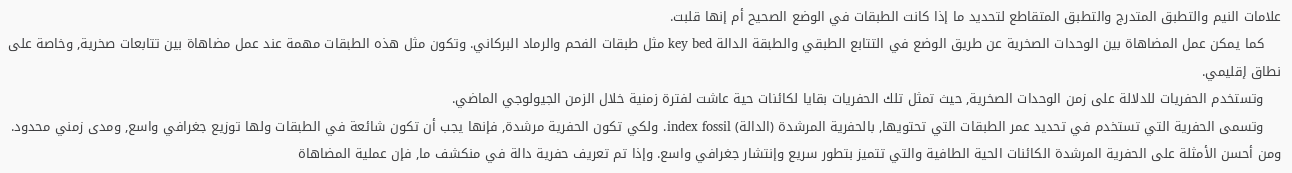علامات النيم والتطبق المتدرج والتطبق المتقاطع لتحديد ما إذا كانت الطبقات في الوضع الصحيح أم إنها قلبت.
    كما يمكن عمل المضاهاة بين الوحدات الصخرية عن طريق الوضع في التتابع الطبقي والطبقة الدالة key bed مثل طبقات الفحم والرماد البركاني. وتكون مثل هذه الطبقات مهمة عند عمل مضاهاة بين تتابعات صخرية, وخاصة على نطاق إقليمي.
    وتستخدم الحفريات للدلالة على زمن الوحدات الصخرية, حيث تمثل تلك الحفريات بقايا لكائنات حية عاشت لفترة زمنية خلال الزمن الجيولوجي الماضي.
    وتسمى الحفرية التي تستخدم في تحديد عمر الطبقات التي تحتويها, بالحفرية المرشدة (الدالة) index fossil. ولكي تكون الحفرية مرشدة, فإنها يجب أن تكون شائعة في الطبقات ولها توزيع جغرافي واسع, ومدى زمني محدود. ومن أحسن الأمثلة على الحفرية المرشدة الكائنات الحية الطافية والتي تتميز بتطور سريع وإنتشار جغرافي واسع. وإذا تم تعريف حفرية دالة في منكشف ما, فإن عملية المضاهاة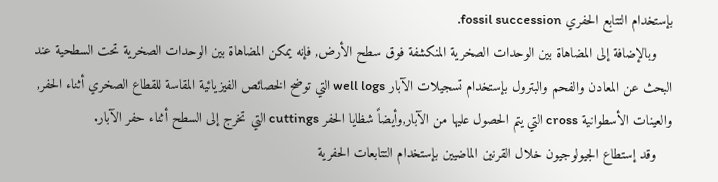بإستخدام التتابع الحفري fossil succession.
    وبالإضافة إلى المضاهاة بين الوحدات الصخرية المنكشفة فوق سطح الأرض, فإنه يمكن المضاهاة بين الوحدات الصخرية تحت السطحية عند البحث عن المعادن والفحم والبترول بإستخدام تسجيلات الآبار well logs التي توضح الخصائص الفيزيائية المقاسة للقطاع الصخري أثناء الحفر, والعينات الأسطوانية cross التي يتم الحصول عليها من الآبار,وأيضاً شظايا الحفر cuttings التي تخرج إلى السطح أثناء حفر الآبار.
    وقد إستطاع الجيولوجيون خلال القرنين الماضيين بإستخدام التتابعات الحفرية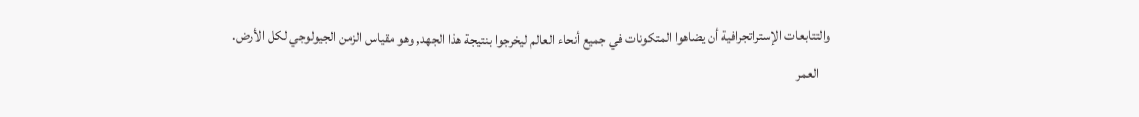والتتابعات الإستراتجرافية أن يضاهوا المتكونات في جميع أنحاء العالم ليخرجوا بنتيجة هذا الجهد, وهو مقياس الزمن الجيولوجي لكل الأرض.
    العمر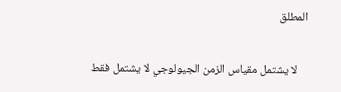المطلق

    لا يشتمل مقياس الزمن الجيولوجي لا يشتمل فقط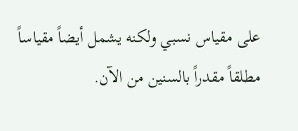على مقياس نسبي ولكنه يشمل أيضاً مقياساً مطلقاً مقدراً بالسنين من الآن.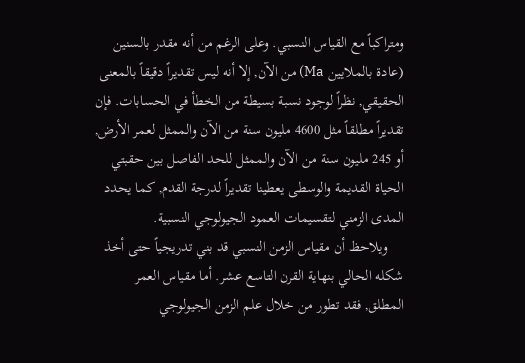ومتراكباً مع القياس النسبي. وعلى الرغم من أنه مقدر بالسنين (عادة بالملايين Ma) من الآن, إلا أنه ليس تقديراً دقيقاً بالمعنى الحقيقي, نظراً لوجود نسبة بسيطة من الخطأ في الحسابات. فإن تقديراً مطلقاً مثل 4600 مليون سنة من الآن والممثل لعمر الأرض, أو 245 مليون سنة من الآن والممثل للحد الفاصل بين حقبتي الحياة القديمة والوسطى يعطينا تقديراً لدرجة القدم, كما يحدد المدى الزمني لتقسيمات العمود الجيولوجي النسبية.
    ويلاحظ أن مقياس الزمن النسبي قد بني تدريجياً حتى أخذ شكله الحالي بنهاية القرن التاسع عشر. أما مقياس العمر المطلق, فقد تطور من خلال علم الزمن الجيولوجي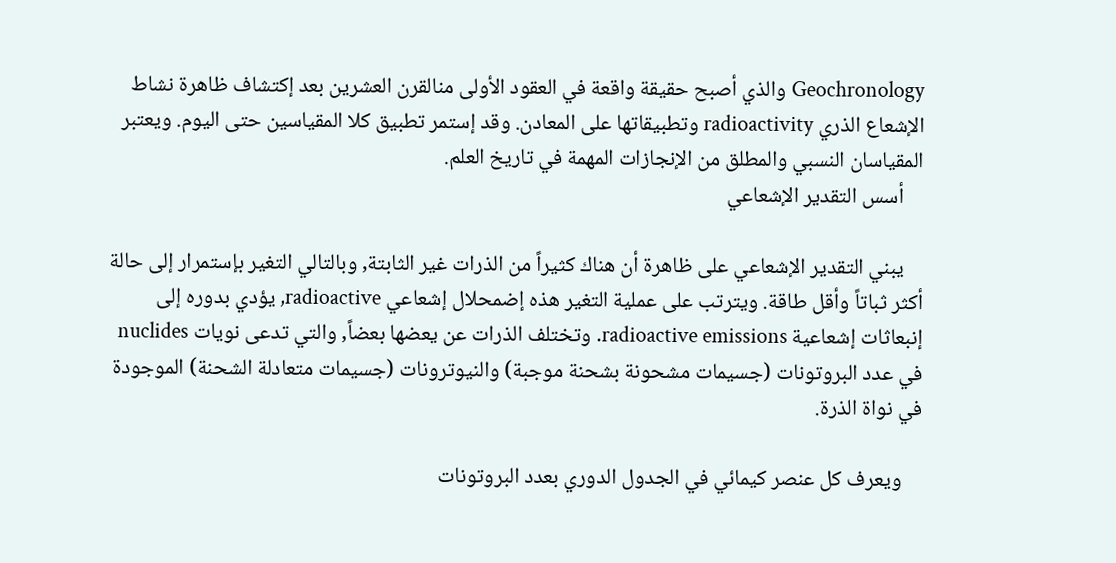Geochronology والذي أصبح حقيقة واقعة في العقود الأولى منالقرن العشرين بعد إكتشاف ظاهرة نشاط الإشعاع الذري radioactivity وتطبيقاتها على المعادن. وقد إستمر تطبيق كلا المقياسين حتى اليوم. ويعتبر المقياسان النسبي والمطلق من الإنجازات المهمة في تاريخ العلم.
    أسس التقدير الإشعاعي

    يبني التقدير الإشعاعي على ظاهرة أن هناك كثيراً من الذرات غير الثابتة, وبالتالي التغير بإستمرار إلى حالة أكثر ثباتاً وأقل طاقة. ويترتب على عملية التغير هذه إضمحلال إشعاعي radioactive, يؤدي بدوره إلى إنبعاثات إشعاعية radioactive emissions. وتختلف الذرات عن يعضها بعضاً, والتي تدعى نويات nuclides في عدد البروتونات (جسيمات مشحونة بشحنة موجبة) والنيوترونات (جسيمات متعادلة الشحنة) الموجودة في نواة الذرة.

    ويعرف كل عنصر كيمائي في الجدول الدوري بعدد البروتونات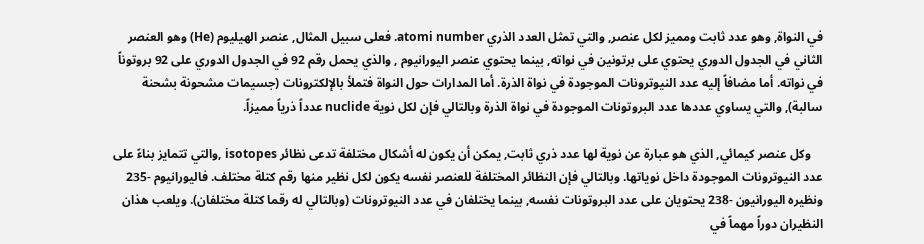في النواة, وهو عدد ثابت ومميز لكل عنصر, والتي تمثل العدد الذري atomi number. فعلى سبيل المثال, عنصر الهيليوم (He) وهو العنصر الثاني في الجدول الدوري يحتوي على برتونين في نواته, بينما يحتوي عنصر اليورانيوم , والذي يحمل رقم 92 في الجدول الدوري على 92 بروتوناً في نواته. أما مضافاً إليه عدد النيوترونات الموجودة في نواة الذرة. أما المدارات حول النواة فتملأ بالإلكترونات (جسيمات مشحونة بشحنة سالبة), والتي يساوي عددها عدد البروتونات الموجودة في نواة الذرة وبالتالي فإن لكل نوية nuclide عدداً ذرياً مميزاً.

    وكل عنصر كيمائي, الذي هو عبارة عن نوية لها عدد ذري ثابت, يمكن أن يكون له أشكال مختلفة تدعى نظائر isotopes ,والتي تتمايز بناءً على عدد النيوترونات الموجودة داخل نوياتها. وبالتالي فإن النظائر المختلفة للعنصر نفسه يكون لكل نظير منها رقم كتلة مختلف. فاليورانيوم -235 ونظيره اليورانيون -238 يحتويان على عدد البروتونات نفسه, بينما يختلفان في عدد النيوترونات (وبالتالي له رقما كتلة مختلفان). ويلعب هذان النظيران دوراً مهماً في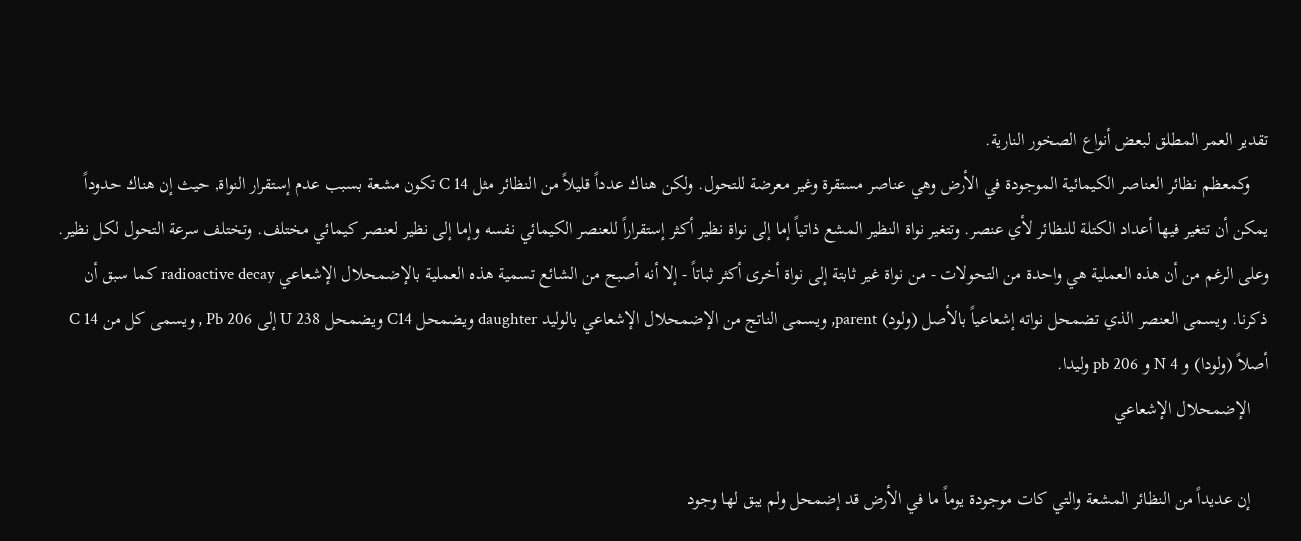تقدير العمر المطلق لبعض أنواع الصخور النارية.
    وكمعظم نظائر العناصر الكيمائية الموجودة في الأرض وهي عناصر مستقرة وغير معرضة للتحول. ولكن هناك عدداً قليلاً من النظائر مثل C 14 تكون مشعة بسبب عدم إستقرار النواة, حيث إن هناك حدوداً يمكن أن تتغير فيها أعداد الكتلة للنظائر لأي عنصر. وتتغير نواة النظير المشع ذاتياً إما إلى نواة نظير أكثر إستقراراً للعنصر الكيمائي نفسه وإما إلى نظير لعنصر كيمائي مختلف. وتختلف سرعة التحول لكل نظير. وعلى الرغم من أن هذه العملية هي واحدة من التحولات - من نواة غير ثابتة إلى نواة أخرى أكثر ثباتاً - إلا أنه أصبح من الشائع تسمية هذه العملية بالإضمحلال الإشعاعي radioactive decay كما سبق أن ذكرنا. ويسمى العنصر الذي تضمحل نواته إشعاعياً بالأصل (ولود) parent, ويسمى الناتج من الإضمحلال الإشعاعي بالوليد daughter ويضمحل C14 ويضمحل U 238 إلى Pb 206 , ويسمى كل من C 14 أصلاً (ولودا) و N 4 و pb 206 وليدا.
    الإضمحلال الإشعاعي

    إن عديداً من النظائر المشعة والتي كات موجودة يوماً ما في الأرض قد إضمحل ولم يبق لها وجود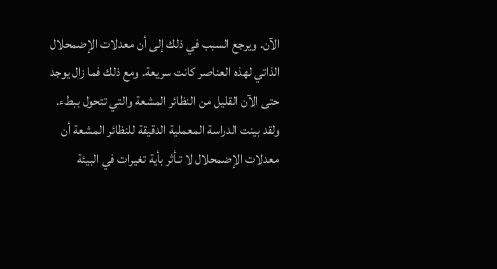الآن. ويرجع السبب في ذلك إلى أن معدلات الإضمحلال الذاتي لهذه العناصر كانت سريعة. ومع ذلك فما زال يوجد حتى الآن القليل من النظائر المشعة والتي تتحول ببطء. ولقد بينت الدراسة المعملية الدقيقة للنظائر المشعة أن معدلات الإضمحلال لا تـأثر بأية تغيرات في البيئة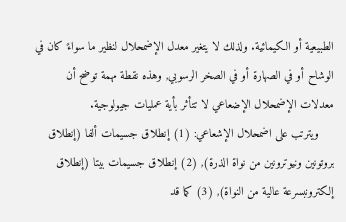الطبيعية أو الكيمائية. ولذلك لا يتغير معدل الإضمحلال لنظير ما سواءً كان في الوشاح أو في الصهارة أو في الصخر الرسوبي, وهذه نقطة مهمة توضح أن معدلات الإضمحلال الإضعاعي لا تتأثر بأية عمليات جيولوجية.
    ويترتب على اضمحلال الإشعاعي: (1) إنطلاق جسيمات ألفا (إنطلاق بروتونين ونيوترونين من نواة الذرة), (2) إنطلاق جسيمات بيتا (إنطلاق إلكترونبسرعة عالية من النواة), (3) كما قد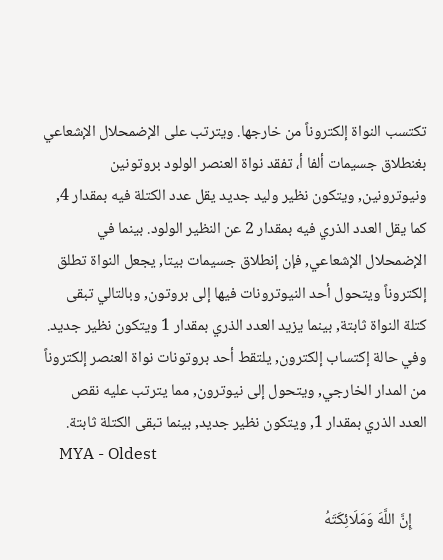تكتسب النواة إلكتروناً من خارجها. ويترتب على الإضمحلال الإشعاعي بغنطلاق جسيمات ألفا أ، تفقد نواة العنصر الولود بروتونين ونيوترونين, ويتكون نظير وليد جديد يقل عدد الكتلة فيه بمقدار 4, كما يقل العدد الذري فيه بمقدار 2 عن النظير الولود. بينما في الإضمحلال الإشعاعي, فإن إنطلاق جسيمات بيتا, يجعل النواة تطلق إلكتروناً ويتحول أحد النيوترونات فيها إلى بروتون, وبالتالي تبقى كتلة النواة ثابتة, بينما يزيد العدد الذري بمقدار 1 ويتكون نظير جديد. وفي حالة إكتساب إلكترون, يلتقط أحد بروتونات نواة العنصر إلكتروناً من المدار الخارجي, ويتحول إلى نيوترون, مما يترتب عليه نقص العدد الذري بمقدار 1, ويتكون نظير جديد, بينما تبقى الكتلة ثابتة.
    MYA - Oldest

    إِنَّ اللَّهَ وَمَلَائِكَتَهُ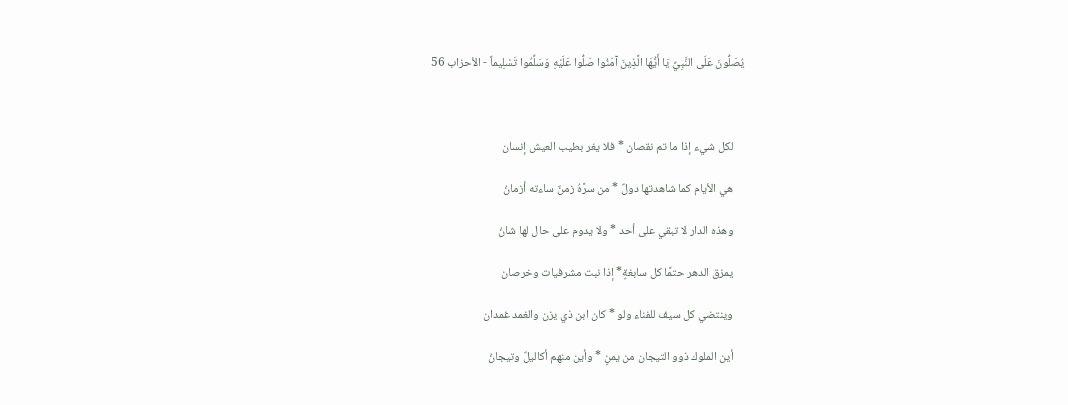يُصَلُّونَ عَلَى النَّبِيِّ يَا أَيُّهَا الَّذِينَ آمَنُوا صَلُّوا عَلَيْهِ وَسَلِّمُوا تَسْلِيماً - الأحزاب 56



    لكل شيء إذا ما تم نقصان * فلا يغر بطيب العيش إنسان

    هي الأيام كما شاهدتها دولٌ * من سرَّهُ زمنٌ ساءته أزمانُ

    وهذه الدار لا تبقي على أحد * ولا يدوم على حال لها شانُ

    يمزق الدهر حتمًا كل سابغةٍ* إذا نبت مشرفيات وخرصان

    وينتضي كل سيف للفناء ولو * كان ابن ذي يزن والغمد غمدان

    أين الملوك ذوو التيجان من يمنٍ * وأين منهم أكاليلٌ وتيجانُ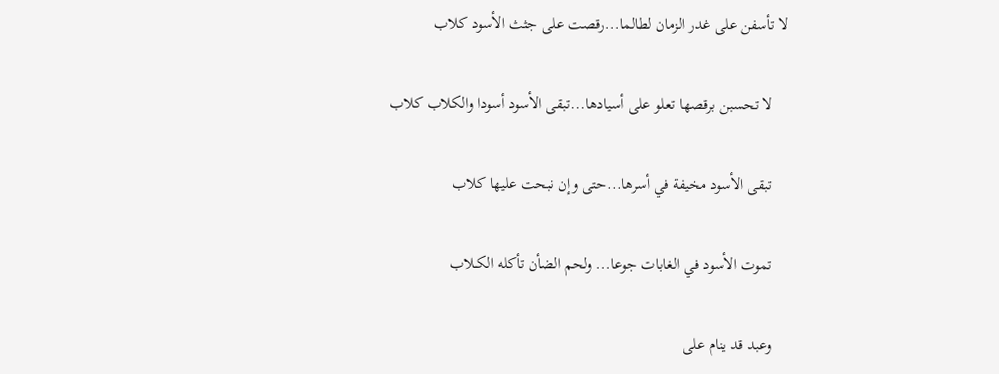لا تأسفن على غدر الزمان لطالما...رقصت على جثث الأسود كلاب

    لا تحسبن برقصها تعلو على أسيادها...تبقى الأسود أسودا والكلاب كلاب

    تبقى الأسود مخيفة في أسرها...حتى وإن نبحت عليها كلاب

    تموت الأسود في الغابات جوعا... ولحم الضأن تأكله الكــلاب

    وعبد قد ينام على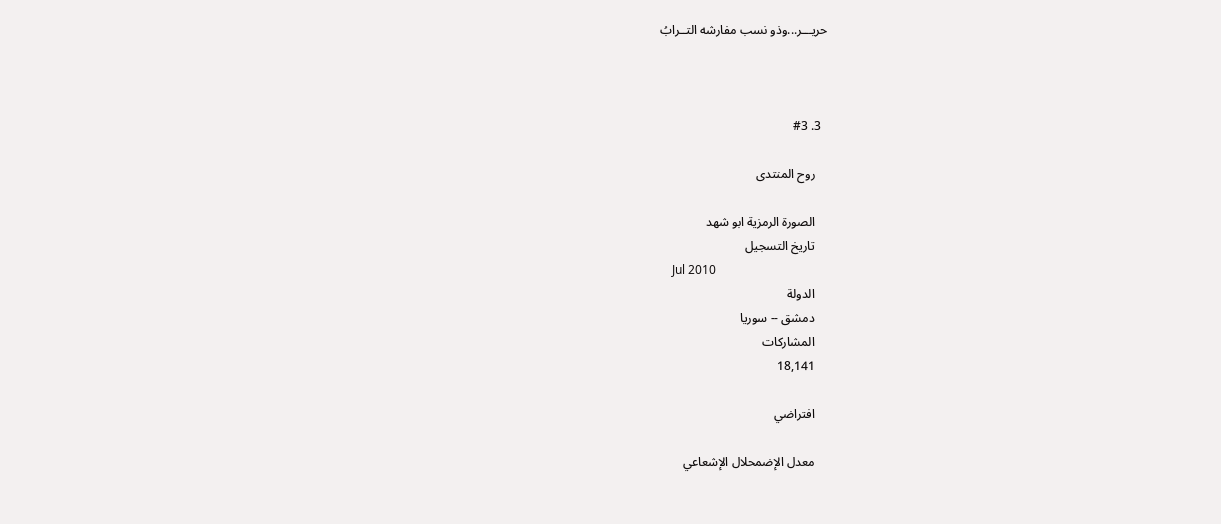حريـــر...وذو نسب مفارشه التــرابُ



  3. #3

    روح المنتدى

    الصورة الرمزية ابو شهد
    تاريخ التسجيل
    Jul 2010
    الدولة
    دمشق -- سوريا
    المشاركات
    18,141

    افتراضي

    معدل الإضمحلال الإشعاعي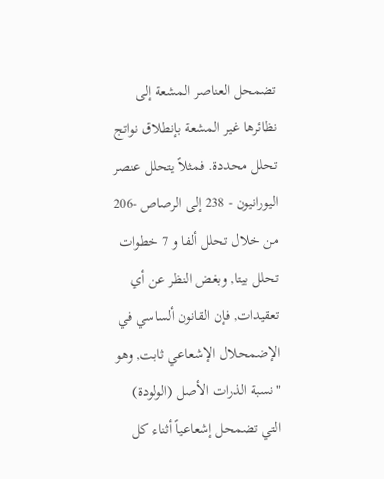تضمحل العناصر المشعة إلى نظائرها غير المشعة بإنطلاق نواتج تحلل محددة. فمثلاً يتحلل عنصر اليورانيون - 238 إلى الرصاص -206 من خلال تحلل ألفا و 7 خطوات تحلل بيتا, وبغض النظر عن أي تعقيدات, فإن القانون ألساسي في الإضمحلال الإشعاعي ثابت, وهو "نسبة الذرات الأصل (الولودة) التي تضمحل إشعاعياً أثناء كل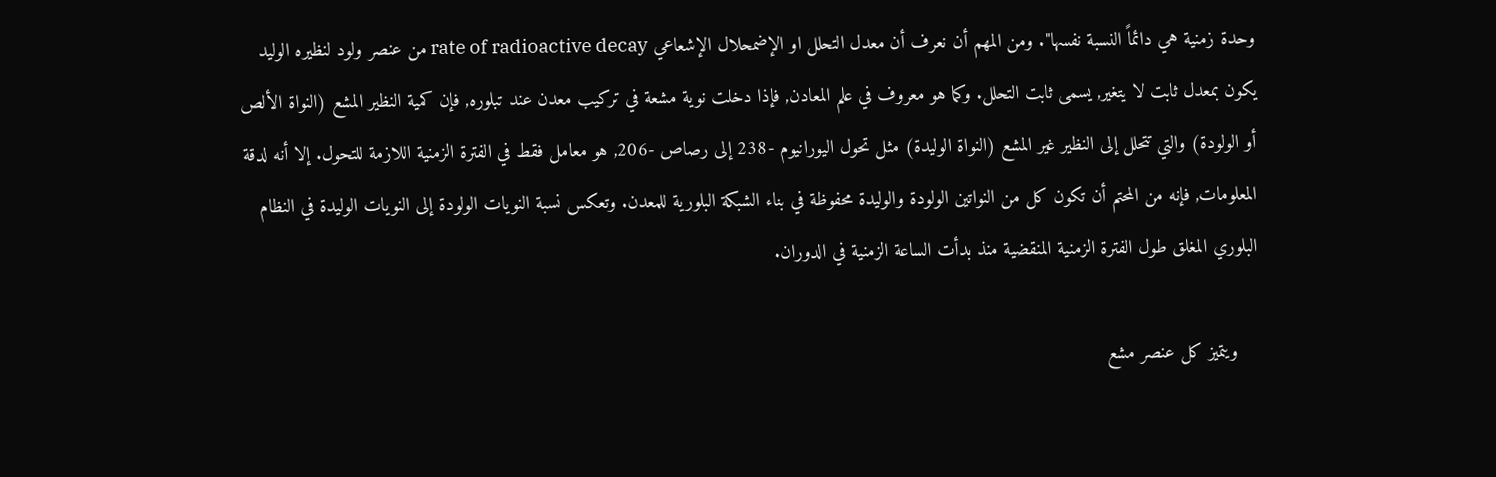وحدة زمنية هي دائماً النسبة نفسها". ومن المهم أن نعرف أن معدل التحلل او الإضمحلال الإشعاعي rate of radioactive decay من عنصر ولود لنظيره الوليد يكون بمعدل ثابت لا يتغير, يسمى ثابت التحلل. وكما هو معروف في علم المعادن, فإذا دخلت نوية مشعة في تركيب معدن عند تبلوره, فإن كمية النظير المشع (النواة الألص أو الولودة) والتي تتحلل إلى النظير غير المشع (النواة الوليدة) مثل تحول اليورانيوم -238 إلى رصاص -206, هو معامل فقط في الفترة الزمنية اللازمة للتحول. إلا أنه لدقة المعلومات, فإنه من المحتم أن تكون كل من النواتين الولودة والوليدة محفوظة في بناء الشبكة البلورية للمعدن. وتعكس نسبة النويات الولودة إلى النويات الوليدة في النظام البلوري المغلق طول الفترة الزمنية المنقضية منذ بدأت الساعة الزمنية في الدوران.

    ويتميز كل عنصر مشع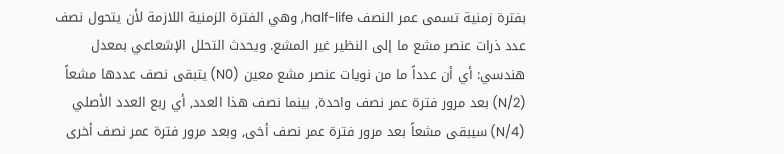بفترة زمنية تسمى عمر النصف half-life, وهي الفترة الزمنية اللازمة لأن يتحول نصف عدد ذرات عنصر مشع ما إلى النظير غير المشع. ويحدث التحلل الإشعاعي بمعدل هندسي: أي أن عدداً ما من نويات عنصر مشع معين (N0) يتبقى نصف عددها مشعاً (N/2) بعد مرور فترة عمر نصف واحدة, بينما نصف هذا العدد, أي ربع العدد الأصلي (N/4) سيبقى مشعاً بعد مرور فترة عمر نصف أخى, وبعد مرور فترة عمر نصف أخرى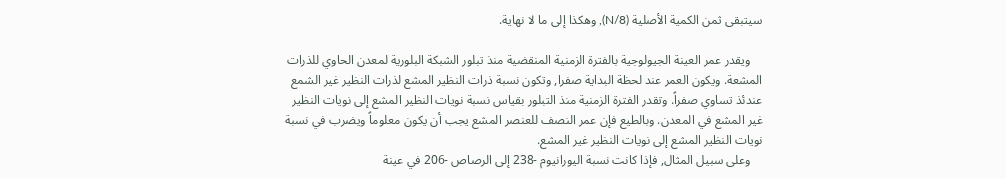سيتبقى ثمن الكمية الأصلية (N/8), وهكذا إلى ما لا نهاية.

    ويقدر عمر العينة الجيولوجية بالفترة الزمنية المنقضية منذ تبلور الشبكة البلورية لمعدن الحاوي للذرات المشعة. ويكون العمر عند لحظة البداية صفرا, وتكون نسبة ذرات النظير المشع لذرات النظير غير الشمع عندئذ تساوي صفراً. وتقدر الفترة الزمنية منذ التبلور بقياس نسبة نويات النظير المشع إلى نويات النظير غير المشع في المعدن. وبالطيع فإن عمر النصف للعنصر المشع يجب أن يكون معلوماً ويضرب في نسبة نويات النظير المشع إلى نويات النظير غير المشع.
    وعلى سبيل المثال, فإذا كانت نسبة اليورانيوم -238 إلى الرصاص -206 في عينة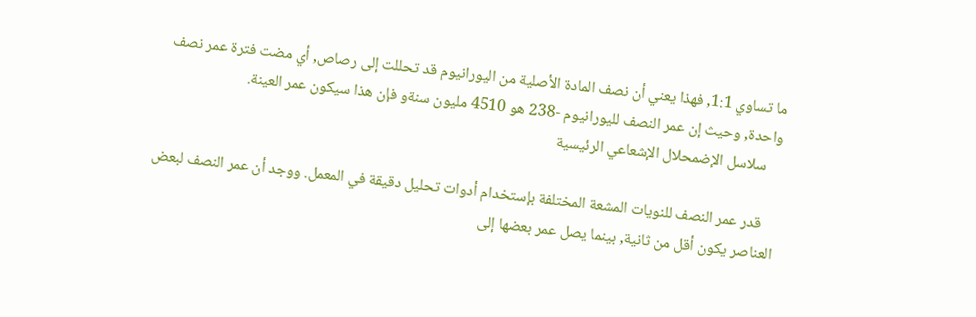ما تساوي 1:1, فهذا يعني أن نصف المادة الأصلية من اليورانيوم قد تحللت إلى رصاص, أي مضت فترة عمر نصف واحدة, وحيث إن عمر النصف لليورانيوم -238 هو 4510 مليون سنةو فإن هذا سيكون عمر العينة.
    سلاسل الإضمحلال الإشعاعي الرئيسية

    قدر عمر النصف للنويات المشعة المختلفة بإستخدام أدوات تحليل دقيقة في المعمل. ووجد أن عمر النصف لبعض العناصر يكون أقل من ثانية, بينما يصل عمر بعضها إلى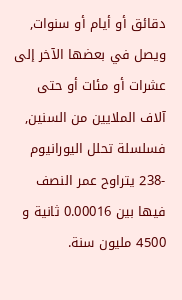دقائق أو أيام أو سنوات, ويصل في بعضها الآخر إلى عشرات أو مئات أو حتى آلاف الملايين من السنين, فسلسلة تحلل اليورانيوم -238 يتراوح عمر النصف فيها بين 0.00016 ثانية و 4500 مليون سنة.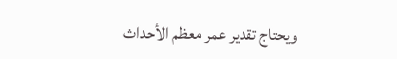ويحتاج تقدير عمر معظم الأحداث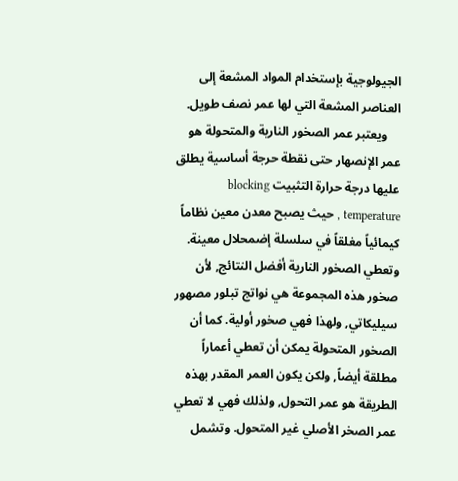الجيولوجية بإستخدام المواد المشعة إلى العناصر المشعة التي لها عمر نصف طويل.
    ويعتبر عمر الصخور النارية والمتحولة هو عمر الإنصهار حتى نقطة حرجة أساسية يطلق عليها درجة حرارة التثبيت blocking temperature , حيث يصبح معدن معين نظاماً كيمائياً مغلقاً في سلسلة إضمحلال معينة. وتعطي الصخور النارية أفضل النتائج, لأن صخور هذه المجموعة هي نواتج تبلور مصهور سيليكاتي, ولهذا فهي صخور أولية. كما أن الصخور المتحولة يمكن أن تعطي أعماراً مطلقة أيضاً, ولكن يكون العمر المقدر بهذه الطريقة هو عمر التحول, ولذلك فهي لا تعطي عمر الصخر الأصلي غير المتحول. وتشمل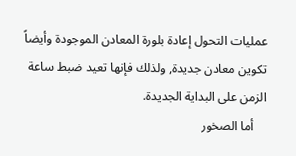عمليات التحول إعادة بلورة المعادن الموجودة وأيضاً تكوين معادن جديدة, ولذلك فإنها تعيد ضبط ساعة الزمن على البداية الجديدة.
    أما الصخور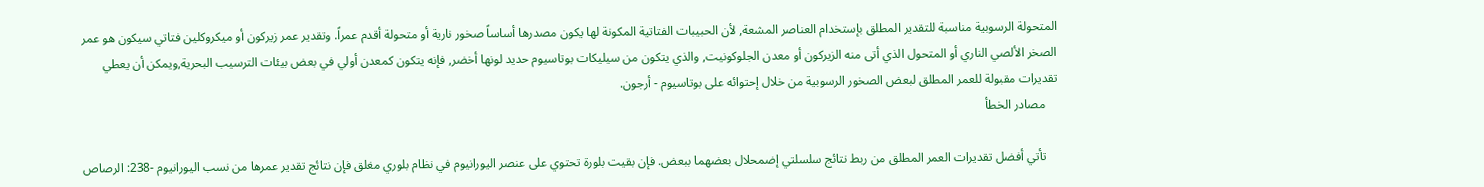المتحولة الرسوبية مناسبة للتقدير المطلق بإستخدام العناصر المشعة, لأن الحبيبات الفتاتية المكونة لها يكون مصدرها أساساً صخور نارية أو متحولة أقدم عمراً. وتقدير عمر زيركون أو ميكروكلين فتاتي سيكون هو عمر الصخر الألصي الناري أو المتحول الذي أتى منه الزيركون أو معدن الجلوكونيت, والذي يتكون من سيليكات بوتاسيوم حديد لونها أخضر, فإنه يتكون كمعدن أولي في بعض بيئات الترسيب البحرية,ويمكن أن يعطي تقديرات مقبولة للعمر المطلق لبعض الصخور الرسوبية من خلال إحتوائه على بوتاسيوم - أرجون.
    مصادر الخطأ

    تأتي أفضل تقديرات العمر المطلق من ربط نتائج سلسلتي إضمحلال بعضهما ببعض. فإن بقيت بلورة تحتوي على عنصر اليورانيوم في نظام بلوري مغلق فإن نتائج تقدير عمرها من نسب اليورانيوم -238: الرصاص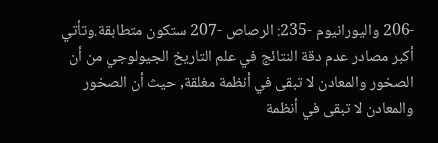-206 واليورانيوم -235: الرصاص -207 ستكون متطابقة.وتأتي أكبر مصادر عدم دقة النتائج في علم التاريخ الجيولوجي من أن الصخور والمعادن لا تبقى في أنظمة مغلقة, حيث أن الصخور والمعادن لا تبقى في أنظمة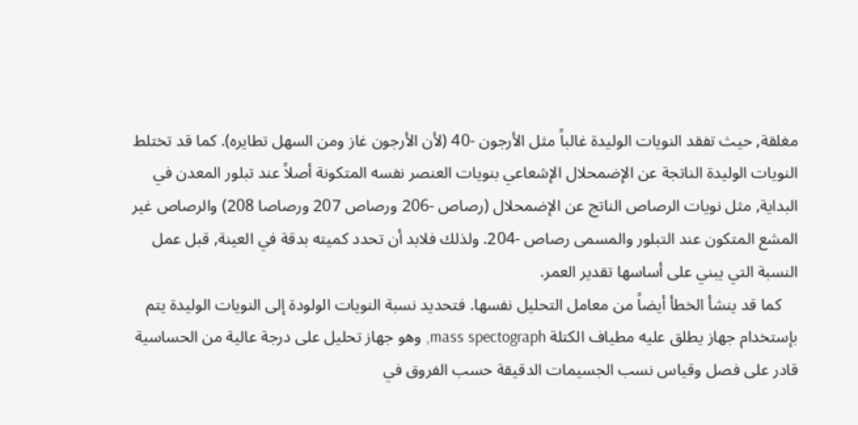مغلقة, حيث تفقد النويات الوليدة غالباً مثل الأرجون -40 (لأن الأرجون غاز ومن السهل تطايره). كما قد تختلط النويات الوليدة الناتجة عن الإضمحلال الإشعاعي بنويات العنصر نفسه المتكونة أصلاً عند تبلور المعدن في البداية, مثل نويات الرصاص الناتج عن الإضمحلال (رصاص -206 ورصاص 207 ورصاصا 208) والرصاص غير المشع المتكون عند التبلور والمسمى رصاص -204. ولذلك فلابد أن تحدد كميته بدقة في العينة, قبل عمل النسبة التي يبني على أساسها تقدير العمر.
    كما قد ينشأ الخطأ أيضاً من معامل التحليل نفسها. فتحديد نسبة النويات الولودة إلى النويات الوليدة يتم بإستخدام جهاز يطلق عليه مطياف الكتلة mass spectograph, وهو جهاز تحليل على درجة عالية من الحساسية قادر على فصل وقياس نسب الجسيمات الدقيقة حسب الفروق في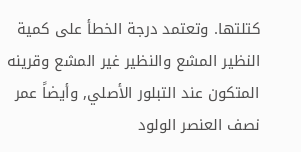كتلتها. وتعتمد درجة الخطأ على كمية النظير المشع والنظير غير المشع وقرينه المتكون عند التبلور الأصلي, وأيضاً عمر نصف العنصر الولود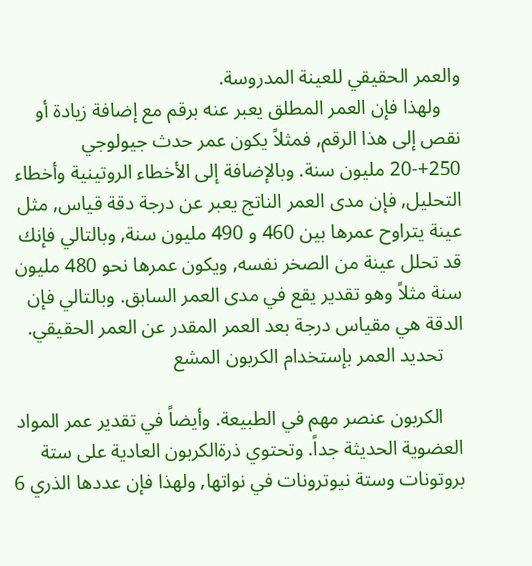والعمر الحقيقي للعينة المدروسة.
    ولهذا فإن العمر المطلق يعبر عنه برقم مع إضافة زيادة أو نقص إلى هذا الرقم, فمثلاً يكون عمر حدث جيولوجي 250+-20 مليون سنة. وبالإضافة إلى الأخطاء الروتينية وأخطاء التحليل, فإن مدى العمر الناتج يعبر عن درجة دقة قياس, مثل عينة يتراوح عمرها بين 460 و 490 مليون سنة, وبالتالي فإنك قد تحلل عينة من الصخر نفسه, ويكون عمرها نحو 480 مليون سنة مثلاً وهو تقدير يقع في مدى العمر السابق. وبالتالي فإن الدقة هي مقياس درجة بعد العمر المقدر عن العمر الحقيقي.
    تحديد العمر بإستخدام الكربون المشع

    الكربون عنصر مهم في الطبيعة. وأيضاً في تقدير عمر المواد العضوية الحديثة جداً. وتحتوي ذرةالكربون العادية على ستة بروتونات وستة نيوترونات في نواتها, ولهذا فإن عددها الذري 6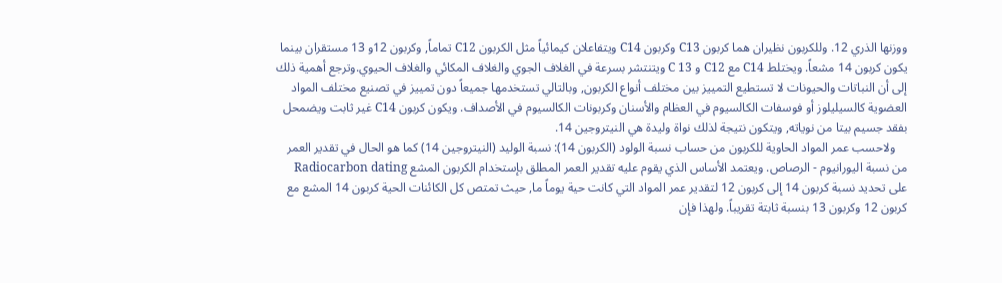ووزنها الذري 12. وللكربون نظيران هما كربون C13 وكربون C14 ويتفاعلان كيمائياً مثل الكربون C12 تماماً, وكربون 12و 13 مستقران بينما يكون كربون 14 مشعاً. ويختلط C14 مع C12 و C 13 ويتنتشر بسرعة في الغلاف الجوي والغلاف المكائي والغلاف الحيوي.وترجع أهمية ذلك إلى أن النباتات والحيونات لا تستطيع التمييز بين مختلف أنواع الكربون, وبالتالي تستخدمها جميعاً دون تمييز في تصنيع مختلف المواد العضوية كالسيليلوز أو فوسفات الكالسيوم في العظام والأسنان وكربونات الكالسيوم في الأصداف. ويكون كربون C14 غير ثابت ويضمحل بفقد جسيم بيتا من نوياته, ويتكون نتيجة لذلك نواة وليدة هي النيتروجين 14.
    ولاحسب عمر المواد الحاوية للكربون من حساب نسبة الولود (الكربون 14): نسبة الوليد (النيتروجين 14) كما هو الحال في تقدير العمر من نسبة اليورانيوم - الرصاص. ويعتمد الأساس الذي يقوم عليه تقدير العمر المطلق بإستخدام الكربون المشع Radiocarbon dating على تحديد نسبة كربون 14 إلى كربون 12 لتقدير عمر المواد التي كانت حية يوماً ما, حيث تمتص كل الكائنات الحية كربون 14 المشع مع كربون 12 وكربون 13 بنسبة ثابتة تقريباً. ولهذا فإن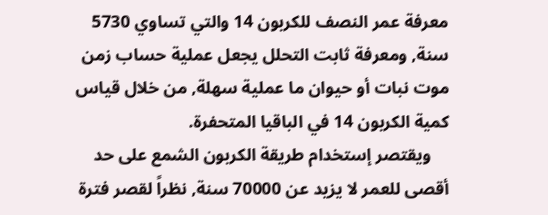معرفة عمر النصف للكربون 14 والتي تساوي 5730 سنة, ومعرفة ثابت التحلل يجعل عملية حساب زمن موت نبات أو حيوان ما عملية سهلة, من خلال قياس كمية الكربون 14 في الباقيا المتحفرة.
    ويقتصر إستخدام طريقة الكربون الشمع على حد أقصى للعمر لا يزيد عن 70000 سنة, نظراً لقصر فترة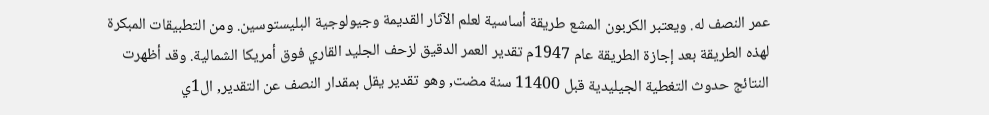عمر النصف له. ويعتبر الكربون المشع طريقة أساسية لعلم الآثار القديمة وجيولوجية البليستوسين. ومن التطبيقات المبكرة لهذه الطريقة بعد إجازة الطريقة عام 1947م تقدير العمر الدقيق لزحف الجليد القاري فوق أمريكا الشمالية. وقد أظهرت النتائج حدوث التغطية الجيليدية قبل 11400 سنة مضت, وهو تقدير يقل بمقدار النصف عن التقدير, ال1ي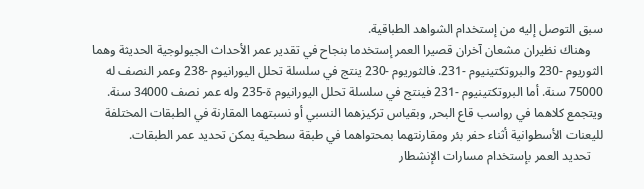سبق التوصل إليه من إستخدام الشواهد الطباقية.
    وهناك نظيران مشعان آخران قصيرا العمر إستخدما بنجاح في تقدير عمر الأحداث الجيولوجية الحديثة وهما الثوريوم -230 والبروتكتينيوم -231. فالثوريوم -230 ينتج في سلسلة تحلل اليورانيوم -238 وعمر النصف له 75000 سنة. أما البروتكتينيوم -231 فينتج في سلسلة تحلل اليورانيوم ة-235 وله عمر نصف 34000 سنة. ويتجمع كلاهما في رواسب قاع البحر, وبقياس تركيزهما النسبي أو نسبتهما المقارنة في الطبقات المختلفة لليعنات الأسطوانية أثناء حفر بئر ومقارنتهما بمحتواهما في طبقة سطحية يمكن تحديد عمر الطبقات.
    تحديد العمر بإستخدام مسارات الإنشطار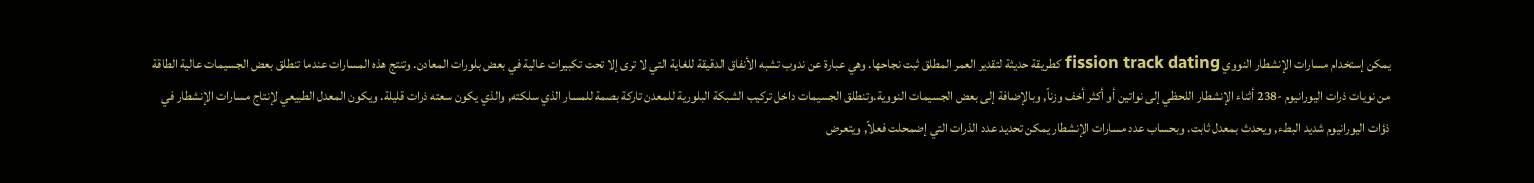يمكن إستخدام مسارات الإنشطار النووي fission track dating كطريقة حديثة لتقدير العمر المطلق ثبت نجاحها. وهي عبارة عن ندوب تشبه الأنفاق الدقيقة للغاية التي لا ترى إلا تحت تكبيرات عالية في بعض بلورات المعادن. وتنتج هذه المسارات عندما تنطلق بعض الجسيمات عالية الطاقة من نويات ذرات اليورانيوم -238 أثناء الإنشطار اللحظي إلى نواتين أو أكثر أخف وزناً, وبالإضافة إلى بعض الجسيمات النووية.وتنطلق الجسيمات داخل تركيب الشبكة البلورية للمعدن تاركة بصمة للمسار الذي سلكته, والذي يكون سعته ذرات قليلة. ويكون المعدل الطبيعي لإنتاج مسارات الإنشطار في ذؤات اليورانيوم شديد البطء, ويحدث بمعدل ثابت. وبحساب عدد مسارات الإنشطار يمكن تحديد عدد الذرات التي إضمحلت فعلاً, ويتعرض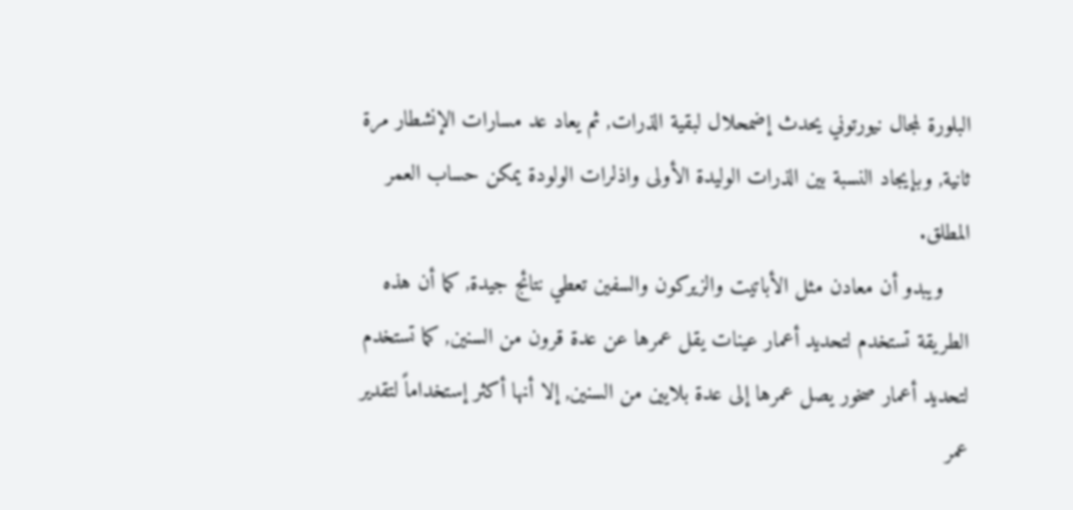البلورة لمجال نيورتوني يحدث إضمحلال لبقية الذرات, ثم يعاد عد مسارات الإنشطار مرة ثانية, وبإيجاد النسبة بين الذرات الوليدة الأولى واذلرات الولودة يمكن حساب العمر المطلق.
    ويبدو أن معادن مثل الأباتيت والزيركون والسفين تعطي نتائج جيدة, كما أن هذه الطريقة تستخدم لتحديد أعمار عينات يقل عمرها عن عدة قرون من السنين, كما تستخدم لتحديد أعمار صخور يصل عمرها إلى عدة بلايين من السنين, إلا أنها أكثر إستخداماً لتقدير عمر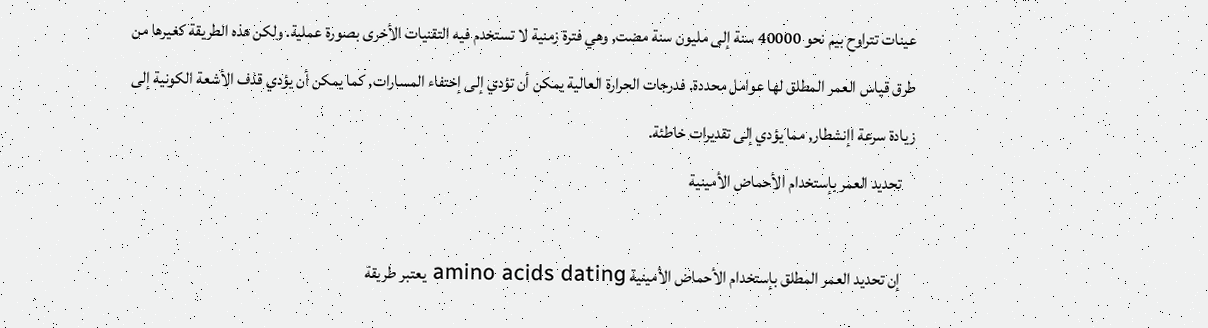عينات تتراوح بيم نحو 40000 سنة إلى مليون سنة مضت, وهي فترة زمنية لا تستخدم فيه التقنيات الأخرى بصورة عملية. ولكن هذه الطريقة كغيرها من طرق قياس العمر المطلق لها عوامل محددة. فدرجات الحرارة العالية يمكن أن تؤدي إلى إختفاء المسارات, كما يمكن أن يؤدي قذف الأشعة الكونية إلى زيادة سرعة اإنشطار, مما يؤدي إلى تقديرات خاطئة.
    تحديد العمر بإستخدام الأحماض الأمينية

    إن تحديد العمر المطلق بإستخدام الأحماض الأمينية amino acids dating يعتبر طريقة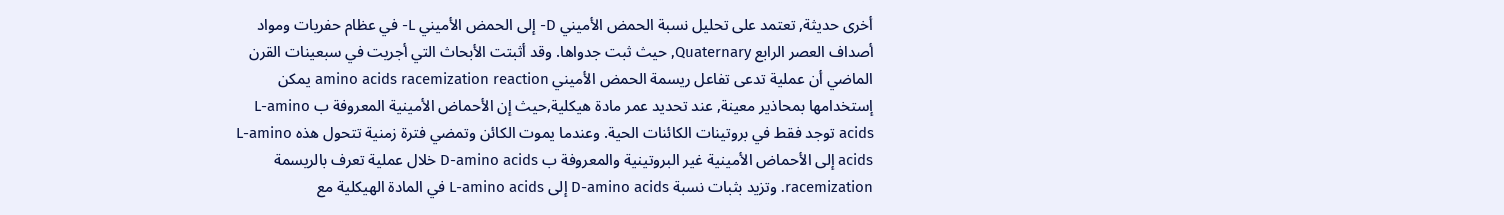أخرى حديثة, تعتمد على تحليل نسبة الحمض الأميني D- إلى الحمض الأميني L- في عظام حفريات ومواد أصداف العصر الرابع Quaternary, حيث ثبت جدواها. وقد أثبتت الأبحاث التي أجريت في سبعينات القرن الماضي أن عملية تدعى تفاعل ريسمة الحمض الأميني amino acids racemization reaction يمكن إستخدامها بمحاذير معينة, عند تحديد عمر مادة هيكلية,حيث إن الأحماض الأمينية المعروفة ب L-amino acids توجد فقط في بروتينات الكائنات الحية. وعندما يموت الكائن وتمضي فترة زمنية تتحول هذه L-amino acids إلى الأحماض الأمينية غير البروتينية والمعروفة ب D-amino acids خلال عملية تعرف بالريسمة racemization. وتزيد بثبات نسبة D-amino acids إلى L-amino acids في المادة الهيكلية مع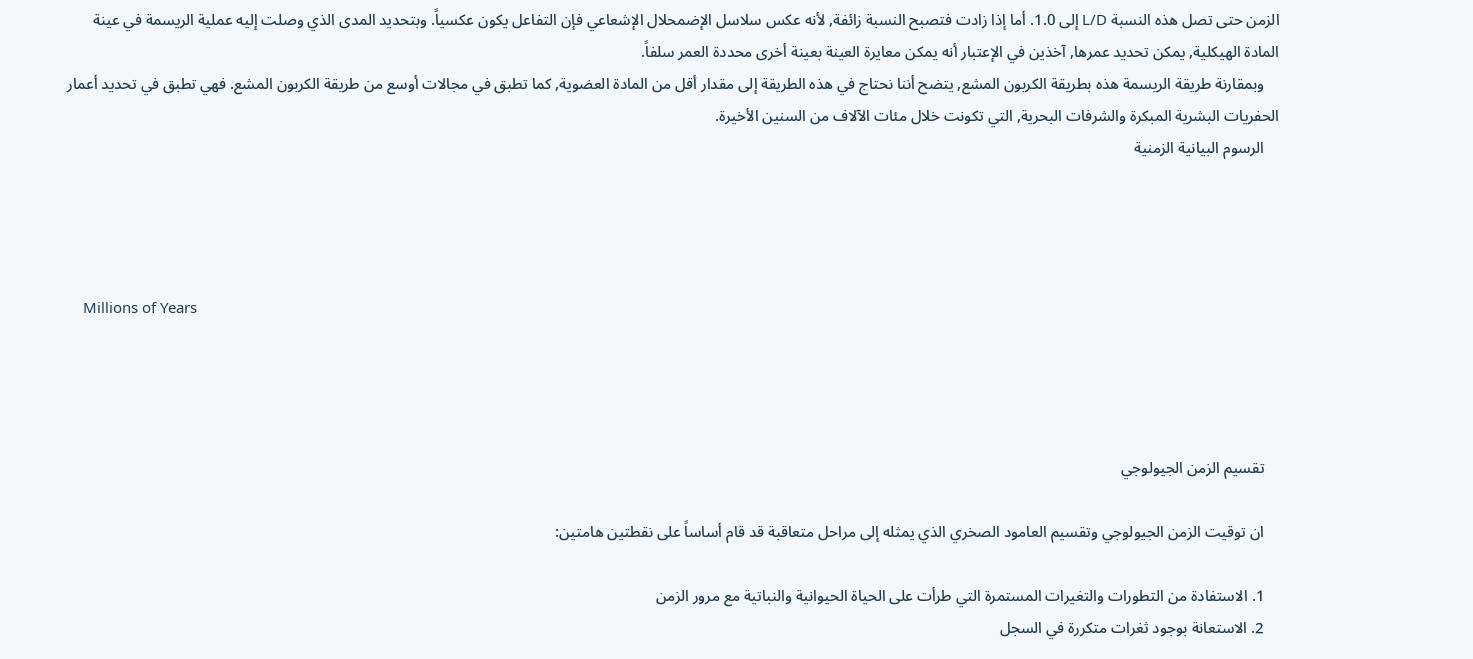الزمن حتى تصل هذه النسبة L/D إلى 1.0. أما إذا زادت فتصبح النسبة زائفة, لأنه عكس سلاسل الإضمحلال الإشعاعي فإن التفاعل يكون عكسياً. وبتحديد المدى الذي وصلت إليه عملية الريسمة في عينة المادة الهيكلية, يمكن تحديد عمرها, آخذين في الإعتبار أنه يمكن معايرة العينة بعينة أخرى محددة العمر سلفاً.
    وبمقارنة طريقة الريسمة هذه بطريقة الكربون المشع, يتضح أننا نحتاج في هذه الطريقة إلى مقدار أقل من المادة العضوية, كما تطبق في مجالات أوسع من طريقة الكربون المشع. فهي تطبق في تحديد أعمار الحفريات البشرية المبكرة والشرفات البحرية, التي تكونت خلال مئات الآلاف من السنين الأخيرة.
    الرسوم البيانية الزمنية




    Millions of Years




    تقسيم الزمن الجيولوجي

    ان توقيت الزمن الجيولوجي وتقسيم العامود الصخري الذي يمثله إلى مراحل متعاقبة قد قام أساساً على نقطتين هامتين:

    1. الاستفادة من التطورات والتغيرات المستمرة التي طرأت على الحياة الحيوانية والنباتية مع مرور الزمن
    2. الاستعانة بوجود ثغرات متكررة في السجل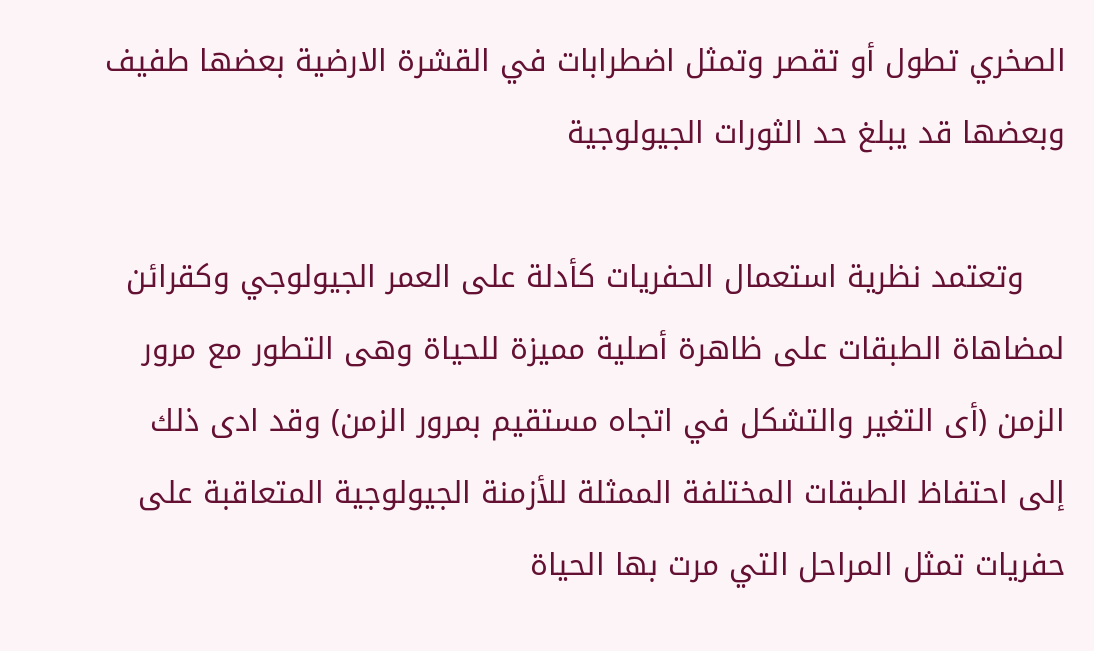الصخري تطول أو تقصر وتمثل اضطرابات في القشرة الارضية بعضها طفيف وبعضها قد يبلغ حد الثورات الجيولوجية

    وتعتمد نظرية استعمال الحفريات كأدلة على العمر الجيولوجي وكقرائن لمضاهاة الطبقات على ظاهرة أصلية مميزة للحياة وهى التطور مع مرور الزمن (أى التغير والتشكل في اتجاه مستقيم بمرور الزمن) وقد ادى ذلك إلى احتفاظ الطبقات المختلفة الممثلة للأزمنة الجيولوجية المتعاقبة على حفريات تمثل المراحل التي مرت بها الحياة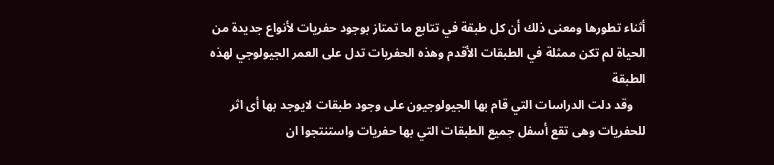أثناء تطورها ومعنى ذلك أن كل طبقة في تتابع ما تمتاز بوجود حفريات لأنواع جديدة من الحياة لم تكن ممثلة في الطبقات الأقدم وهذه الحفريات تدل على العمر الجيولوجي لهذه الطبقة
    وقد دلت الدراسات التي قام بها الجيولوجيون على وجود طبقات لايوجد بها أى اثر للحفريات وهى تقع أسفل جميع الطبقات التي بها حفريات واستنتجوا ان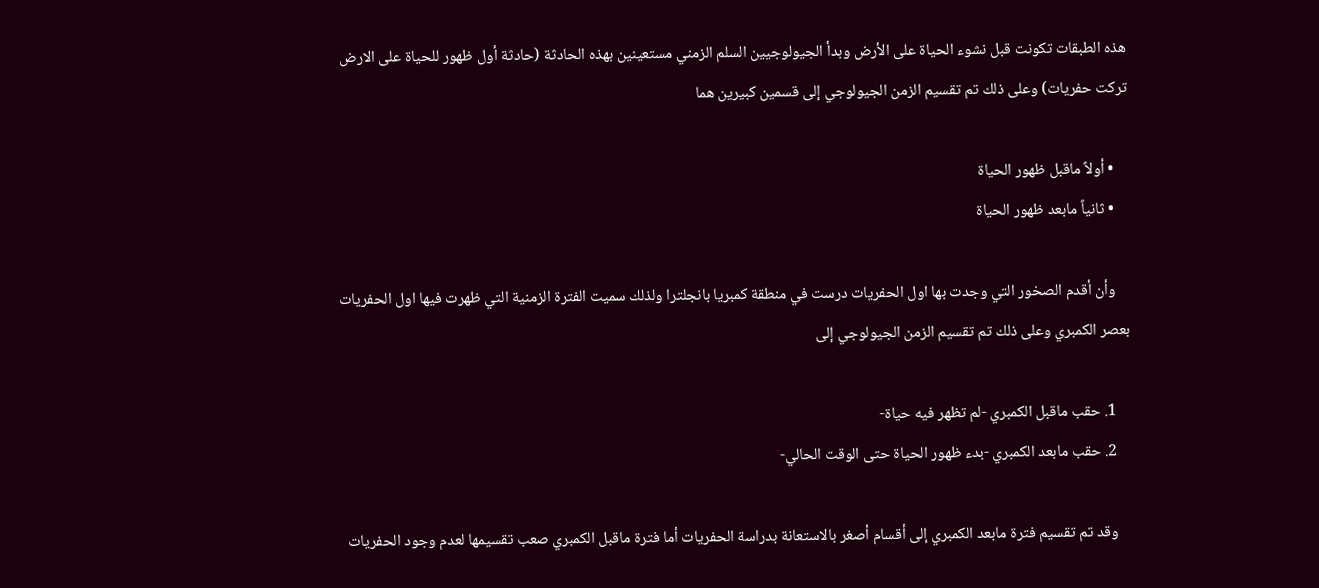هذه الطبقات تكونت قبل نشوء الحياة على الأرض وبدأ الجيولوجيين السلم الزمني مستعينين بهذه الحادثة (حادثة أول ظهور للحياة على الارض تركت حفريات) وعلى ذلك تم تقسيم الزمن الجيولوجي إلى قسمين كبيرين هما

    • أولاً ماقبل ظهور الحياة
    • ثانياً مابعد ظهور الحياة

    وأن أقدم الصخور التي وجدت بها اول الحفريات درست في منطقة كمبريا بانجلترا ولذلك سميت الفترة الزمنية التي ظهرت فيها اول الحفريات بعصر الكمبري وعلى ذلك تم تقسيم الزمن الجيولوجي إلى

    1. حقب ماقبل الكمبري -لم تظهر فيه حياة-
    2. حقب مابعد الكمبري -بدء ظهور الحياة حتى الوقت الحالي-

    وقد تم تقسيم فترة مابعد الكمبري إلى أقسام أصغر بالاستعانة بدراسة الحفريات أما فترة ماقبل الكمبري صعب تقسيمها لعدم وجود الحفريات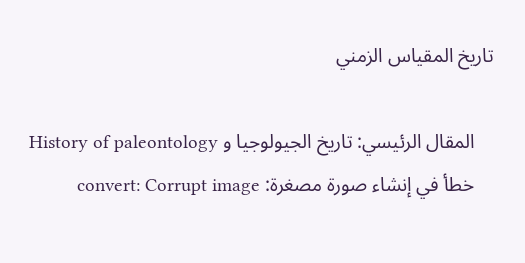تاريخ المقياس الزمني

    المقال الرئيسي: تاريخ الجيولوجيا و History of paleontology
    خطأ في إنشاء صورة مصغرة: convert: Corrupt image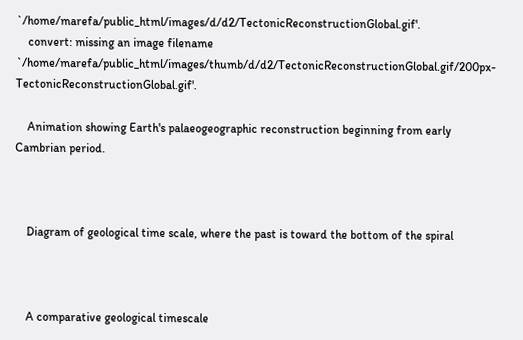`/home/marefa/public_html/images/d/d2/TectonicReconstructionGlobal.gif'.
    convert: missing an image filename `/home/marefa/public_html/images/thumb/d/d2/TectonicReconstructionGlobal.gif/200px-TectonicReconstructionGlobal.gif'.

    Animation showing Earth's palaeogeographic reconstruction beginning from early Cambrian period.



    Diagram of geological time scale, where the past is toward the bottom of the spiral



    A comparative geological timescale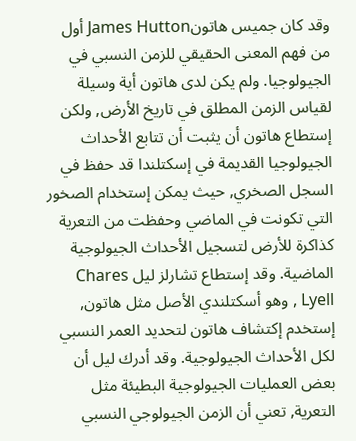وقد كان جميس هاتونJames Hutton أول من فهم المعنى الحقيقي للزمن النسبي في الجيولوجيا. ولم يكن لدى هاتون أية وسيلة لقياس الزمن المطلق في تاريخ الأرض, ولكن إستطاع هاتون أن يثبت أن تتابع الأحداث الجيولوجيا القديمة في إسكتلندا قد حفظ في السجل الصخري, حيث يمكن إستخدام الصخور التي تكونت في الماضي وحفظت من التعرية كذاكرة للأرض لتسجيل الأحداث الجيولوجية الماضية. وقد إستطاع تشارلز ليل Chares Lyell , وهو أسكتلندي الأصل مثل هاتون, إستخدم إكتشاف هاتون لتحديد العمر النسبي لكل الأحداث الجيولوجية. وقد أدرك ليل أن بعض العمليات الجيولوجية البطيئة مثل التعرية, تعني أن الزمن الجيولوجي النسبي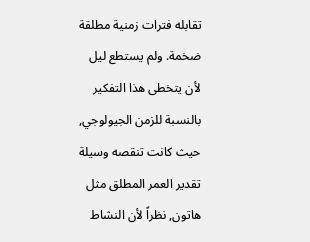تقابله فترات زمنية مطلقة ضخمة. ولم يستطع ليل لأن يتخطى هذا التفكير بالنسبة للزمن الجيولوجي, حيث كانت تنقصه وسيلة تقدير العمر المطلق مثل هاتون, نظراً لأن النشاط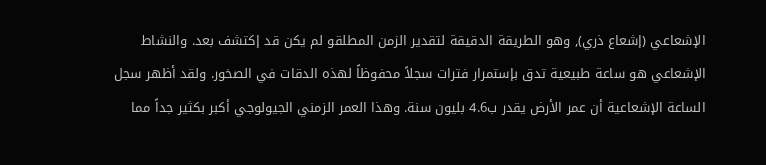الإشعاعي (إشعاع ذري), وهو الطريقة الدقيقة لتقدير الزمن المطلقو لم يكن قد إكتشف بعد. والنشاط الإشعاعي هو ساعة طبيعية تدق بإستمرار فترات سجلاً محفوظاً لهذه الدقات في الصخور. ولقد أظهر سجل الساعة الإشعاعية أن عمر الأرض يقدر ب4.6 بليون سنة. وهذا العمر الزمني الجيولوجي أكبر بكثير جداً مما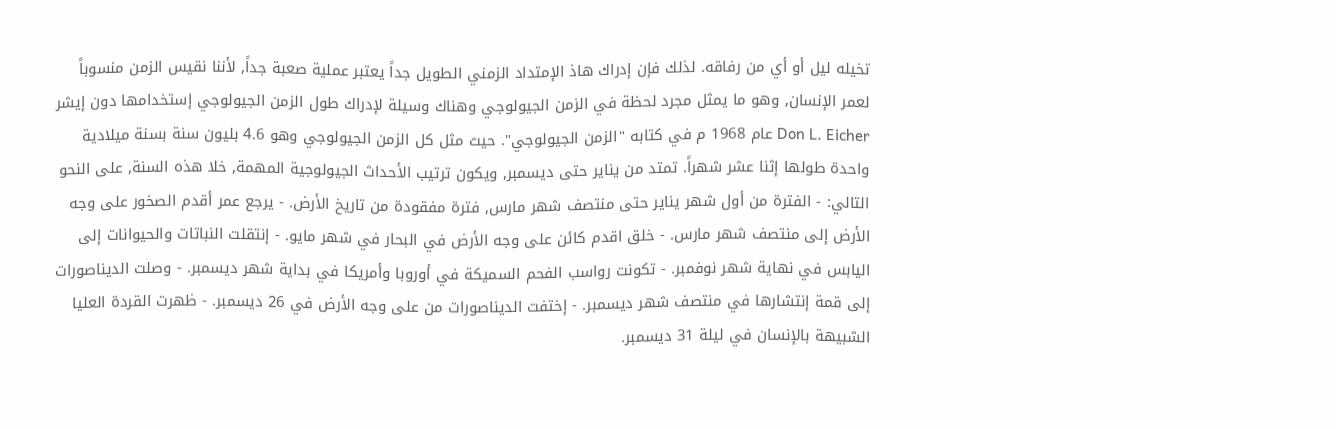تخيله ليل أو أي من رفاقه. لذلك فإن إدراك هاذ الإمتداد الزمني الطويل جداً يعتبر عملية صعبة جداً, لأننا نقيس الزمن منسوباً لعمر الإنسان, وهو ما يمثل مجرد لحظة في الزمن الجيولوجي وهناك وسيلة لإدراك طول الزمن الجيولوجي إستخدامها دون إيشر Don L. Eicher عام 1968 م في كتابه "الزمن الجيولوجي". حيث مثل كل الزمن الجيولوجي وهو 4.6 بليون سنة بسنة ميلادية واحدة طولها إثنا عشر شهراً. تمتد من يناير حتى ديسمبر, ويكون ترتيب الأحداث الجيولوجية المهمة, خلا هذه السنة, على النحو التالي: - الفترة من أول شهر يناير حتى منتصف شهر مارس, فترة مفقودة من تاريخ الأرض. - يرجع عمر أقدم الصخور على وجه الأرض إلى منتصف شهر مارس. - خلق اقدم كائن على وجه الأرض في البحار في شهر مايو. - إنتقلت النباتات والحيوانات إلى اليابس في نهاية شهر نوفمبر. - تكونت رواسب الفحم السميكة في أوروبا وأمريكا في بداية شهر ديسمبر. - وصلت الديناصورات إلى قمة إنتشارها في منتصف شهر ديسمبر. - إختفت الديناصورات من على وجه الأرض في 26 ديسمبر. - ظهرت القردة العليا الشبيهة بالإنسان في ليلة 31 ديسمبر.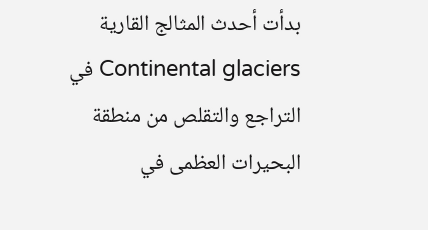بدأت أحدث المثالج القارية Continental glaciers في التراجع والتقلص من منطقة البحيرات العظمى في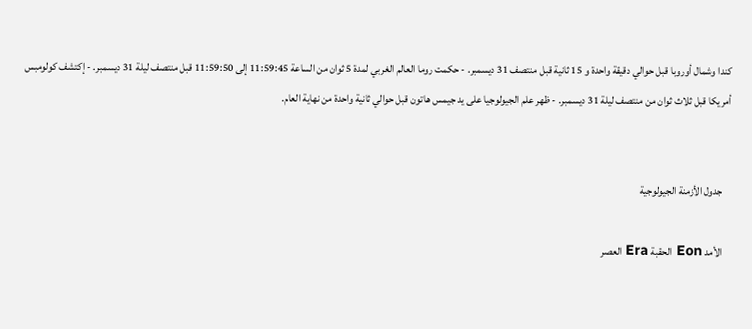كندا وشمال أوروبا قبل حوالي دقيقة واحدة و 15 ثانية قبل منتصف 31 ديسمبر. - حكمت روما العالم الغربي لمدة 5 ثوان من الساعة 11:59:45 إلى 11:59:50 قبل منتصف ليلة 31 ديسمبر. - إكتشف كولومبس أمريكا قبل ثلاث ثوان من منتصف ليلة 31 ديسمبر. - ظهر علم الجيولوجيا على يد جيمس هاتون قبل حوالي ثانية واحدة من نهاية العام.


    جدول الأزمنة الجيولوجية

    الأمد Eon الحقبة Era العصر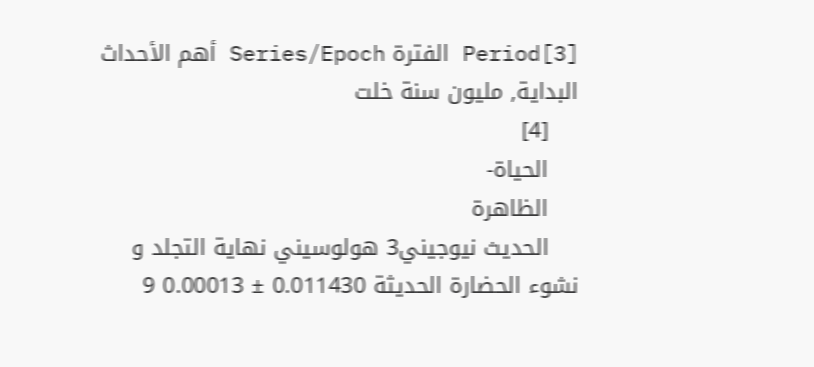Period[3] الفترة Series/Epoch أهم الأحداث البداية, مليون سنة خلت
    [4]
    الحياة-
    الظاهرة
    الحديث نيوجيني3 هولوسيني نهاية التجلد و نشوء الحضارة الحديثة 0.011430 ± 0.00013 9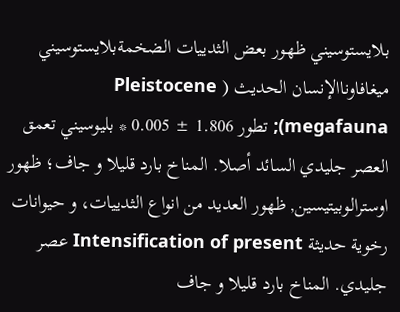بلايستوسيني ظهور بعض الثدييات الضخمةبلايستوسيني ميغافاوناالإنسان الحديث ( Pleistocene megafauna); تطور 1.806 ± 0.005 * بليوسيني تعمق العصر جليدي السائد أصلا. المناخ بارد قليلا و جاف؛ ظهور اوسترالوبيتيسين, ظهور العديد من انواع الثدييات، و حيوانات رخوية حديثة Intensification of present عصر جليدي. المناخ بارد قليلا و جاف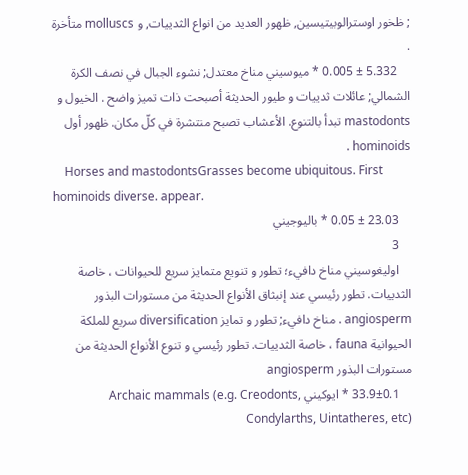; ظخور اوسترالوبيتيسين, ظهور العديد من انواع الثدييات, و molluscs متأخرة .
    5.332 ± 0.005 * ميوسيني مناخ معتدل; نشوء الجبال في نصف الكرة الشمالي; عائلات ثدييات و طيور الحديثة أصبحت ذات تميز واضح . الخيول و mastodonts تبدأ بالتنوع. الأعشاب تصبح منتشرة في كلّ مكان. ظهور أول hominoids .
    Horses and mastodontsGrasses become ubiquitous. First hominoids diverse. appear.
    23.03 ± 0.05 * باليوجيني
    3
    اوليغوسيني مناخ دافيء؛ تطور و تنويع متمايز سريع للحيوانات ، خاصة الثدييات. تطور رئيسي عند إنبثاق الأنواع الحديثة من مستورات البذور angiosperm . مناخ دافيء; تطور و تمايز diversification سريع للملكة الحيوانية fauna ، خاصة الثدييات. تطور رئيسي و تنوع الأنواع الحديثة من مستورات البذور angiosperm
    33.9±0.1 * ايوكيني Archaic mammals (e.g. Creodonts, Condylarths, Uintatheres, etc)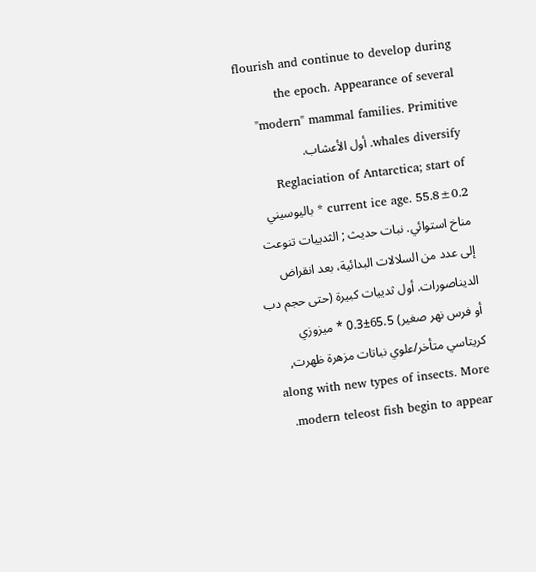flourish and continue to develop during the epoch. Appearance of several "modern" mammal families. Primitive whales diversify. أول الأعشاب. Reglaciation of Antarctica; start of current ice age. 55.8±0.2 * باليوسيني مناخ استوائي. نبات حديث ; الثدييات تنوعت إلى عدد من السلالات البدائية، بعد انقراض الديناصورات. أول ثدييات كبيرة (حتى حجم دب أو فرس نهر صغير) 65.5±0.3 * ميزوزي كريتاسي متأخر/علوي نباتات مزهرة ظهرت, along with new types of insects. More modern teleost fish begin to appear.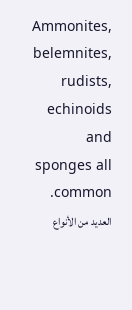Ammonites, belemnites, rudists, echinoids and sponges all common. العديد من الأنواع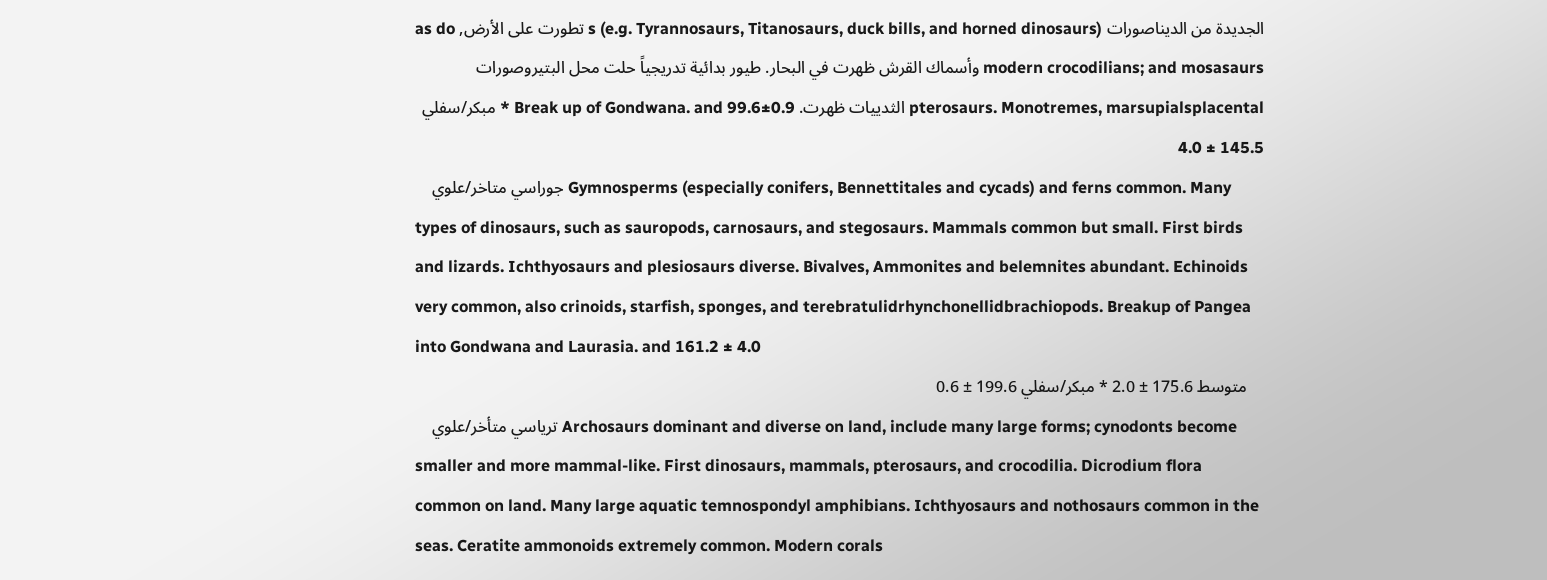الجديدة من الديناصورات s (e.g. Tyrannosaurs, Titanosaurs, duck bills, and horned dinosaurs) تطورت على الأرض, as do modern crocodilians; and mosasaurs وأسماك القرش ظهرت في البحار. طيور بدائية تدريجياً حلت محل البتيروصورات pterosaurs. Monotremes, marsupialsplacental الثدييات ظهرت. Break up of Gondwana. and 99.6±0.9 * مبكر/سفلي 145.5 ± 4.0
    جوراسي متاخر/علوي Gymnosperms (especially conifers, Bennettitales and cycads) and ferns common. Many types of dinosaurs, such as sauropods, carnosaurs, and stegosaurs. Mammals common but small. First birds and lizards. Ichthyosaurs and plesiosaurs diverse. Bivalves, Ammonites and belemnites abundant. Echinoids very common, also crinoids, starfish, sponges, and terebratulidrhynchonellidbrachiopods. Breakup of Pangea into Gondwana and Laurasia. and 161.2 ± 4.0
    متوسط 175.6 ± 2.0 * مبكر/سفلي 199.6 ± 0.6
    ترياسي متأخر/علوي Archosaurs dominant and diverse on land, include many large forms; cynodonts become smaller and more mammal-like. First dinosaurs, mammals, pterosaurs, and crocodilia. Dicrodium flora common on land. Many large aquatic temnospondyl amphibians. Ichthyosaurs and nothosaurs common in the seas. Ceratite ammonoids extremely common. Modern corals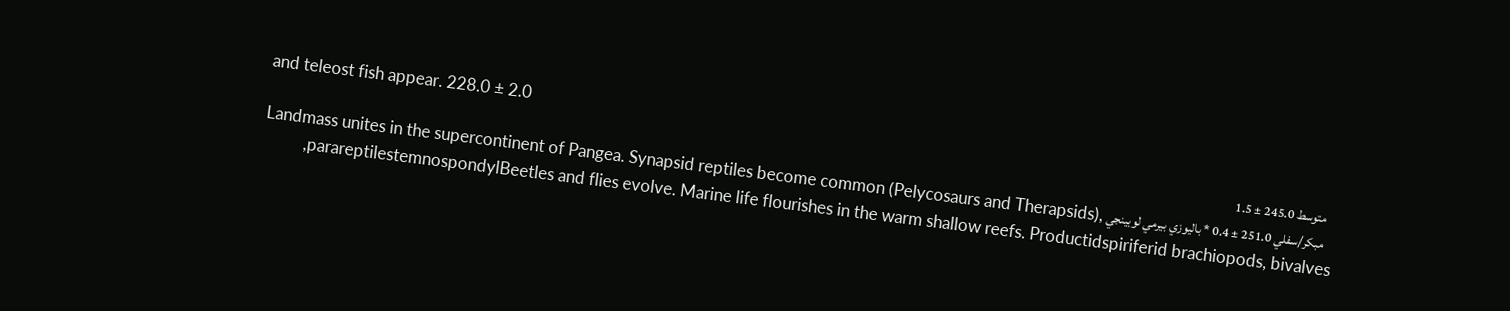and teleost fish appear. 228.0 ± 2.0
    متوسط 245.0 ± 1.5
    مبكر/سفلي 251.0 ± 0.4 * باليوزي بيرمي لوبينجي Landmass unites in the supercontinent of Pangea. Synapsid reptiles become common (Pelycosaurs and Therapsids), parareptilestemnospondylBeetles and flies evolve. Marine life flourishes in the warm shallow reefs. Productidspiriferid brachiopods, bivalves,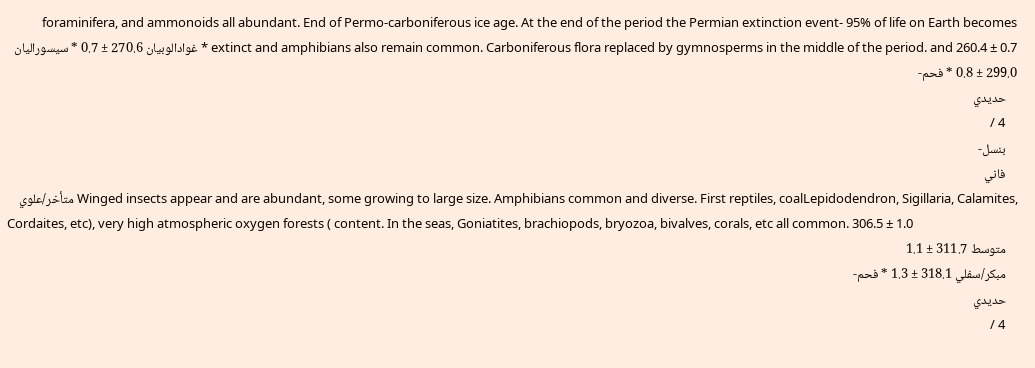foraminifera, and ammonoids all abundant. End of Permo-carboniferous ice age. At the end of the period the Permian extinction event- 95% of life on Earth becomes extinct and amphibians also remain common. Carboniferous flora replaced by gymnosperms in the middle of the period. and 260.4 ± 0.7 * غوادالوبيان 270.6 ± 0.7 * سيسوراليان 299.0 ± 0.8 * فحم-
    حديدي
    4 /
    بنسل-
    فاني
    متأخر/علوي Winged insects appear and are abundant, some growing to large size. Amphibians common and diverse. First reptiles, coalLepidodendron, Sigillaria, Calamites, Cordaites, etc), very high atmospheric oxygen forests ( content. In the seas, Goniatites, brachiopods, bryozoa, bivalves, corals, etc all common. 306.5 ± 1.0
    متوسط 311.7 ± 1.1
    مبكر/سفلي 318.1 ± 1.3 * فحم-
    حديدي
    4 /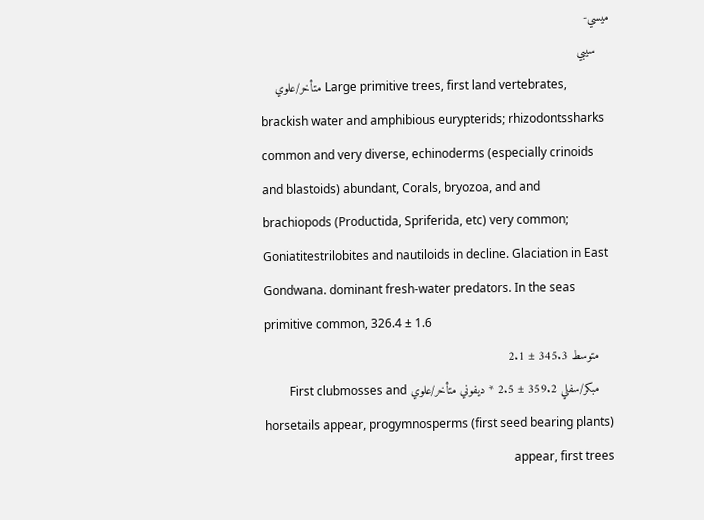ميسي-
    سيبي
    متأخر/علوي Large primitive trees, first land vertebrates, brackish water and amphibious eurypterids; rhizodontssharks common and very diverse, echinoderms (especially crinoids and blastoids) abundant, Corals, bryozoa, and and brachiopods (Productida, Spriferida, etc) very common; Goniatitestrilobites and nautiloids in decline. Glaciation in East Gondwana. dominant fresh-water predators. In the seas primitive common, 326.4 ± 1.6
    متوسط 345.3 ± 2.1
    مبكر/سفلي 359.2 ± 2.5 * ديفوني متأخر/علوي First clubmosses and horsetails appear, progymnosperms (first seed bearing plants) appear, first trees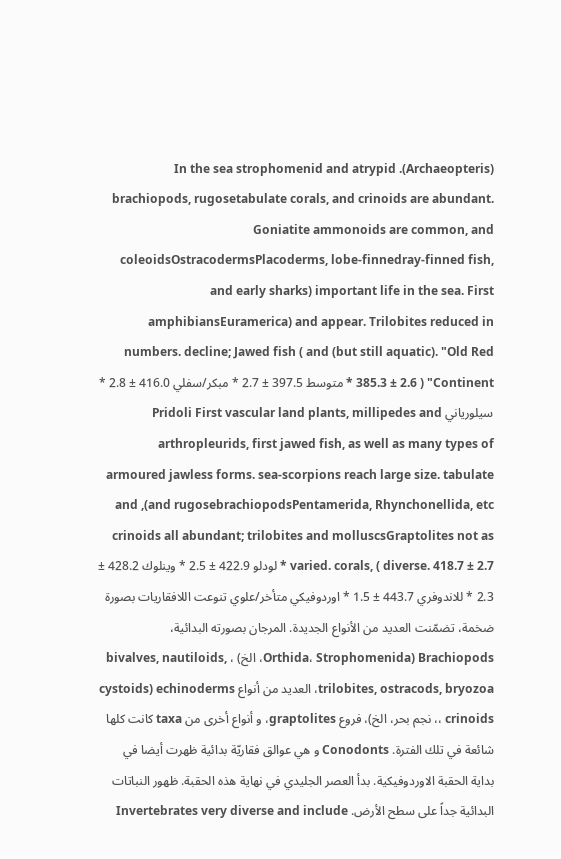(Archaeopteris). In the sea strophomenid and atrypid brachiopods, rugosetabulate corals, and crinoids are abundant. Goniatite ammonoids are common, and coleoidsOstracodermsPlacoderms, lobe-finnedray-finned fish, and early sharks) important life in the sea. First amphibiansEuramerica) and appear. Trilobites reduced in numbers. decline; Jawed fish ( and (but still aquatic). "Old Red Continent" ( 385.3 ± 2.6 * متوسط 397.5 ± 2.7 * مبكر/سفلي 416.0 ± 2.8 * سيلورياني Pridoli First vascular land plants, millipedes and arthropleurids, first jawed fish, as well as many types of armoured jawless forms. sea-scorpions reach large size. tabulate and rugosebrachiopodsPentamerida, Rhynchonellida, etc), and crinoids all abundant; trilobites and molluscsGraptolites not as varied. corals, ( diverse. 418.7 ± 2.7 * لودلو 422.9 ± 2.5 * وينلوك 428.2 ± 2.3 * للاندوفري 443.7 ± 1.5 * اوردوفيكي متأخر/علوي تنوعت اللافقاريات بصورة ضخمة، تضمّنت العديد من الأنواع الجديدة. المرجان بصورته البدائية، Brachiopods (Orthida، Strophomenida، الخ) ، bivalves, nautiloids, trilobites, ostracods, bryozoa، العديد من أنواع echinoderms (cystoids ، crinoids، نجم بحر، الخ)، فروع graptolites، و أنواع أخرى من taxa كانت كلها شائعة في تلك الفترة. Conodonts و هي عوالق فقاريّة بدائية ظهرت أيضا في بداية الحقبة الاوردوفيكية. بدأ العصر الجليدي في نهاية هذه الحقبة. ظهور النباتات البدائية جداً على سطح الأرض. Invertebrates very diverse and include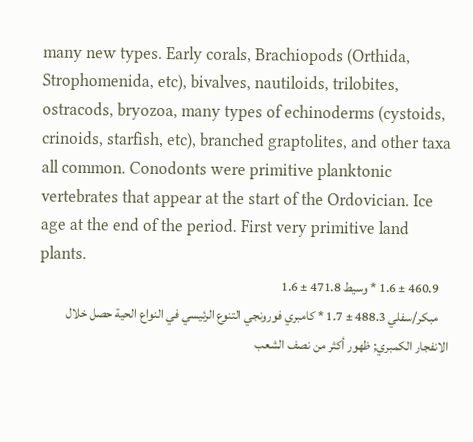many new types. Early corals, Brachiopods (Orthida, Strophomenida, etc), bivalves, nautiloids, trilobites, ostracods, bryozoa, many types of echinoderms (cystoids, crinoids, starfish, etc), branched graptolites, and other taxa all common. Conodonts were primitive planktonic vertebrates that appear at the start of the Ordovician. Ice age at the end of the period. First very primitive land plants.
    460.9 ± 1.6 * وسيط 471.8 ± 1.6
    مبكر/سفلي 488.3 ± 1.7 * كامبري فورونجي التنوع الرئيسي في النواع الحية حصل خلال الانفجار الكمبري; ظهور أكثر من نصف الشعب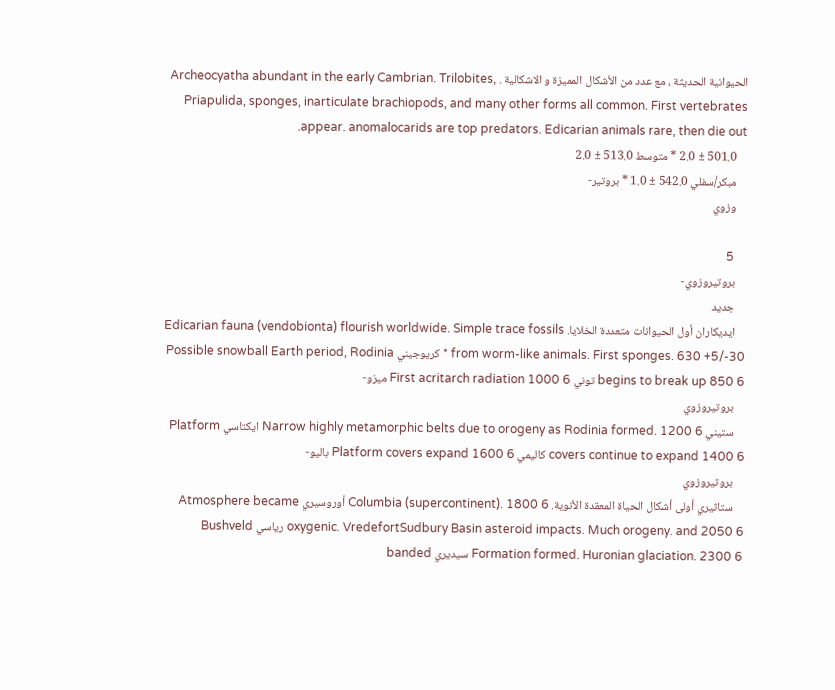الحيوانية الحديثة ، مع عدد من الأشكال المميزة و الاشكالية . Archeocyatha abundant in the early Cambrian. Trilobites, Priapulida, sponges, inarticulate brachiopods, and many other forms all common. First vertebrates appear. anomalocarids are top predators. Edicarian animals rare, then die out.
    501.0 ± 2.0 * متوسط 513.0 ± 2.0
    مبكر/سفلي 542.0 ± 1.0 * بروتير-
    وزوي

    5
    بروتيروزوي-
    جديد
    ايديكاران أول الحيوانات متعددة الخلايا. Edicarian fauna (vendobionta) flourish worldwide. Simple trace fossils from worm-like animals. First sponges. 630 +5/-30 * كريوجيني Possible snowball Earth period, Rodinia begins to break up 850 6 توني First acritarch radiation 1000 6 ميزو-
    بروتيروزوي
    ستيني Narrow highly metamorphic belts due to orogeny as Rodinia formed. 1200 6 ايكتاسي Platform covers continue to expand 1400 6 كاليمي Platform covers expand 1600 6 باليو-
    بروتيروزوي
    ستاثيري أولى أشكال الحياة المعقدة الأنوية. Columbia (supercontinent). 1800 6 أوروسيري Atmosphere became oxygenic. VredefortSudbury Basin asteroid impacts. Much orogeny. and 2050 6 رياسي Bushveld Formation formed. Huronian glaciation. 2300 6 سيديري banded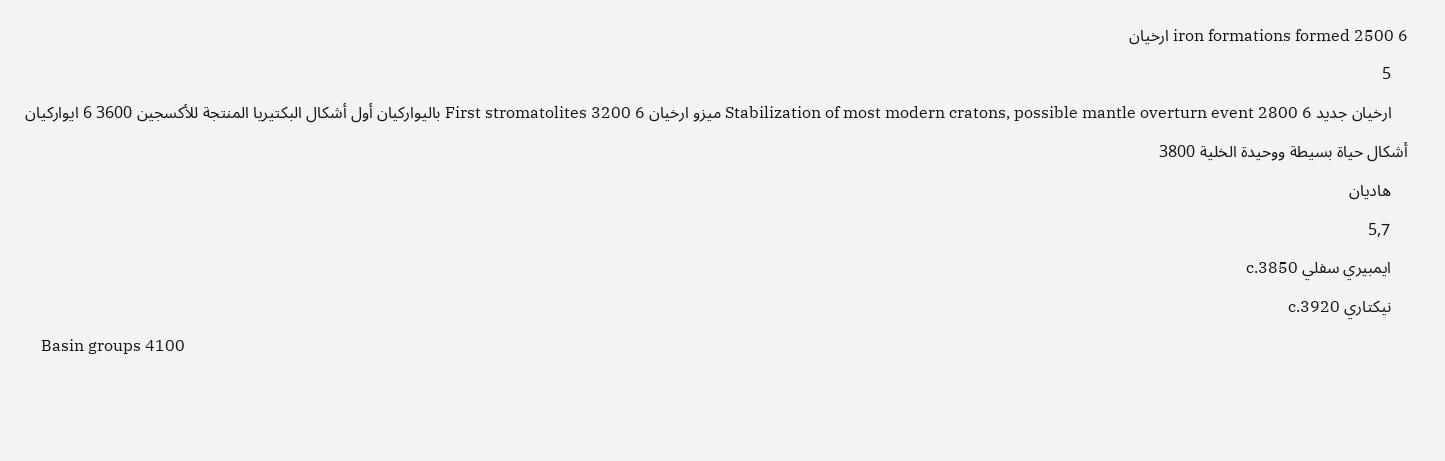iron formations formed 2500 6 ارخيان
    5
    ارخيان جديد Stabilization of most modern cratons, possible mantle overturn event 2800 6 ميزو ارخيان First stromatolites 3200 6 باليواركيان أول أشكال البكتيريا المنتجة للأكسجين 3600 6 ايواركيان أشكال حياة بسيطة ووحيدة الخلية 3800
    هاديان
    5,7
    ايمبيري سفلي c.3850
    نيكتاري c.3920
    Basin groups 4100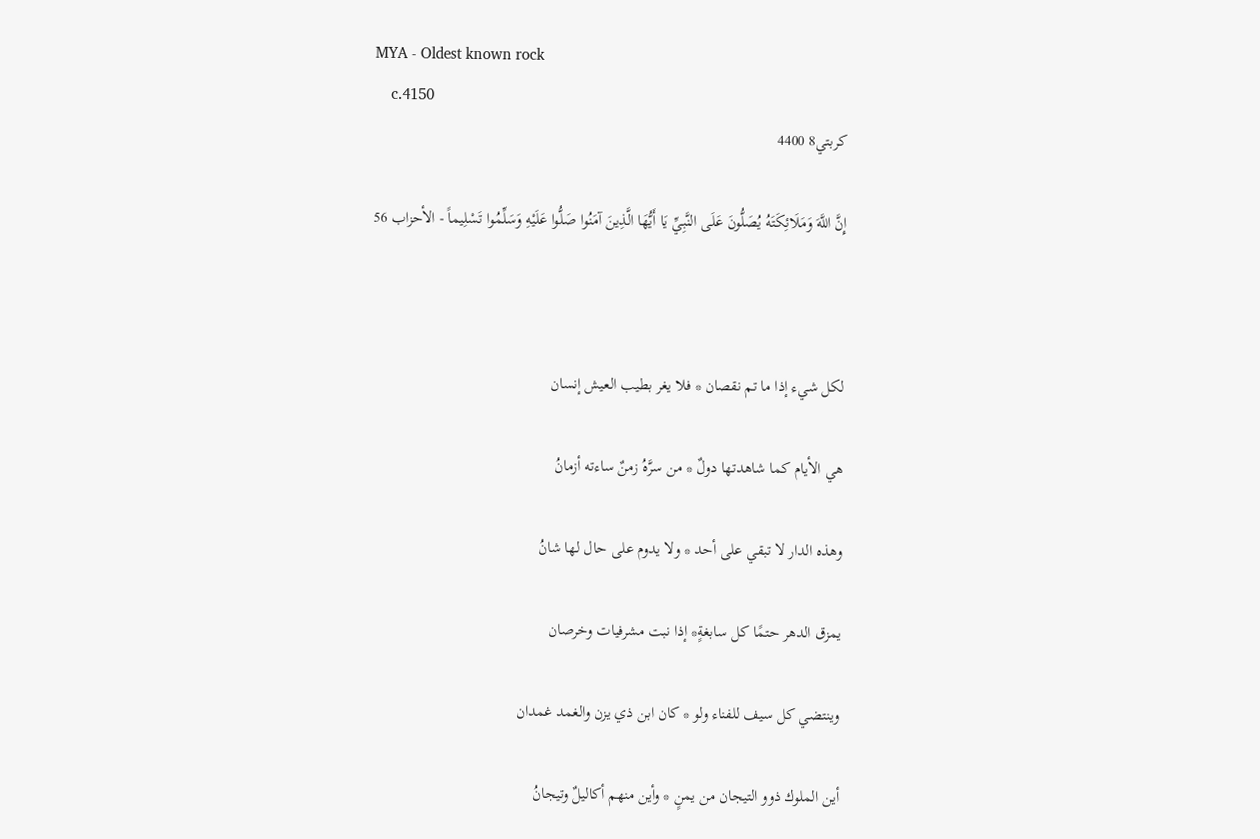MYA - Oldest known rock
    c.4150
    كربتي8 4400

    إِنَّ اللَّهَ وَمَلَائِكَتَهُ يُصَلُّونَ عَلَى النَّبِيِّ يَا أَيُّهَا الَّذِينَ آمَنُوا صَلُّوا عَلَيْهِ وَسَلِّمُوا تَسْلِيماً - الأحزاب 56



    لكل شيء إذا ما تم نقصان * فلا يغر بطيب العيش إنسان

    هي الأيام كما شاهدتها دولٌ * من سرَّهُ زمنٌ ساءته أزمانُ

    وهذه الدار لا تبقي على أحد * ولا يدوم على حال لها شانُ

    يمزق الدهر حتمًا كل سابغةٍ* إذا نبت مشرفيات وخرصان

    وينتضي كل سيف للفناء ولو * كان ابن ذي يزن والغمد غمدان

    أين الملوك ذوو التيجان من يمنٍ * وأين منهم أكاليلٌ وتيجانُ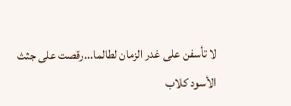لا تأسفن على غدر الزمان لطالما...رقصت على جثث الأسود كلاب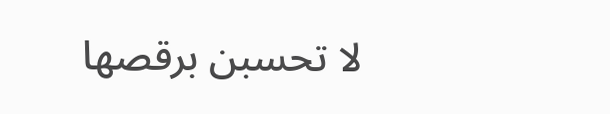لا تحسبن برقصها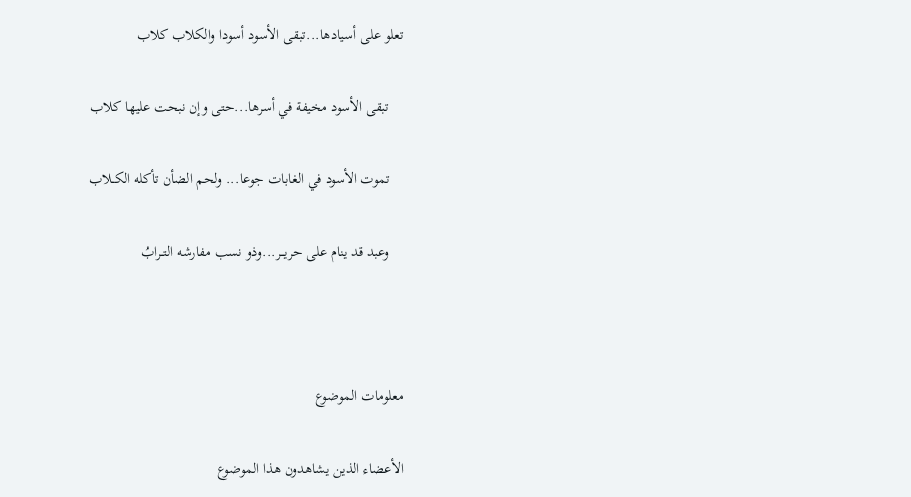تعلو على أسيادها...تبقى الأسود أسودا والكلاب كلاب

    تبقى الأسود مخيفة في أسرها...حتى وإن نبحت عليها كلاب

    تموت الأسود في الغابات جوعا... ولحم الضأن تأكله الكــلاب

    وعبد قد ينام على حريـــر...وذو نسب مفارشه التــرابُ



معلومات الموضوع

الأعضاء الذين يشاهدون هذا الموضوع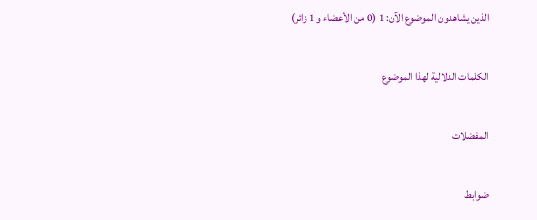الذين يشاهدون الموضوع الآن: 1 (0 من الأعضاء و 1 زائر)

الكلمات الدلالية لهذا الموضوع

المفضلات

ضوابط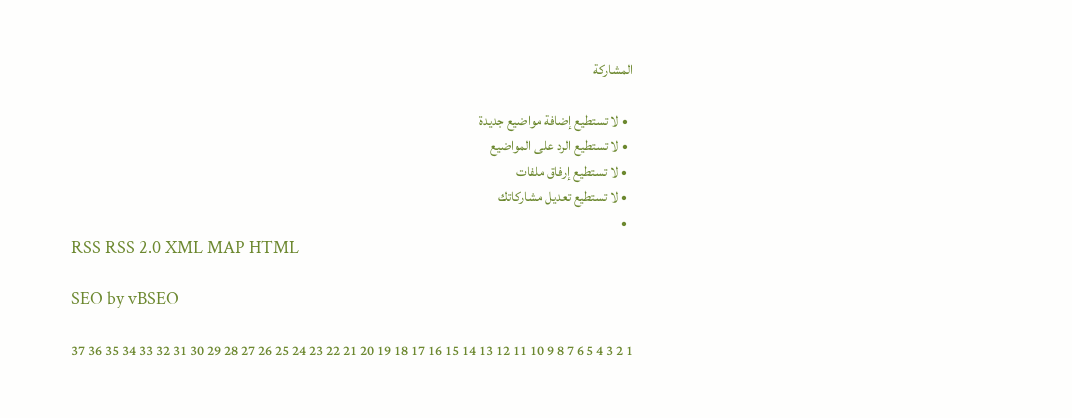المشاركة

  • لا تستطيع إضافة مواضيع جديدة
  • لا تستطيع الرد على المواضيع
  • لا تستطيع إرفاق ملفات
  • لا تستطيع تعديل مشاركاتك
  •
RSS RSS 2.0 XML MAP HTML

SEO by vBSEO

1 2 3 4 5 6 7 8 9 10 11 12 13 14 15 16 17 18 19 20 21 22 23 24 25 26 27 28 29 30 31 32 33 34 35 36 37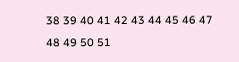38 39 40 41 42 43 44 45 46 47 48 49 50 51